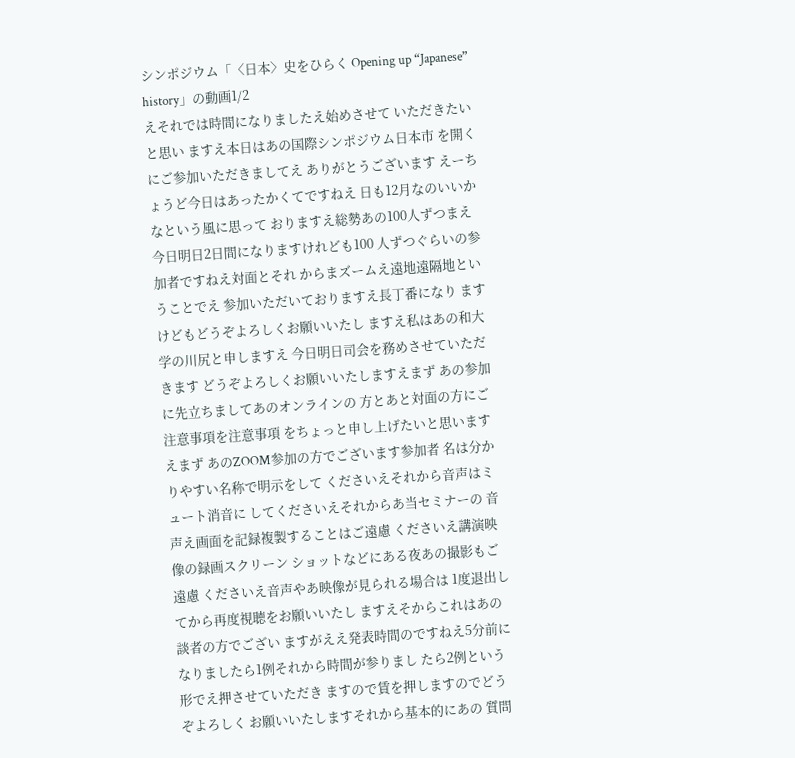シンポジウム「〈日本〉史をひらく Opening up “Japanese” history」の動画1/2
えそれでは時間になりましたえ始めさせて いただきたいと思い ますえ本日はあの国際シンポジウム日本市 を開くにご参加いただきましてえ ありがとうございます えーちょうど今日はあったかくてですねえ 日も12月なのいいかなという風に思って おりますえ総勢あの100人ずつまえ 今日明日2日間になりますけれども100 人ずつぐらいの参加者ですねえ対面とそれ からまズームえ遠地遠隔地ということでえ 参加いただいておりますえ長丁番になり ますけどもどうぞよろしくお願いいたし ますえ私はあの和大学の川尻と申しますえ 今日明日司会を務めさせていただきます どうぞよろしくお願いいたしますえまず あの参加に先立ちましてあのオンラインの 方とあと対面の方にご注意事項を注意事項 をちょっと申し上げたいと思いますえまず あのZOOM参加の方でございます参加者 名は分かりやすい名称で明示をして くださいえそれから音声はミュート消音に してくださいえそれからあ当セミナーの 音声え画面を記録複製することはご遠慮 くださいえ講演映像の録画スクリーン ショットなどにある夜あの撮影もご遠慮 くださいえ音声やあ映像が見られる場合は 1度退出してから再度視聴をお願いいたし ますえそからこれはあの談者の方でござい ますがええ発表時間のですねえ5分前に なりましたら1例それから時間が参りまし たら2例という形でえ押させていただき ますので賃を押しますのでどうぞよろしく お願いいたしますそれから基本的にあの 質問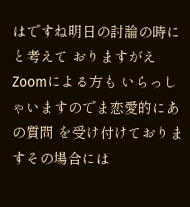はですね明日の討論の時にと考えて おりますがえZoomによる方も いらっしゃいますのでま恋愛的にあの質問 を受け付けておりますその場合には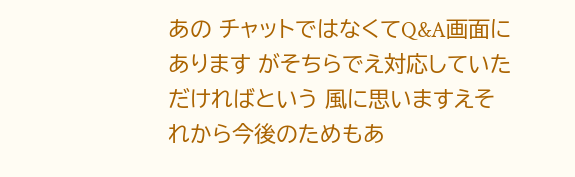あの チャットではなくてQ&A画面にあります がそちらでえ対応していただければという 風に思いますえそれから今後のためもあ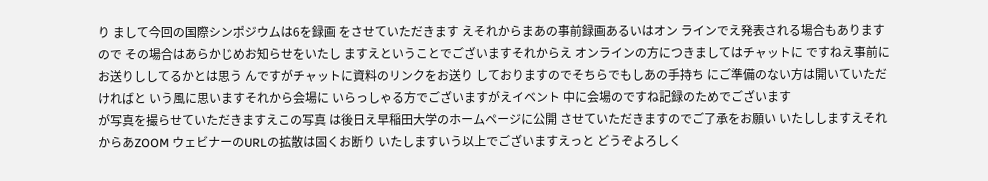り まして今回の国際シンポジウムは6を録画 をさせていただきます えそれからまあの事前録画あるいはオン ラインでえ発表される場合もありますので その場合はあらかじめお知らせをいたし ますえということでございますそれからえ オンラインの方につきましてはチャットに ですねえ事前にお送りししてるかとは思う んですがチャットに資料のリンクをお送り しておりますのでそちらでもしあの手持ち にご準備のない方は開いていただければと いう風に思いますそれから会場に いらっしゃる方でございますがえイベント 中に会場のですね記録のためでございます
が写真を撮らせていただきますえこの写真 は後日え早稲田大学のホームページに公開 させていただきますのでご了承をお願い いたししますえそれからあZOOM ウェビナーのURLの拡散は固くお断り いたしますいう以上でございますえっと どうぞよろしく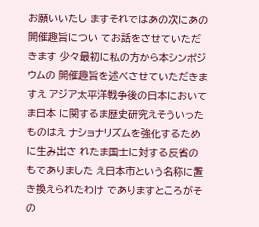お願いいたし ますそれではあの次にあの開催趣旨につい てお話をさせていただきます 少々最初に私の方から本シンポジウムの 開催趣旨を述べさせていただきますえ アジア太平洋戦争後の日本においてま日本 に関するま歴史研究えそういったものはえ ナショナリズムを強化するために生み出さ れたま国士に対する反省のもでありました え日本市という名称に置き換えられたわけ でありますところがその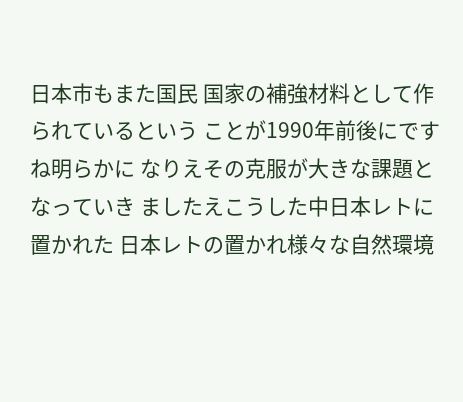日本市もまた国民 国家の補強材料として作られているという ことが1990年前後にですね明らかに なりえその克服が大きな課題となっていき ましたえこうした中日本レトに置かれた 日本レトの置かれ様々な自然環境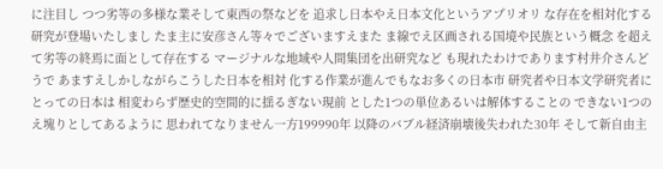に注目し つつ劣等の多様な業そして東西の祭などを 追求し日本やえ日本文化というアプリオリ な存在を相対化する研究が登場いたしまし たま主に安彦さん等々でございますえまた ま線でえ区画される国境や民族という概念 を超えて劣等の終焉に面として存在する マージナルな地域や人間集団を出研究など も現れたわけであります村井介さんどうで あますえしかしながらこうした日本を相対 化する作業が進んでもなお多くの日本市 研究者や日本文学研究者にとっての日本は 相変わらず歴史的空間的に揺るぎない現前 とした1つの単位あるいは解体することの できない1つのえ塊りとしてあるように 思われてなりません一方199990年 以降のバブル経済崩壊後失われた30年 そして新自由主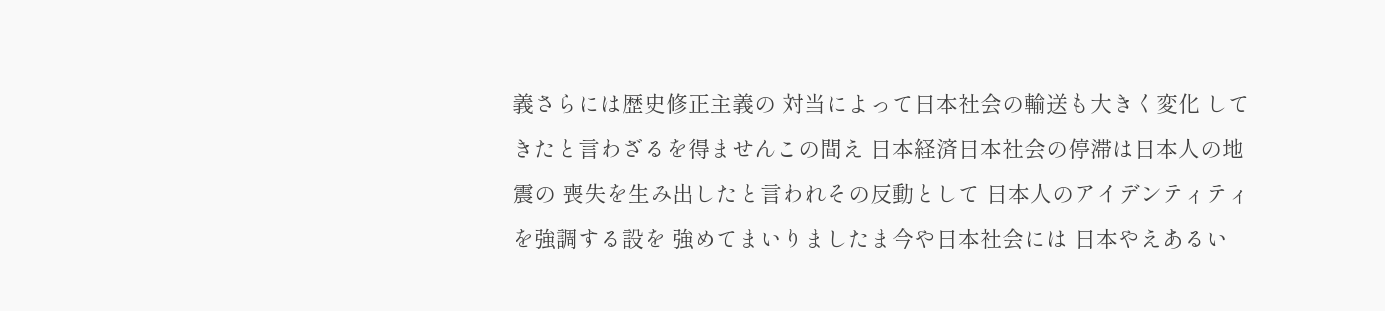義さらには歴史修正主義の 対当によって日本社会の輸送も大きく変化 してきたと言わざるを得ませんこの間え 日本経済日本社会の停滞は日本人の地震の 喪失を生み出したと言われその反動として 日本人のアイデンティティを強調する設を 強めてまいりましたま今や日本社会には 日本やえあるい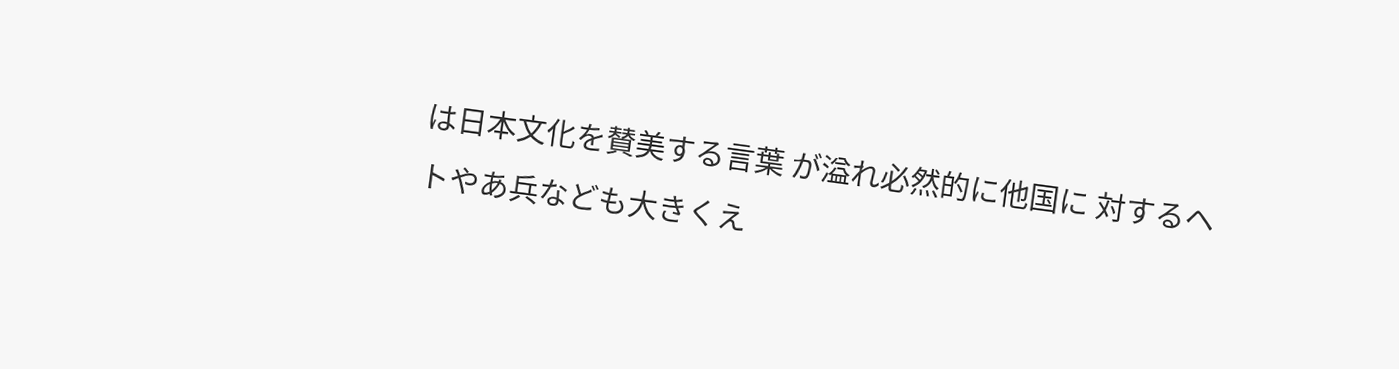は日本文化を賛美する言葉 が溢れ必然的に他国に 対するヘトやあ兵なども大きくえ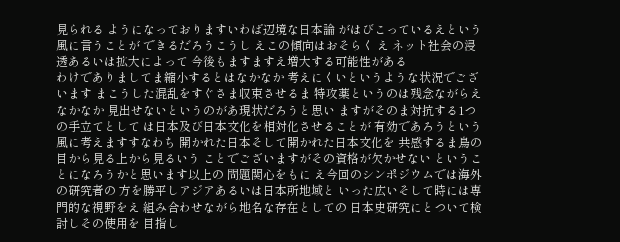見られる ようになっておりますいわば辺境な日本論 がはびこっているえという風に言うことが できるだろうこうし えこの傾向はおそらく え ネット社会の浸透あるいは拡大によって 今後もますますえ増大する可能性がある
わけでありましてま縮小するとはなかなか 考えにくいというような状況でございます まこうした混乱をすぐさま収束させるま 特攻薬というのは残念ながらえなかなか 見出せないというのがあ現状だろうと思い ますがそのま対抗する1つの手立てとして は日本及び日本文化を相対化させることが 有効であろうという風に考えますすなわち 開かれた日本そして開かれた日本文化を 共感するま鳥の目から見る上から見るいう ことでございますがその資格が欠かせない ということになろうかと思います以上の 問題関心をもに え今回のシンポジウムでは海外の研究者の 方を勝平しアジアあるいは日本所地域と いった広いそして時には専門的な視野をえ 組み合わせながら地名な存在としての 日本史研究にとついて検討しその使用を 目指し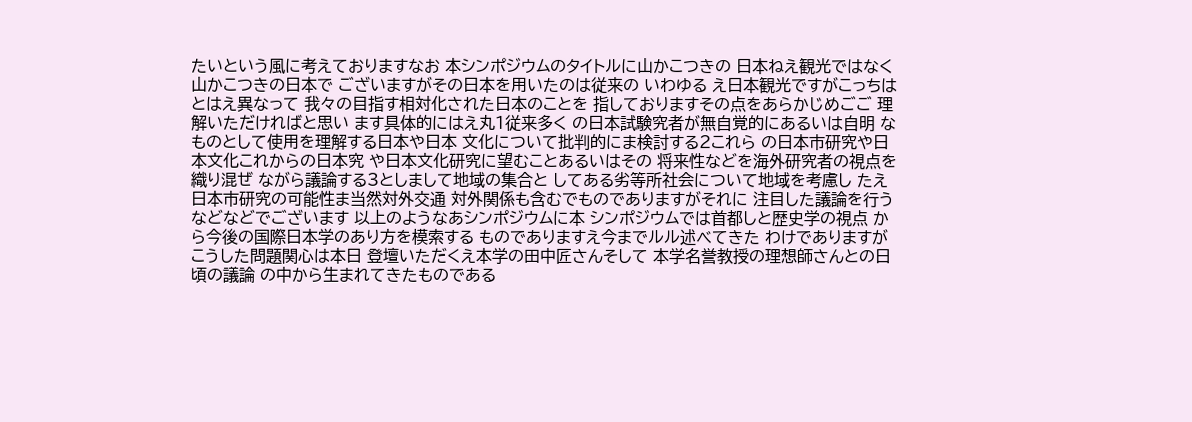たいという風に考えておりますなお 本シンポジウムのタイトルに山かこつきの 日本ねえ観光ではなく山かこつきの日本で ございますがその日本を用いたのは従来の いわゆる え日本観光ですがこっちはとはえ異なって 我々の目指す相対化された日本のことを 指しておりますその点をあらかじめごご 理解いただければと思い ます具体的にはえ丸1従来多く の日本試験究者が無自覚的にあるいは自明 なものとして使用を理解する日本や日本 文化について批判的にま検討する2これら の日本市研究や日本文化これからの日本究 や日本文化研究に望むことあるいはその 将来性などを海外研究者の視点を織り混ぜ ながら議論する3としまして地域の集合と してある劣等所社会について地域を考慮し たえ日本市研究の可能性ま当然対外交通 対外関係も含むでものでありますがそれに 注目した議論を行うなどなどでございます 以上のようなあシンポジウムに本 シンポジウムでは首都しと歴史学の視点 から今後の国際日本学のあり方を模索する ものでありますえ今までルル述べてきた わけでありますがこうした問題関心は本日 登壇いただくえ本学の田中匠さんそして 本学名誉教授の理想師さんとの日頃の議論 の中から生まれてきたものである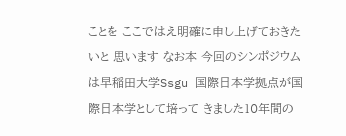ことを ここではえ明確に申し上げておきたいと 思います なお本 今回のシンポジウムは早稲田大学Ssgu 国際日本学拠点が国際日本学として培って きました10年間の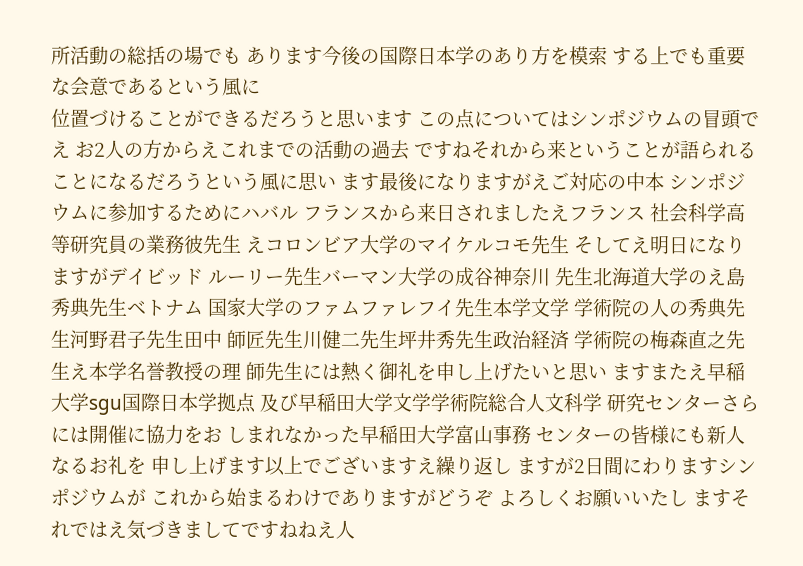所活動の総括の場でも あります今後の国際日本学のあり方を模索 する上でも重要な会意であるという風に
位置づけることができるだろうと思います この点についてはシンポジウムの冒頭でえ お2人の方からえこれまでの活動の過去 ですねそれから来ということが語られる ことになるだろうという風に思い ます最後になりますがえご対応の中本 シンポジウムに参加するためにハバル フランスから来日されましたえフランス 社会科学高等研究員の業務彼先生 えコロンビア大学のマイケルコモ先生 そしてえ明日になりますがデイビッド ルーリー先生バーマン大学の成谷神奈川 先生北海道大学のえ島秀典先生ベトナム 国家大学のファムファレフイ先生本学文学 学術院の人の秀典先生河野君子先生田中 師匠先生川健二先生坪井秀先生政治経済 学術院の梅森直之先生え本学名誉教授の理 師先生には熱く御礼を申し上げたいと思い ますまたえ早稲大学sgu国際日本学拠点 及び早稲田大学文学学術院総合人文科学 研究センターさらには開催に協力をお しまれなかった早稲田大学富山事務 センターの皆様にも新人なるお礼を 申し上げます以上でございますえ繰り返し ますが2日間にわりますシンポジウムが これから始まるわけでありますがどうぞ よろしくお願いいたし ますそれではえ気づきましてですねねえ人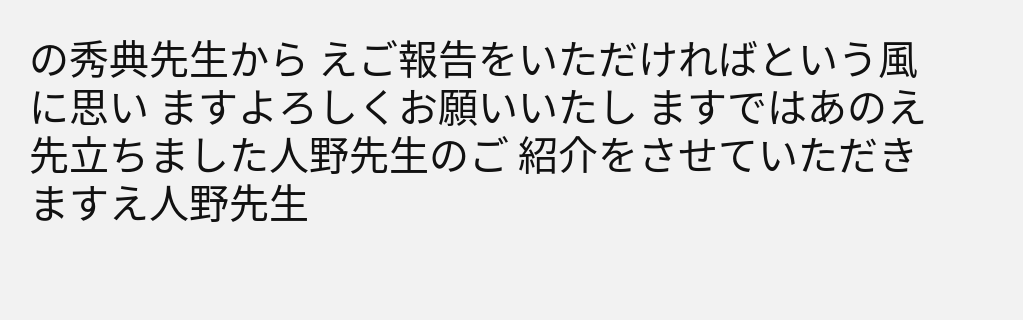の秀典先生から えご報告をいただければという風に思い ますよろしくお願いいたし ますではあのえ先立ちました人野先生のご 紹介をさせていただきますえ人野先生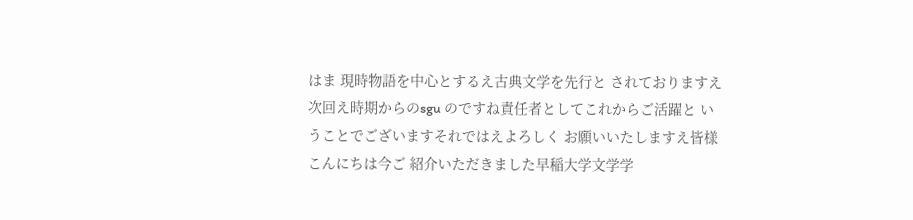はま 現時物語を中心とするえ古典文学を先行と されておりますえ次回え時期からのsgu のですね責任者としてこれからご活躍と いうことでございますそれではえよろしく お願いいたしますえ皆様こんにちは今ご 紹介いただきました早稲大学文学学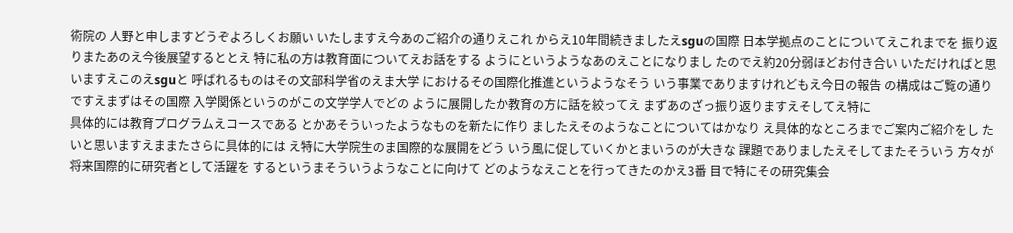術院の 人野と申しますどうぞよろしくお願い いたしますえ今あのご紹介の通りえこれ からえ10年間続きましたえsguの国際 日本学拠点のことについてえこれまでを 振り返りまたあのえ今後展望するととえ 特に私の方は教育面についてえお話をする ようにというようなあのえことになりまし たのでえ約20分弱ほどお付き合い いただければと思いますえこのえsguと 呼ばれるものはその文部科学省のえま大学 におけるその国際化推進というようなそう いう事業でありますけれどもえ今日の報告 の構成はご覧の通りですえまずはその国際 入学関係というのがこの文学学人でどの ように展開したか教育の方に話を絞ってえ まずあのざっ振り返りますえそしてえ特に
具体的には教育プログラムえコースである とかあそういったようなものを新たに作り ましたえそのようなことについてはかなり え具体的なところまでご案内ご紹介をし たいと思いますえままたさらに具体的には え特に大学院生のま国際的な展開をどう いう風に促していくかとまいうのが大きな 課題でありましたえそしてまたそういう 方々が将来国際的に研究者として活躍を するというまそういうようなことに向けて どのようなえことを行ってきたのかえ3番 目で特にその研究集会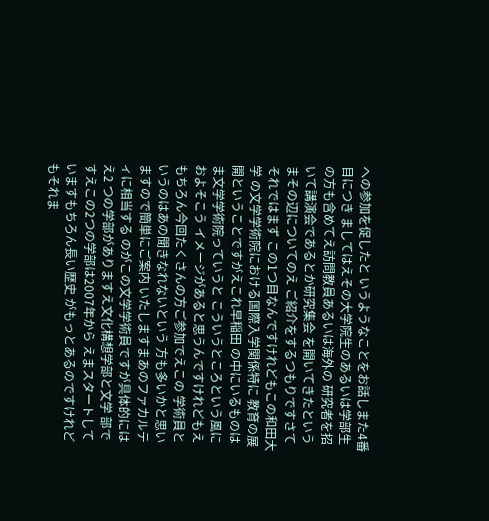への参加を促したと いうようなことをお話しまた4番目につき ましてはえその大学院生のあるいは学部生 の方も含めてえ訪問教員あるいは海外の 研究者を招いて講演会であるとか研究集会 を開いてきたというまその辺についてのえ ご紹介をするつもりですさてそれではまず この1つ目なんですけれどもこの和田大学 の文学学術院における国際入学関係特に 教育の展開ということですがえこれ早稲田 の中にいるものはま文学学術院っていうと こういうところという風におよそこう イメージがあると思うんですけれどもえ もちろん今回たくさんの方ご参加でえこの 学術員というのはあの聞きなれないという 方も多いかと思いますので簡単にご案内 いたしますまあのファカルティに相当する のがこの文学学術員ですが具体的にはえ2 つの学部がありますえ文化構想学部と文学 部ですえこの2つの学部は2007年から えまスタートしていますもちろん長い歴史 がもっとあるのですけれどもそれま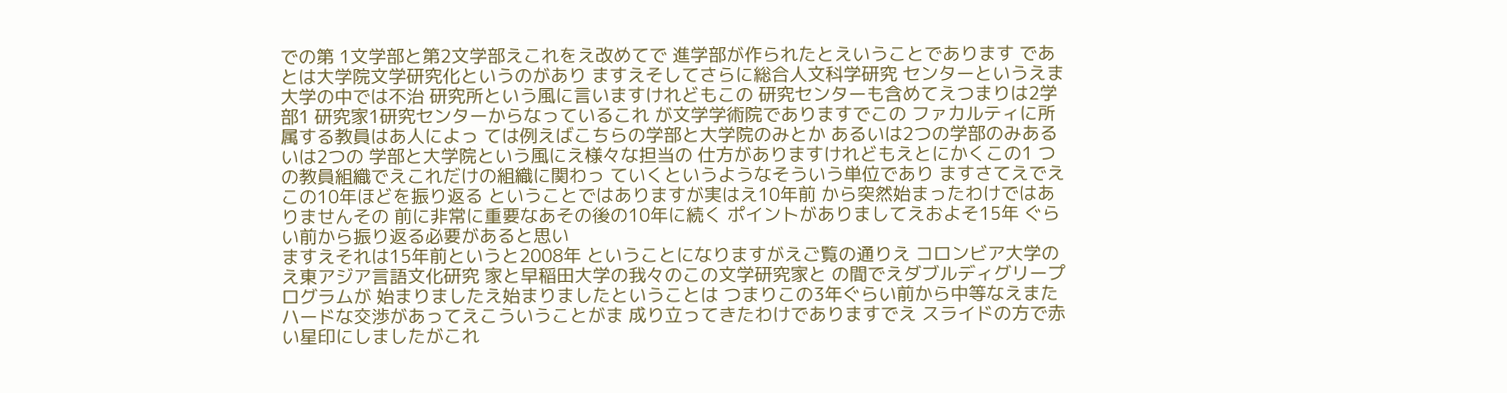での第 1文学部と第2文学部えこれをえ改めてで 進学部が作られたとえいうことであります であとは大学院文学研究化というのがあり ますえそしてさらに総合人文科学研究 センターというえま大学の中では不治 研究所という風に言いますけれどもこの 研究センターも含めてえつまりは2学部1 研究家1研究センターからなっているこれ が文学学術院でありますでこの ファカルティに所属する教員はあ人によっ ては例えばこちらの学部と大学院のみとか あるいは2つの学部のみあるいは2つの 学部と大学院という風にえ様々な担当の 仕方がありますけれどもえとにかくこの1 つの教員組織でえこれだけの組織に関わっ ていくというようなそういう単位であり ますさてえでえこの10年ほどを振り返る ということではありますが実はえ10年前 から突然始まったわけではありませんその 前に非常に重要なあその後の10年に続く ポイントがありましてえおよそ15年 ぐらい前から振り返る必要があると思い
ますえそれは15年前というと2008年 ということになりますがえご覧の通りえ コロンビア大学のえ東アジア言語文化研究 家と早稲田大学の我々のこの文学研究家と の間でえダブルディグリープログラムが 始まりましたえ始まりましたということは つまりこの3年ぐらい前から中等なえまた ハードな交渉があってえこういうことがま 成り立ってきたわけでありますでえ スライドの方で赤い星印にしましたがこれ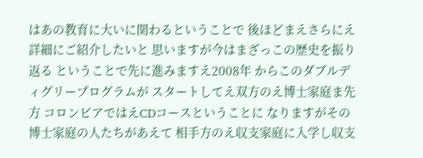はあの教育に大いに関わるということで 後ほどまえさらにえ詳細にご紹介したいと 思いますが今はまざっこの歴史を振り返る ということで先に進みますえ2008年 からこのダブルディグリープログラムが スタートしてえ双方のえ博士家庭ま先方 コロンビアではえCDコースということに なりますがその博士家庭の人たちがあえて 相手方のえ収支家庭に入学し収支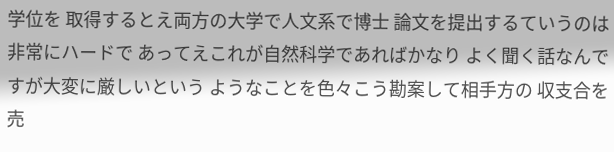学位を 取得するとえ両方の大学で人文系で博士 論文を提出するていうのは非常にハードで あってえこれが自然科学であればかなり よく聞く話なんですが大変に厳しいという ようなことを色々こう勘案して相手方の 収支合を売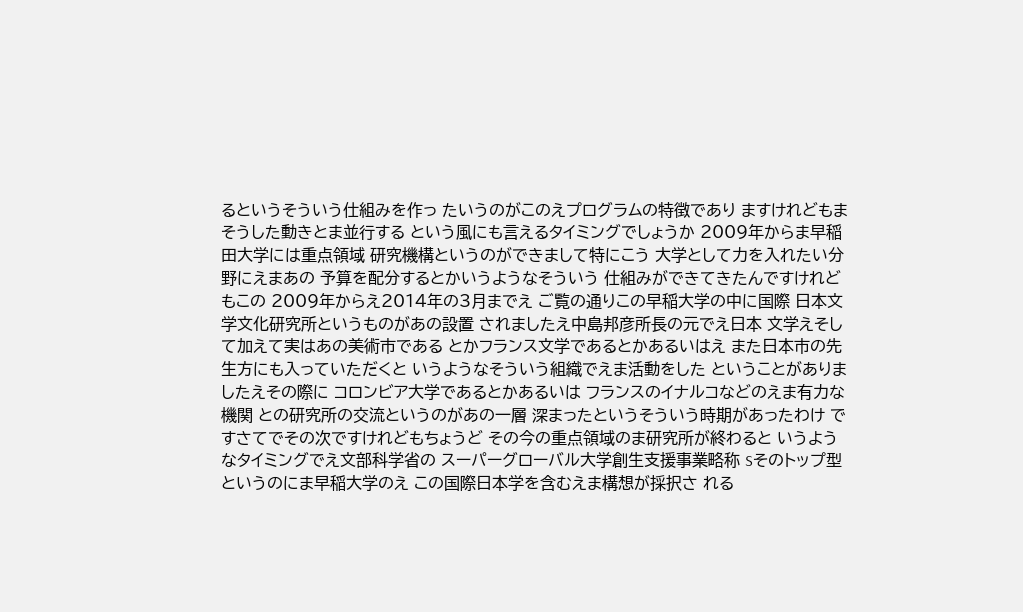るというそういう仕組みを作っ たいうのがこのえプログラムの特徴であり ますけれどもまそうした動きとま並行する という風にも言えるタイミングでしょうか 2009年からま早稲田大学には重点領域 研究機構というのができまして特にこう 大学として力を入れたい分野にえまあの 予算を配分するとかいうようなそういう 仕組みができてきたんですけれどもこの 2009年からえ2014年の3月までえ ご覧の通りこの早稲大学の中に国際 日本文学文化研究所というものがあの設置 されましたえ中島邦彦所長の元でえ日本 文学えそして加えて実はあの美術市である とかフランス文学であるとかあるいはえ また日本市の先生方にも入っていただくと いうようなそういう組織でえま活動をした ということがありましたえその際に コロンビア大学であるとかあるいは フランスのイナルコなどのえま有力な機関 との研究所の交流というのがあの一層 深まったというそういう時期があったわけ ですさてでその次ですけれどもちょうど その今の重点領域のま研究所が終わると いうようなタイミングでえ文部科学省の スーパーグローバル大学創生支援事業略称 Sそのトップ型というのにま早稲大学のえ この国際日本学を含むえま構想が採択さ れる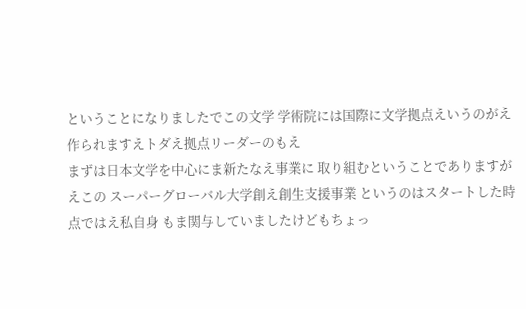ということになりましたでこの文学 学術院には国際に文学拠点えいうのがえ 作られますえトダえ拠点リーダーのもえ
まずは日本文学を中心にま新たなえ事業に 取り組むということでありますがえこの スーパーグローバル大学創え創生支援事業 というのはスタートした時点ではえ私自身 もま関与していましたけどもちょっ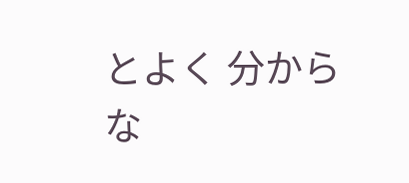とよく 分からな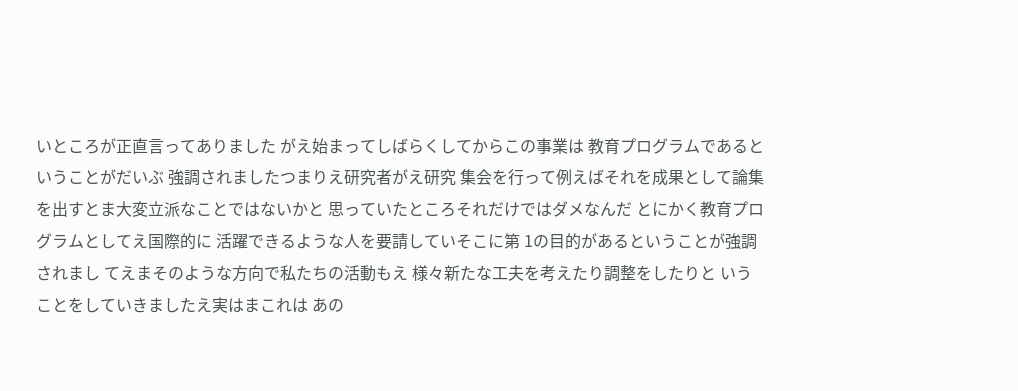いところが正直言ってありました がえ始まってしばらくしてからこの事業は 教育プログラムであるということがだいぶ 強調されましたつまりえ研究者がえ研究 集会を行って例えばそれを成果として論集 を出すとま大変立派なことではないかと 思っていたところそれだけではダメなんだ とにかく教育プログラムとしてえ国際的に 活躍できるような人を要請していそこに第 1の目的があるということが強調されまし てえまそのような方向で私たちの活動もえ 様々新たな工夫を考えたり調整をしたりと いうことをしていきましたえ実はまこれは あの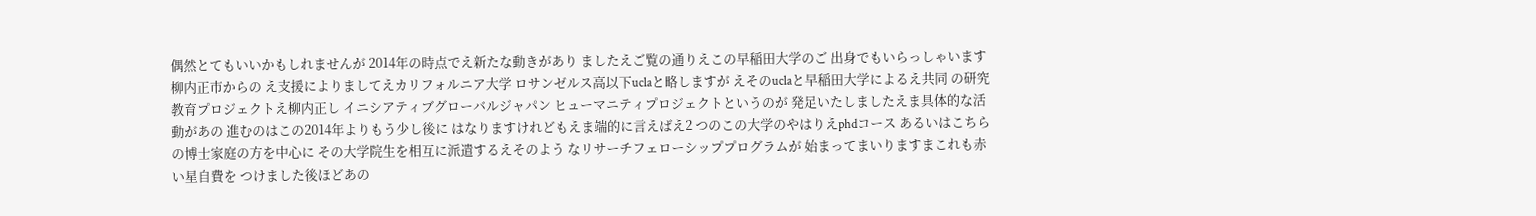偶然とてもいいかもしれませんが 2014年の時点でえ新たな動きがあり ましたえご覧の通りえこの早稲田大学のご 出身でもいらっしゃいます柳内正市からの え支援によりましてえカリフォルニア大学 ロサンゼルス高以下uclaと略しますが えそのuclaと早稲田大学によるえ共同 の研究教育プロジェクトえ柳内正し イニシアティブグローバルジャパン ヒューマニティプロジェクトというのが 発足いたしましたえま具体的な活動があの 進むのはこの2014年よりもう少し後に はなりますけれどもえま端的に言えばえ2 つのこの大学のやはりえphdコース あるいはこちらの博士家庭の方を中心に その大学院生を相互に派遣するえそのよう なリサーチフェローシッププログラムが 始まってまいりますまこれも赤い星自費を つけました後ほどあの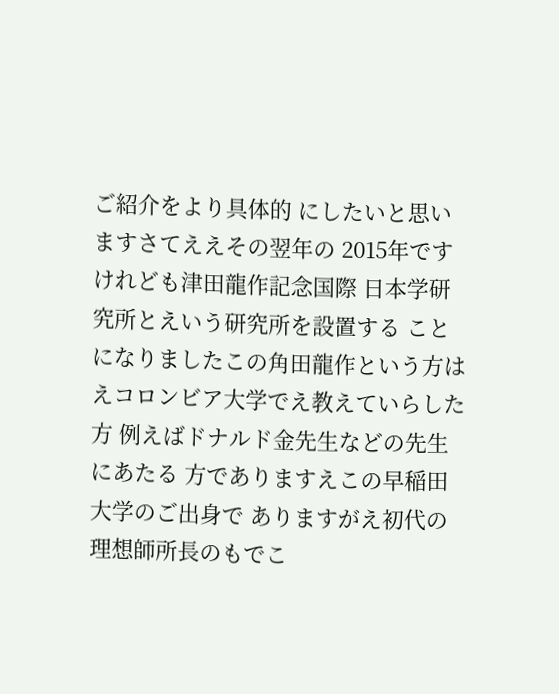ご紹介をより具体的 にしたいと思いますさてええその翌年の 2015年ですけれども津田龍作記念国際 日本学研究所とえいう研究所を設置する ことになりましたこの角田龍作という方は えコロンビア大学でえ教えていらした方 例えばドナルド金先生などの先生にあたる 方でありますえこの早稲田大学のご出身で ありますがえ初代の理想師所長のもでこ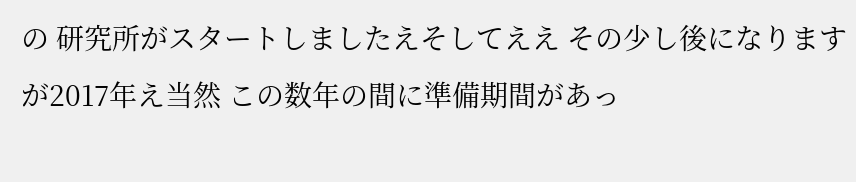の 研究所がスタートしましたえそしてええ その少し後になりますが2017年え当然 この数年の間に準備期間があっ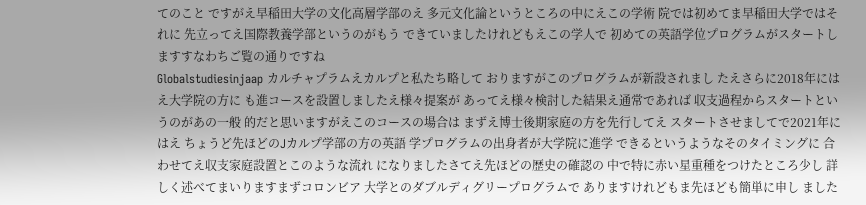てのこと ですがえ早稲田大学の文化高層学部のえ 多元文化論というところの中にえこの学術 院では初めてま早稲田大学ではそれに 先立ってえ国際教養学部というのがもう できていましたけれどもえこの学人で 初めての英語学位プログラムがスタートし ますすなわちご覧の通りですね
Globalstudiesinjaap カルチャプラムえカルプと私たち略して おりますがこのプログラムが新設されまし たえさらに2018年にはえ大学院の方に も進コースを設置しましたえ様々提案が あってえ様々検討した結果え通常であれば 収支過程からスタートというのがあの一般 的だと思いますがえこのコースの場合は まずえ博士後期家庭の方を先行してえ スタートさせましてで2021年にはえ ちょうど先ほどのJカルプ学部の方の英語 学プログラムの出身者が大学院に進学 できるというようなそのタイミングに 合わせてえ収支家庭設置とこのような流れ になりましたさてえ先ほどの歴史の確認の 中で特に赤い星重種をつけたところ少し 詳しく述べてまいりますまずコロンビア 大学とのダブルディグリープログラムで ありますけれどもま先ほども簡単に申し ました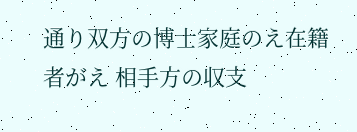通り双方の博士家庭のえ在籍者がえ 相手方の収支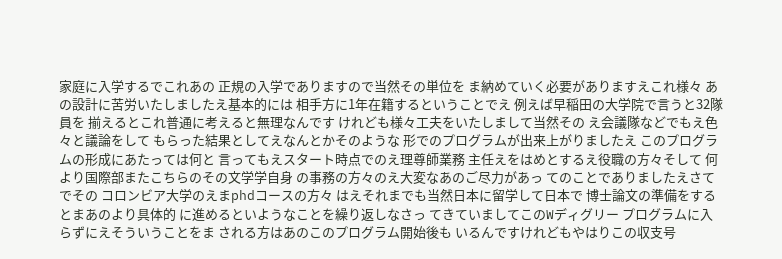家庭に入学するでこれあの 正規の入学でありますので当然その単位を ま納めていく必要がありますえこれ様々 あの設計に苦労いたしましたえ基本的には 相手方に1年在籍するということでえ 例えば早稲田の大学院で言うと32隊員を 揃えるとこれ普通に考えると無理なんです けれども様々工夫をいたしまして当然その え会議隊などでもえ色々と議論をして もらった結果としてえなんとかそのような 形でのプログラムが出来上がりましたえ このプログラムの形成にあたっては何と 言ってもえスタート時点でのえ理尊師業務 主任えをはめとするえ役職の方々そして 何より国際部またこちらのその文学学自身 の事務の方々のえ大変なあのご尽力があっ てのことでありましたえさてでその コロンビア大学のえまphdコースの方々 はえそれまでも当然日本に留学して日本で 博士論文の準備をするとまあのより具体的 に進めるといようなことを繰り返しなさっ てきていましてこのWディグリー プログラムに入らずにえそういうことをま される方はあのこのプログラム開始後も いるんですけれどもやはりこの収支号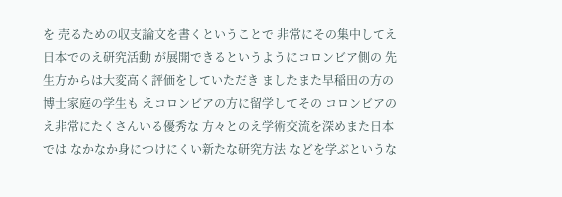を 売るための収支論文を書くということで 非常にその集中してえ日本でのえ研究活動 が展開できるというようにコロンビア側の 先生方からは大変高く評価をしていただき ましたまた早稲田の方の博士家庭の学生も えコロンビアの方に留学してその コロンビアのえ非常にたくさんいる優秀な 方々とのえ学術交流を深めまた日本では なかなか身につけにくい新たな研究方法 などを学ぶというな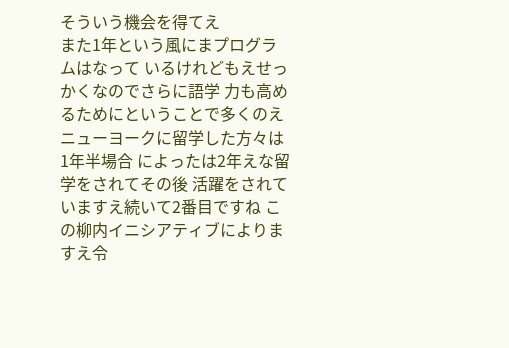そういう機会を得てえ
また1年という風にまプログラムはなって いるけれどもえせっかくなのでさらに語学 力も高めるためにということで多くのえ ニューヨークに留学した方々は1年半場合 によったは2年えな留学をされてその後 活躍をされていますえ続いて2番目ですね この柳内イニシアティブによりますえ令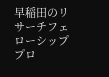早稲田のリサーチフェローシップ プロ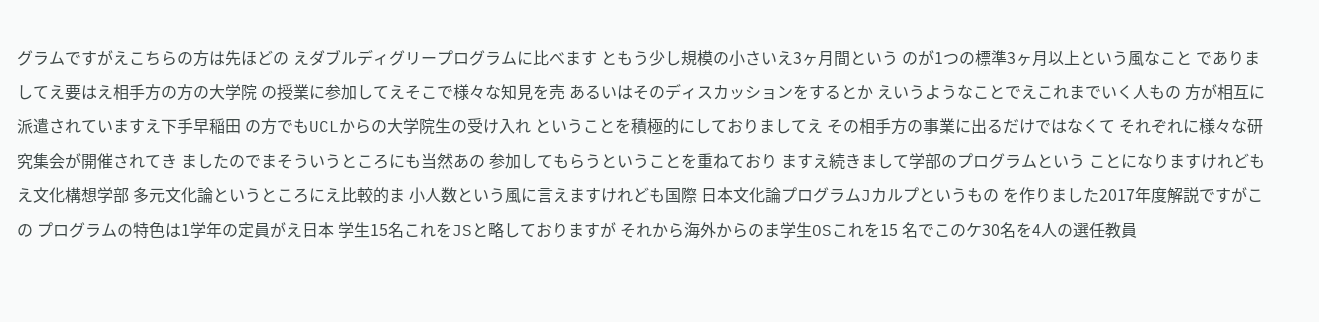グラムですがえこちらの方は先ほどの えダブルディグリープログラムに比べます ともう少し規模の小さいえ3ヶ月間という のが1つの標準3ヶ月以上という風なこと でありましてえ要はえ相手方の方の大学院 の授業に参加してえそこで様々な知見を売 あるいはそのディスカッションをするとか えいうようなことでえこれまでいく人もの 方が相互に派遣されていますえ下手早稲田 の方でもUCLからの大学院生の受け入れ ということを積極的にしておりましてえ その相手方の事業に出るだけではなくて それぞれに様々な研究集会が開催されてき ましたのでまそういうところにも当然あの 参加してもらうということを重ねており ますえ続きまして学部のプログラムという ことになりますけれどもえ文化構想学部 多元文化論というところにえ比較的ま 小人数という風に言えますけれども国際 日本文化論プログラムJカルプというもの を作りました2017年度解説ですがこの プログラムの特色は1学年の定員がえ日本 学生15名これをJSと略しておりますが それから海外からのま学生OSこれを15 名でこのケ30名を4人の選任教員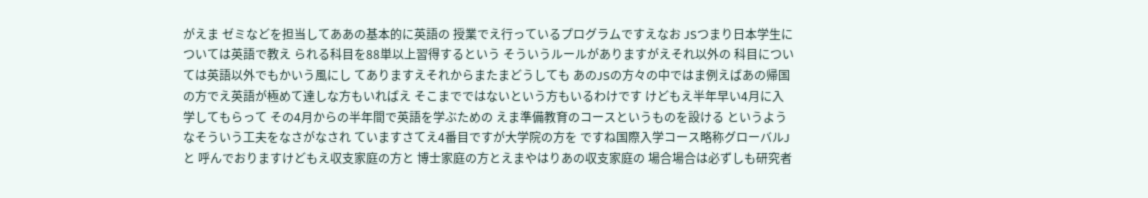がえま ゼミなどを担当してああの基本的に英語の 授業でえ行っているプログラムですえなお JSつまり日本学生については英語で教え られる科目を88単以上習得するという そういうルールがありますがえそれ以外の 科目については英語以外でもかいう風にし てありますえそれからまたまどうしても あのJSの方々の中ではま例えばあの帰国 の方でえ英語が極めて達しな方もいればえ そこまでではないという方もいるわけです けどもえ半年早い4月に入学してもらって その4月からの半年間で英語を学ぶための えま準備教育のコースというものを設ける というようなそういう工夫をなさがなされ ていますさてえ4番目ですが大学院の方を ですね国際入学コース略称グローバルJと 呼んでおりますけどもえ収支家庭の方と 博士家庭の方とえまやはりあの収支家庭の 場合場合は必ずしも研究者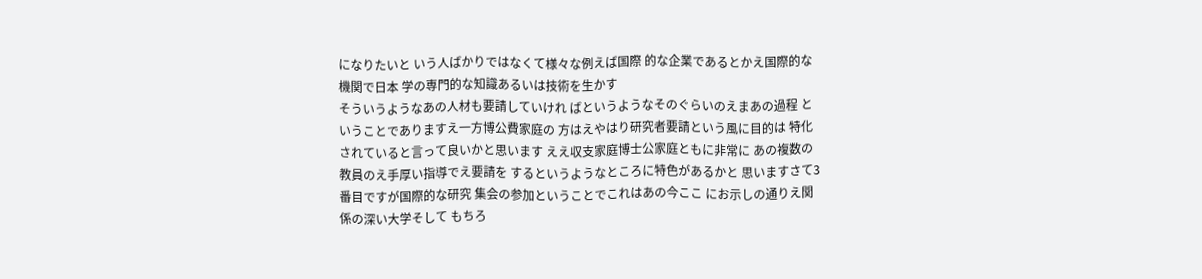になりたいと いう人ばかりではなくて様々な例えば国際 的な企業であるとかえ国際的な機関で日本 学の専門的な知識あるいは技術を生かす
そういうようなあの人材も要請していけれ ばというようなそのぐらいのえまあの過程 ということでありますえ一方博公費家庭の 方はえやはり研究者要請という風に目的は 特化されていると言って良いかと思います ええ収支家庭博士公家庭ともに非常に あの複数の教員のえ手厚い指導でえ要請を するというようなところに特色があるかと 思いますさて3番目ですが国際的な研究 集会の参加ということでこれはあの今ここ にお示しの通りえ関係の深い大学そして もちろ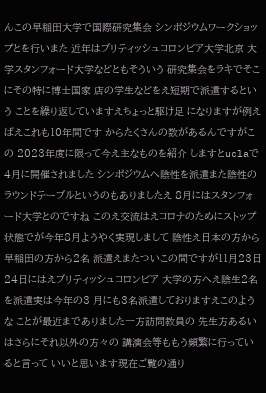んこの早稲田大学で国際研究集会 シンポジウムワークショップとを行いまた 近年はブリティッシュコロンビア大学北京 大学スタンフォード大学などともそういう 研究集会をラキでそこにその特に博士国家 店の学生などをえ短期で派遣するという ことを繰り返していますえちょっと駆け足 になりますが例えばえこれも10年間です からたくさんの数があるんですがこの 2023年度に限って今え主なものを紹介 しますとuclaで4月に開催されました シンポジウムへ陰性を派遣また陰性の ラウンドテーブルというのもありましたえ 8月にはスタンフォード大学とのですね このえ交流はえコロナのためにストップ 状態でが今年8月ようやく実現しまして 陰性え日本の方から早稲田の方から2名 派遣えまたついこの間ですが11月23日 24日にはえブリティッシュコロンビア 大学の方へえ陰生2名を派遣実は今年の3 月にも3名派遣しておりますえこのような ことが最近までありました一方訪問教員の 先生方あるいはさらにそれ以外の方々の 講演会等ももう頻繁に行っていると言って いいと思います現在ご覧の通り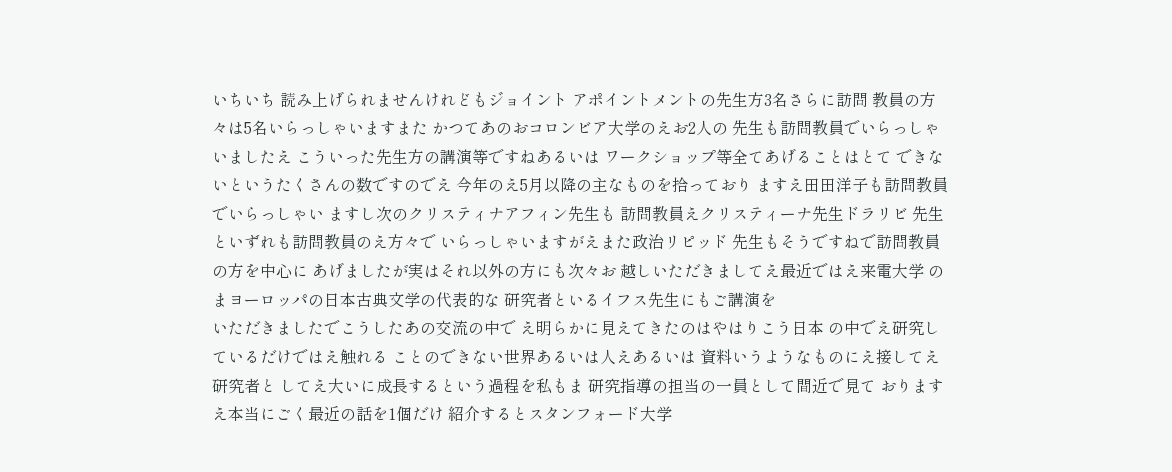いちいち 読み上げられませんけれどもジョイント アポイントメントの先生方3名さらに訪問 教員の方々は5名いらっしゃいますまた かつてあのおコロンビア大学のえお2人の 先生も訪問教員でいらっしゃいましたえ こういった先生方の講演等ですねあるいは ワークショップ等全てあげることはとて できないというたくさんの数ですのでえ 今年のえ5月以降の主なものを拾っており ますえ田田洋子も訪問教員でいらっしゃい ますし次のクリスティナアフィン先生も 訪問教員えクリスティーナ先生ドラリビ 先生といずれも訪問教員のえ方々で いらっしゃいますがえまた政治リピッド 先生もそうですねで訪問教員の方を中心に あげましたが実はそれ以外の方にも次々お 越しいただきましてえ最近ではえ来電大学 のまヨーロッパの日本古典文学の代表的な 研究者といるイフス先生にもご講演を
いただきましたでこうしたあの交流の中で え明らかに見えてきたのはやはりこう日本 の中でえ研究しているだけではえ触れる ことのできない世界あるいは人えあるいは 資料いうようなものにえ接してえ研究者と してえ大いに成長するという過程を私もま 研究指導の担当の一員として間近で見て おりますえ本当にごく最近の話を1個だけ 紹介するとスタンフォード大学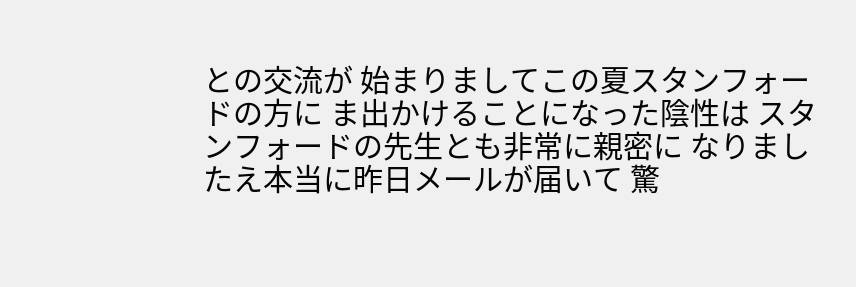との交流が 始まりましてこの夏スタンフォードの方に ま出かけることになった陰性は スタンフォードの先生とも非常に親密に なりましたえ本当に昨日メールが届いて 驚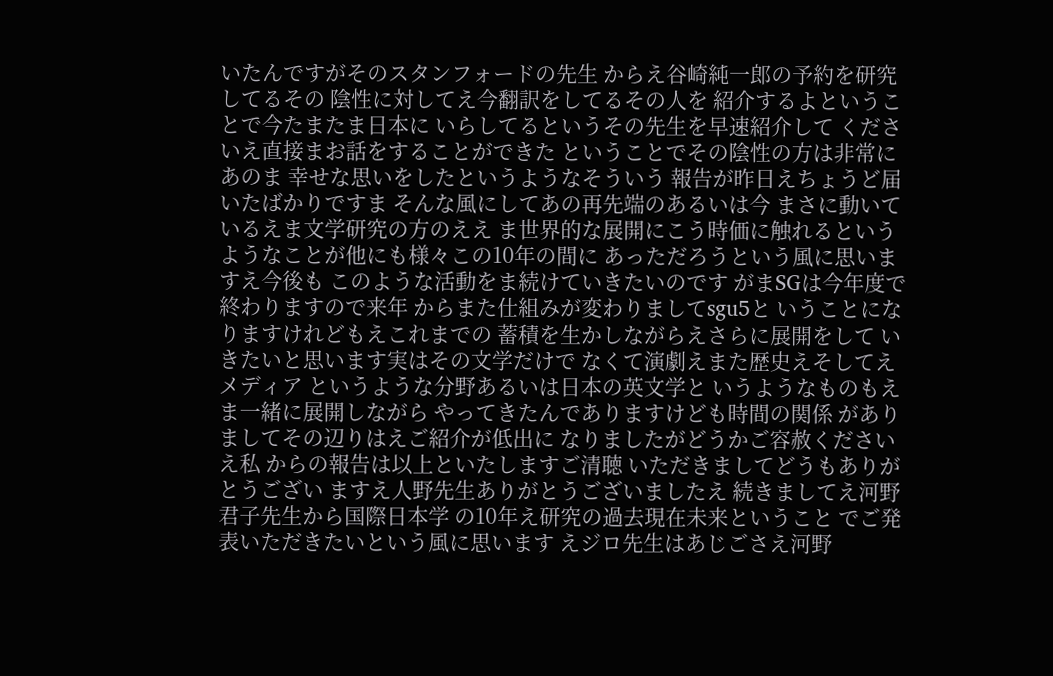いたんですがそのスタンフォードの先生 からえ谷崎純一郎の予約を研究してるその 陰性に対してえ今翻訳をしてるその人を 紹介するよということで今たまたま日本に いらしてるというその先生を早速紹介して くださいえ直接まお話をすることができた ということでその陰性の方は非常にあのま 幸せな思いをしたというようなそういう 報告が昨日えちょうど届いたばかりですま そんな風にしてあの再先端のあるいは今 まさに動いているえま文学研究の方のええ ま世界的な展開にこう時価に触れるという ようなことが他にも様々この10年の間に あっただろうという風に思いますえ今後も このような活動をま続けていきたいのです がまSGは今年度で終わりますので来年 からまた仕組みが変わりましてsgu5と いうことになりますけれどもえこれまでの 蓄積を生かしながらえさらに展開をして いきたいと思います実はその文学だけで なくて演劇えまた歴史えそしてえメディア というような分野あるいは日本の英文学と いうようなものもえま一緒に展開しながら やってきたんでありますけども時間の関係 がありましてその辺りはえご紹介が低出に なりましたがどうかご容赦くださいえ私 からの報告は以上といたしますご清聴 いただきましてどうもありがとうござい ますえ人野先生ありがとうございましたえ 続きましてえ河野君子先生から国際日本学 の10年え研究の過去現在未来ということ でご発表いただきたいという風に思います えジロ先生はあじごさえ河野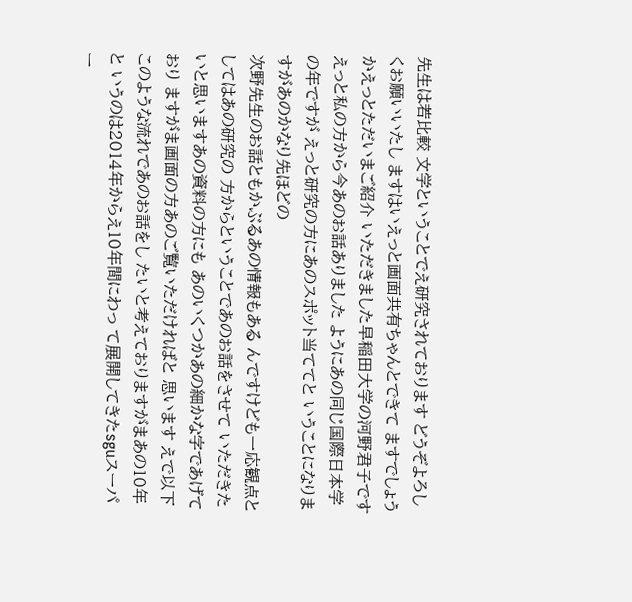先生は若比較 文学ということでえ研究されております どうぞよろしくお願いいたし ますはいえっと画面共有ちゃんとできて ますでしょうかえっとただいまご紹介 いただきました早稲田大学の河野君子です えっと私の方から今あのお話ありました ようにあの同じ国際日本学の年ですが えっと研究の方にあのスポット当ててと いうことになりますがあのかなり先ほどの
次野先生のお話ともかぶるあの情報もある んですけども一応観点としてはあの研究の 方からということであのお話をさせて いただきたいと思いますあの資料の方にも あのいくつかあの細かな字であげており ますがま画面の方あのご覧いただければと 思います えで以下このような流れであのお話をし たいと考えておりますがまあの10年と いうのは2014年からえ10年間にわっ て展開してきたsguスーパー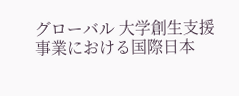グローバル 大学創生支援事業における国際日本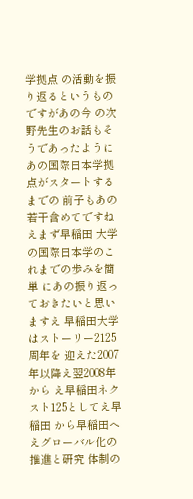学拠点 の活動を振り返るというものですがあの今 の次野先生のお話もそうであったように あの国際日本学拠点がスタートするまでの 前子もあの若干含めてですねえまず早稲田 大学の国際日本学のこれまでの歩みを簡単 にあの振り返っておきたいと思いますえ 早稲田大学はストーリー2125周年を 迎えた2007年以降え翌2008年から え早稲田ネクスト125としてえ早稲田 から早稲田へえグローバル化の推進と研究 体制の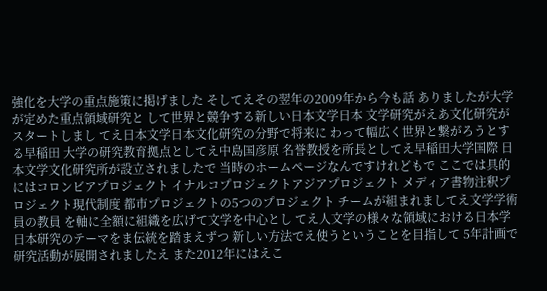強化を大学の重点施策に掲げました そしてえその翌年の2009年から今も話 ありましたが大学が定めた重点領域研究と して世界と競争する新しい日本文学日本 文学研究がえあ文化研究がスタートしまし てえ日本文学日本文化研究の分野で将来に わって幅広く世界と繋がろうとする早稲田 大学の研究教育拠点としてえ中島国彦原 名誉教授を所長としてえ早稲田大学国際 日本文学文化研究所が設立されましたで 当時のホームページなんですけれどもで ここでは具的にはコロンビアプロジェクト イナルコプロジェクトアジアプロジェクト メディア書物注釈プロジェクト現代制度 都市プロジェクトの5つのプロジェクト チームが組まれましてえ文学学術員の教員 を軸に全額に組織を広げて文学を中心とし てえ人文学の様々な領域における日本学 日本研究のテーマをま伝統を踏まえずつ 新しい方法でえ使うということを目指して 5年計画で研究活動が展開されましたえ また2012年にはえこ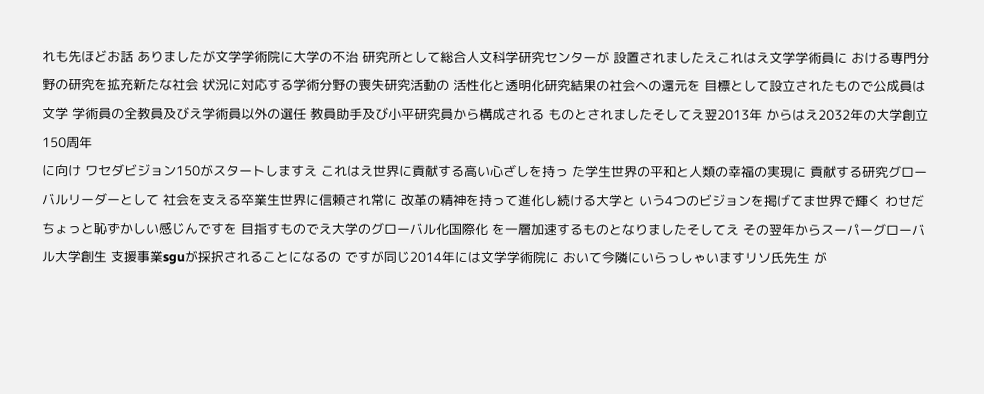れも先ほどお話 ありましたが文学学術院に大学の不治 研究所として総合人文科学研究センターが 設置されましたえこれはえ文学学術員に おける専門分野の研究を拡充新たな社会 状況に対応する学術分野の喪失研究活動の 活性化と透明化研究結果の社会への還元を 目標として設立されたもので公成員は文学 学術員の全教員及びえ学術員以外の選任 教員助手及び小平研究員から構成される ものとされましたそしてえ翌2013年 からはえ2032年の大学創立150周年
に向け ワセダビジョン150がスタートしますえ これはえ世界に貢献する高い心ざしを持っ た学生世界の平和と人類の幸福の実現に 貢献する研究グローバルリーダーとして 社会を支える卒業生世界に信頼され常に 改革の精神を持って進化し続ける大学と いう4つのビジョンを掲げてま世界で輝く わせだちょっと恥ずかしい感じんですを 目指すものでえ大学のグローバル化国際化 を一層加速するものとなりましたそしてえ その翌年からスーパーグローバル大学創生 支援事業sguが採択されることになるの ですが同じ2014年には文学学術院に おいて今隣にいらっしゃいますリソ氏先生 が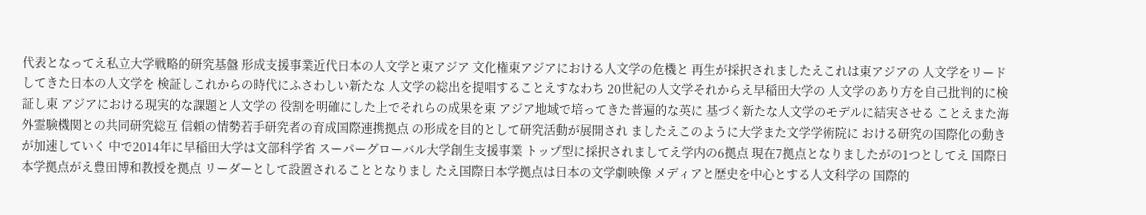代表となってえ私立大学戦略的研究基盤 形成支援事業近代日本の人文学と東アジア 文化権東アジアにおける人文学の危機と 再生が採択されましたえこれは東アジアの 人文学をリードしてきた日本の人文学を 検証しこれからの時代にふさわしい新たな 人文学の総出を提唱することえすなわち 20世紀の人文学それからえ早稲田大学の 人文学のあり方を自己批判的に検証し東 アジアにおける現実的な課題と人文学の 役割を明確にした上でそれらの成果を東 アジア地域で培ってきた普遍的な英に 基づく新たな人文学のモデルに結実させる ことえまた海外霊験機関との共同研究総互 信頼の情勢若手研究者の育成国際連携拠点 の形成を目的として研究活動が展開され ましたえこのように大学また文学学術院に おける研究の国際化の動きが加速していく 中で2014年に早稲田大学は文部科学省 スーパーグローバル大学創生支援事業 トップ型に採択されましてえ学内の6拠点 現在7拠点となりましたがの1つとしてえ 国際日本学拠点がえ豊田博和教授を拠点 リーダーとして設置されることとなりまし たえ国際日本学拠点は日本の文学劇映像 メディアと歴史を中心とする人文科学の 国際的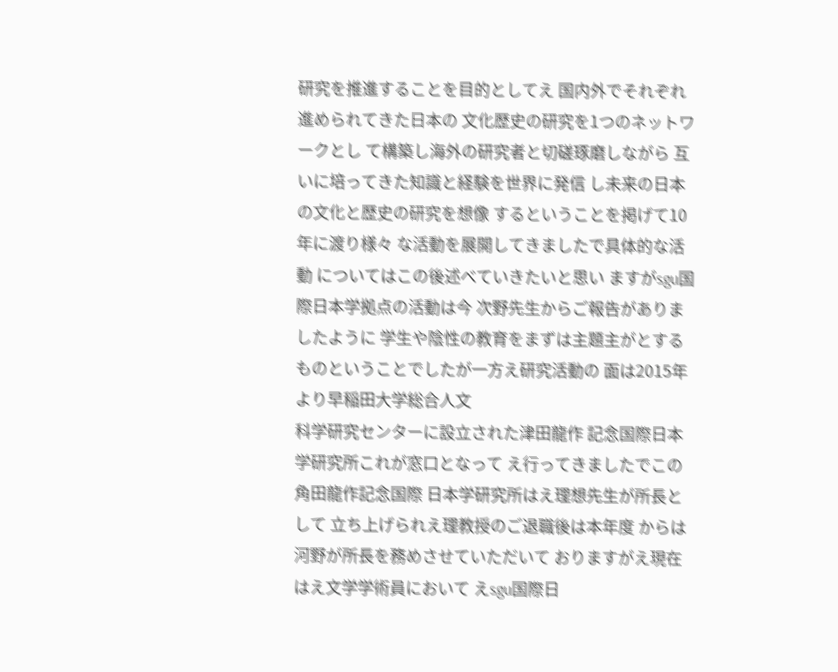研究を推進することを目的としてえ 国内外でそれぞれ進められてきた日本の 文化歴史の研究を1つのネットワークとし て構築し海外の研究者と切磋琢磨しながら 互いに培ってきた知識と経験を世界に発信 し未来の日本の文化と歴史の研究を想像 するということを掲げて10年に渡り様々 な活動を展開してきましたで具体的な活動 についてはこの後述べていきたいと思い ますがsgu国際日本学拠点の活動は今 次野先生からご報告がありましたように 学生や陰性の教育をまずは主題主がとする ものということでしたが一方え研究活動の 面は2015年より早稲田大学総合人文
科学研究センターに設立された津田龍作 記念国際日本学研究所これが窓口となって え行ってきましたでこの角田龍作記念国際 日本学研究所はえ理想先生が所長として 立ち上げられえ理教授のご退職後は本年度 からは河野が所長を務めさせていただいて おりますがえ現在はえ文学学術員において えsgu国際日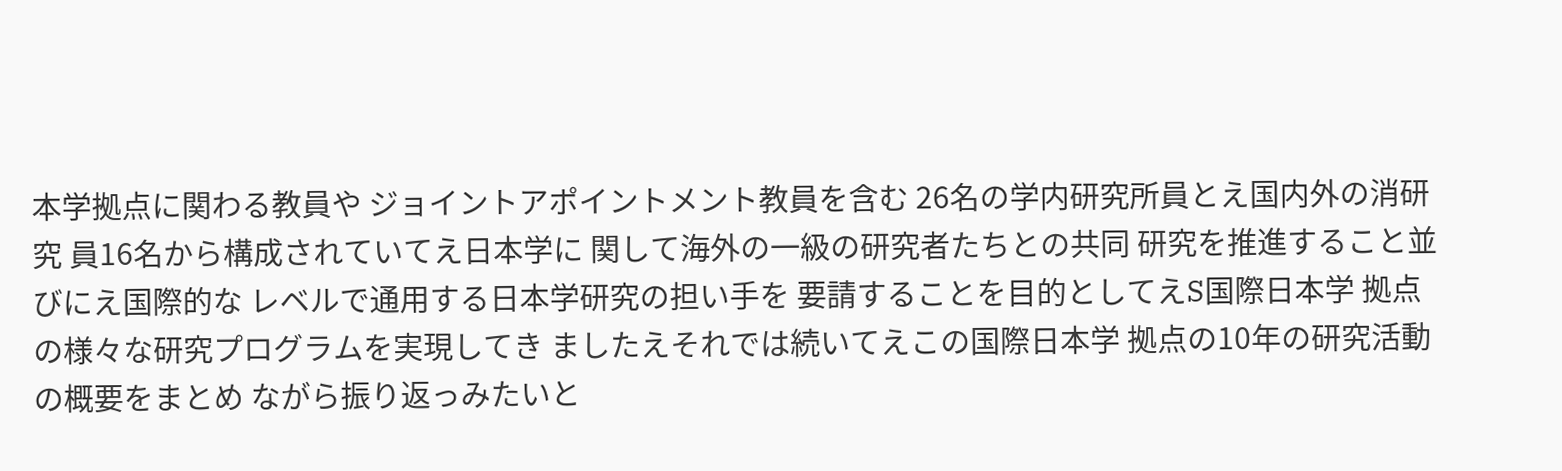本学拠点に関わる教員や ジョイントアポイントメント教員を含む 26名の学内研究所員とえ国内外の消研究 員16名から構成されていてえ日本学に 関して海外の一級の研究者たちとの共同 研究を推進すること並びにえ国際的な レベルで通用する日本学研究の担い手を 要請することを目的としてえS国際日本学 拠点の様々な研究プログラムを実現してき ましたえそれでは続いてえこの国際日本学 拠点の10年の研究活動の概要をまとめ ながら振り返っみたいと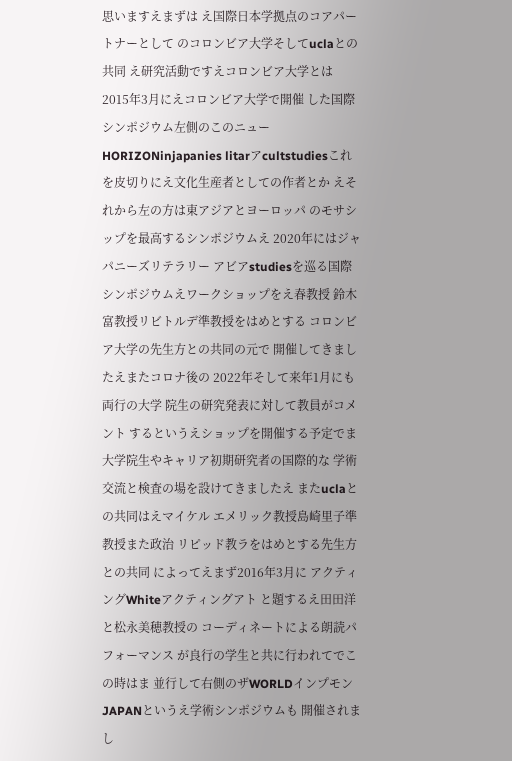思いますえまずは え国際日本学拠点のコアパートナーとして のコロンビア大学そしてuclaとの共同 え研究活動ですえコロンビア大学とは 2015年3月にえコロンビア大学で開催 した国際シンポジウム左側のこのニュー HORIZONinjapanies litarアcultstudiesこれ を皮切りにえ文化生産者としての作者とか えそれから左の方は東アジアとヨーロッパ のモサシップを最高するシンポジウムえ 2020年にはジャパニーズリテラリー アビアstudiesを巡る国際 シンポジウムえワークショップをえ春教授 鈴木富教授リビトルデ準教授をはめとする コロンビア大学の先生方との共同の元で 開催してきましたえまたコロナ後の 2022年そして来年1月にも両行の大学 院生の研究発表に対して教員がコメント するというえショップを開催する予定でま 大学院生やキャリア初期研究者の国際的な 学術交流と検査の場を設けてきましたえ またuclaとの共同はえマイケル エメリック教授島崎里子準教授また政治 リピッド教ラをはめとする先生方との共同 によってえまず2016年3月に アクティングWhiteアクティングアト と題するえ田田洋と松永美穂教授の コーディネートによる朗読パフォーマンス が良行の学生と共に行われてでこの時はま 並行して右側のザWORLDインプモン JAPANというえ学術シンポジウムも 開催されまし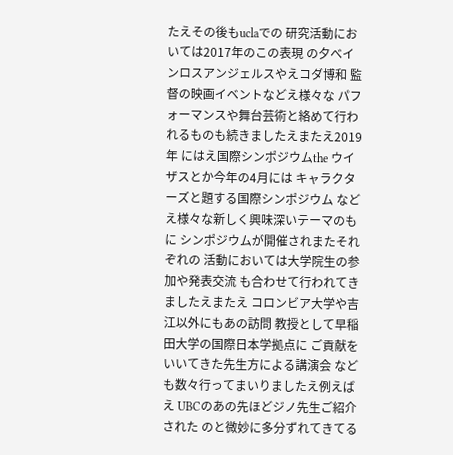たえその後もuclaでの 研究活動においては2017年のこの表現 の夕べインロスアンジェルスやえコダ博和 監督の映画イベントなどえ様々な パフォーマンスや舞台芸術と絡めて行わ
れるものも続きましたえまたえ2019年 にはえ国際シンポジウムthe ウイザスとか今年の4月には キャラクターズと題する国際シンポジウム などえ様々な新しく興味深いテーマのもに シンポジウムが開催されまたそれぞれの 活動においては大学院生の参加や発表交流 も合わせて行われてきましたえまたえ コロンビア大学や吉江以外にもあの訪問 教授として早稲田大学の国際日本学拠点に ご貢献をいいてきた先生方による講演会 なども数々行ってまいりましたえ例えばえ UBCのあの先ほどジノ先生ご紹介された のと微妙に多分ずれてきてる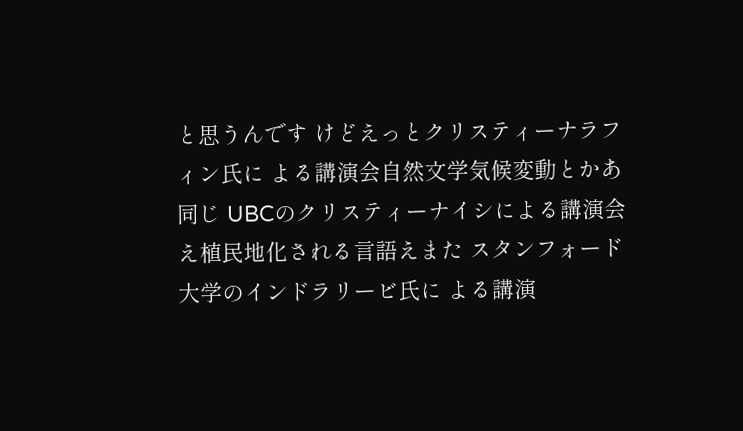と思うんです けどえっとクリスティーナラフィン氏に よる講演会自然文学気候変動とかあ同じ UBCのクリスティーナイシによる講演会 え植民地化される言語えまた スタンフォード大学のインドラリービ氏に よる講演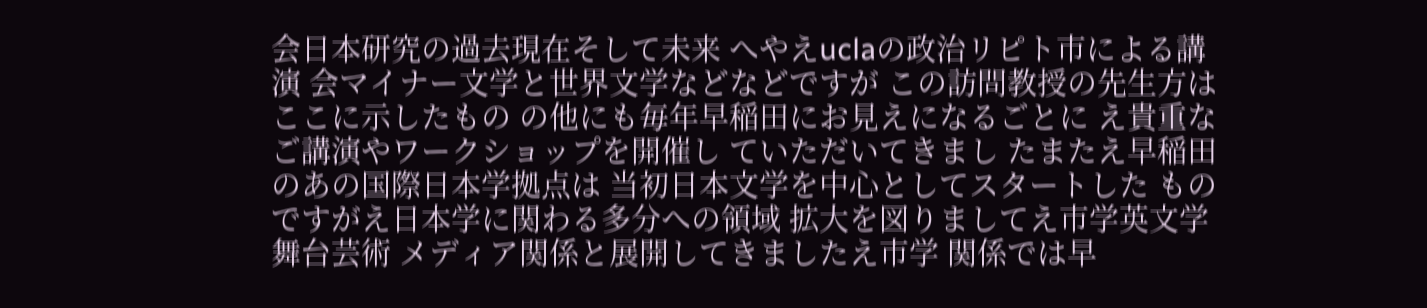会日本研究の過去現在そして未来 へやえuclaの政治リピト市による講演 会マイナー文学と世界文学などなどですが この訪問教授の先生方はここに示したもの の他にも毎年早稲田にお見えになるごとに え貴重なご講演やワークショップを開催し ていただいてきまし たまたえ早稲田のあの国際日本学拠点は 当初日本文学を中心としてスタートした ものですがえ日本学に関わる多分への領域 拡大を図りましてえ市学英文学舞台芸術 メディア関係と展開してきましたえ市学 関係では早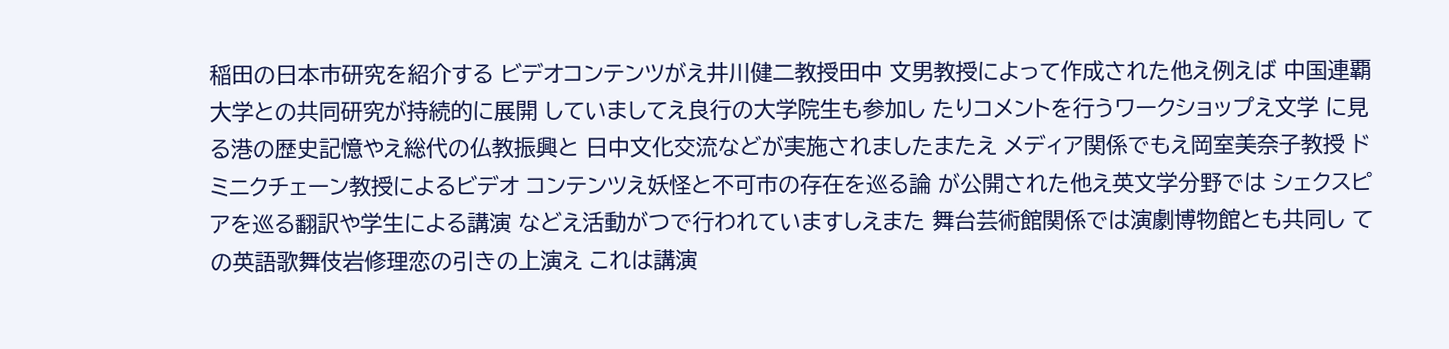稲田の日本市研究を紹介する ビデオコンテンツがえ井川健二教授田中 文男教授によって作成された他え例えば 中国連覇大学との共同研究が持続的に展開 していましてえ良行の大学院生も参加し たりコメントを行うワークショップえ文学 に見る港の歴史記憶やえ総代の仏教振興と 日中文化交流などが実施されましたまたえ メディア関係でもえ岡室美奈子教授 ドミニクチェーン教授によるビデオ コンテンツえ妖怪と不可市の存在を巡る論 が公開された他え英文学分野では シェクスピアを巡る翻訳や学生による講演 などえ活動がつで行われていますしえまた 舞台芸術館関係では演劇博物館とも共同し ての英語歌舞伎岩修理恋の引きの上演え これは講演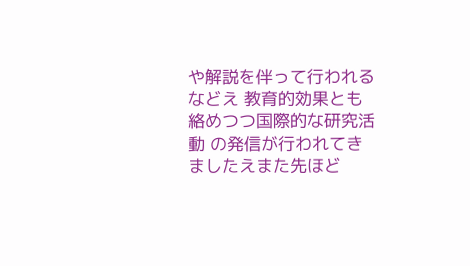や解説を伴って行われるなどえ 教育的効果とも絡めつつ国際的な研究活動 の発信が行われてきましたえまた先ほど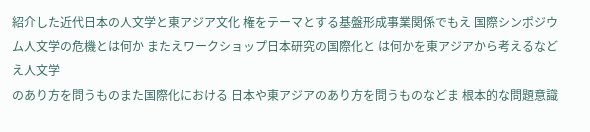紹介した近代日本の人文学と東アジア文化 権をテーマとする基盤形成事業関係でもえ 国際シンポジウム人文学の危機とは何か またえワークショップ日本研究の国際化と は何かを東アジアから考えるなどえ人文学
のあり方を問うものまた国際化における 日本や東アジアのあり方を問うものなどま 根本的な問題意識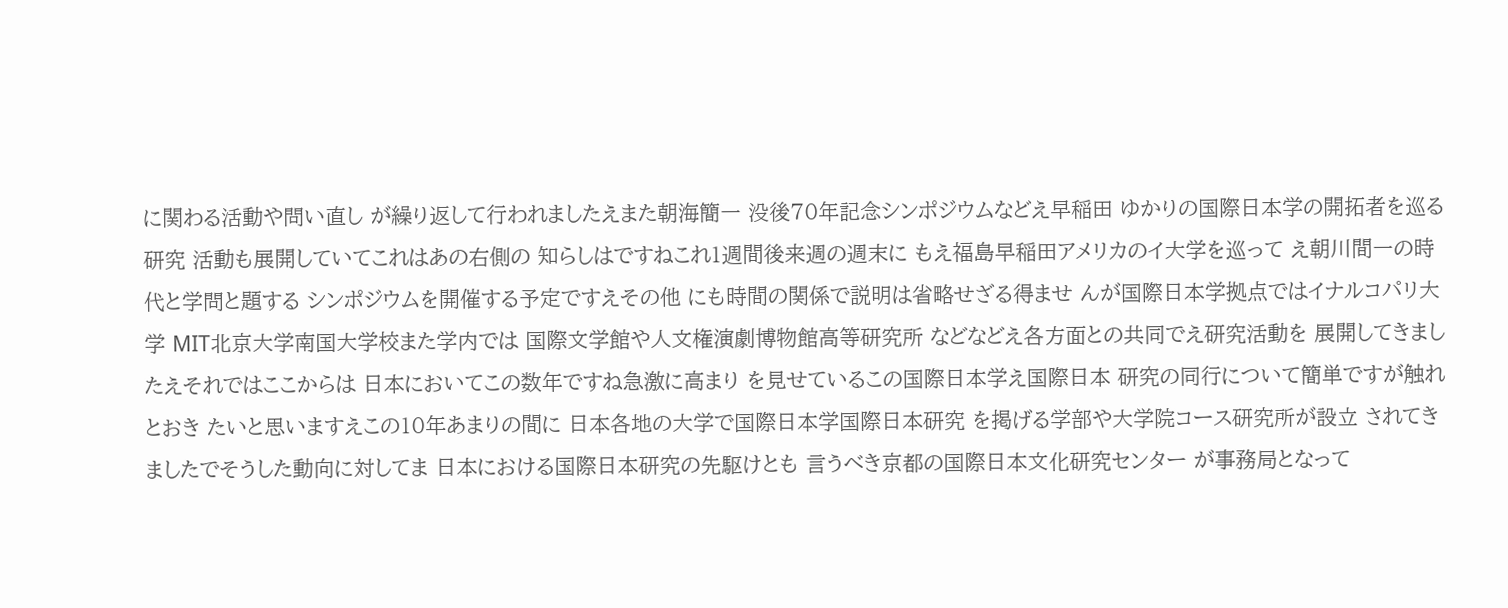に関わる活動や問い直し が繰り返して行われましたえまた朝海簡一 没後70年記念シンポジウムなどえ早稲田 ゆかりの国際日本学の開拓者を巡る研究 活動も展開していてこれはあの右側の 知らしはですねこれ1週間後来週の週末に もえ福島早稲田アメリカのイ大学を巡って え朝川間一の時代と学問と題する シンポジウムを開催する予定ですえその他 にも時間の関係で説明は省略せざる得ませ んが国際日本学拠点ではイナルコパリ大学 MIT北京大学南国大学校また学内では 国際文学館や人文権演劇博物館高等研究所 などなどえ各方面との共同でえ研究活動を 展開してきましたえそれではここからは 日本においてこの数年ですね急激に高まり を見せているこの国際日本学え国際日本 研究の同行について簡単ですが触れとおき たいと思いますえこの10年あまりの間に 日本各地の大学で国際日本学国際日本研究 を掲げる学部や大学院コース研究所が設立 されてきましたでそうした動向に対してま 日本における国際日本研究の先駆けとも 言うべき京都の国際日本文化研究センター が事務局となって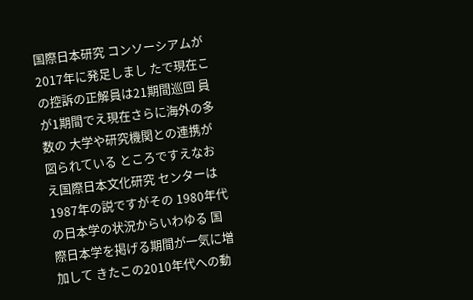国際日本研究 コンソーシアムが2017年に発足しまし たで現在この控訴の正解員は21期間巡回 員が1期間でえ現在さらに海外の多数の 大学や研究機関との連携が図られている ところですえなおえ国際日本文化研究 センターは1987年の説ですがその 1980年代の日本学の状況からいわゆる 国際日本学を掲げる期間が一気に増加して きたこの2010年代への動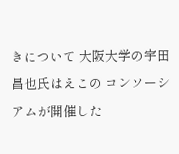きについて 大阪大学の宇田昌也氏はえこの コンソーシアムが開催した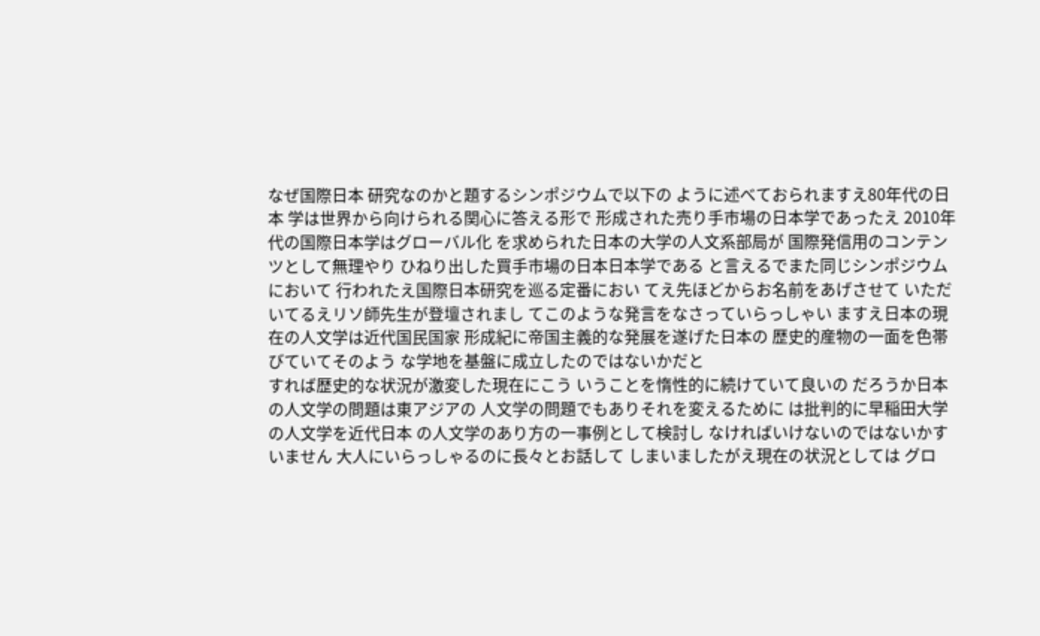なぜ国際日本 研究なのかと題するシンポジウムで以下の ように述べておられますえ80年代の日本 学は世界から向けられる関心に答える形で 形成された売り手市場の日本学であったえ 2010年代の国際日本学はグローバル化 を求められた日本の大学の人文系部局が 国際発信用のコンテンツとして無理やり ひねり出した買手市場の日本日本学である と言えるでまた同じシンポジウムにおいて 行われたえ国際日本研究を巡る定番におい てえ先ほどからお名前をあげさせて いただいてるえリソ師先生が登壇されまし てこのような発言をなさっていらっしゃい ますえ日本の現在の人文学は近代国民国家 形成紀に帝国主義的な発展を遂げた日本の 歴史的産物の一面を色帯びていてそのよう な学地を基盤に成立したのではないかだと
すれば歴史的な状況が激変した現在にこう いうことを惰性的に続けていて良いの だろうか日本の人文学の問題は東アジアの 人文学の問題でもありそれを変えるために は批判的に早稲田大学の人文学を近代日本 の人文学のあり方の一事例として検討し なければいけないのではないかすいません 大人にいらっしゃるのに長々とお話して しまいましたがえ現在の状況としては グロ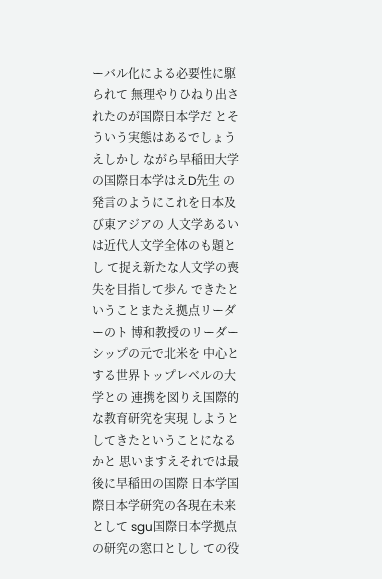ーバル化による必要性に駆られて 無理やりひねり出されたのが国際日本学だ とそういう実態はあるでしょうえしかし ながら早稲田大学の国際日本学はえD先生 の発言のようにこれを日本及び東アジアの 人文学あるいは近代人文学全体のも題とし て捉え新たな人文学の喪失を目指して歩ん できたということまたえ拠点リーダーのト 博和教授のリーダーシップの元で北米を 中心とする世界トップレベルの大学との 連携を図りえ国際的な教育研究を実現 しようとしてきたということになるかと 思いますえそれでは最後に早稲田の国際 日本学国際日本学研究の各現在未来として sgu国際日本学拠点の研究の窓口としし ての役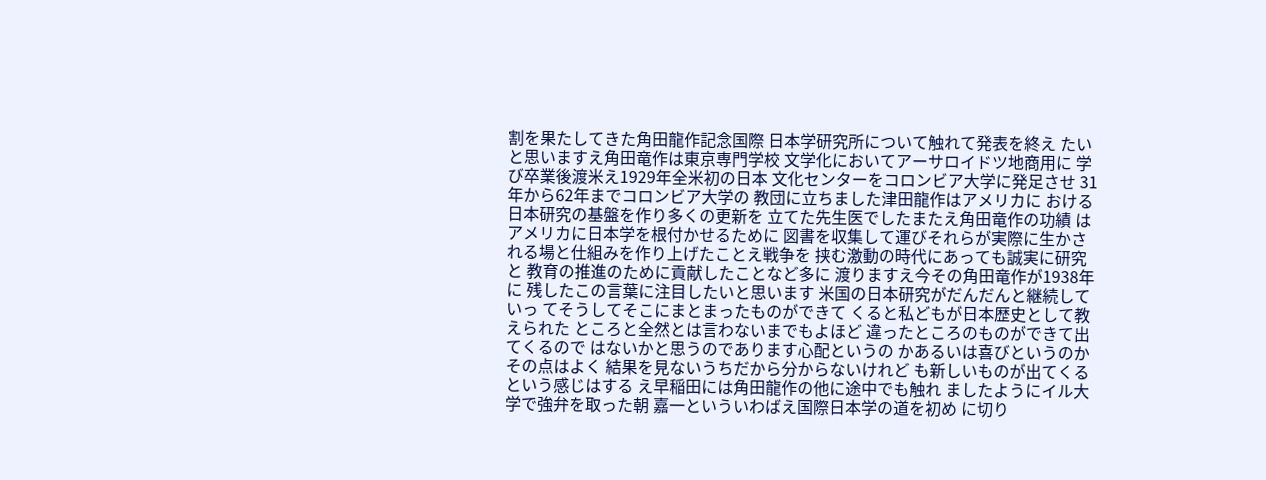割を果たしてきた角田龍作記念国際 日本学研究所について触れて発表を終え たいと思いますえ角田竜作は東京専門学校 文学化においてアーサロイドツ地商用に 学び卒業後渡米え1929年全米初の日本 文化センターをコロンビア大学に発足させ 31年から62年までコロンビア大学の 教団に立ちました津田龍作はアメリカに おける日本研究の基盤を作り多くの更新を 立てた先生医でしたまたえ角田竜作の功績 はアメリカに日本学を根付かせるために 図書を収集して運びそれらが実際に生かさ れる場と仕組みを作り上げたことえ戦争を 挟む激動の時代にあっても誠実に研究と 教育の推進のために貢献したことなど多に 渡りますえ今その角田竜作が1938年に 残したこの言葉に注目したいと思います 米国の日本研究がだんだんと継続していっ てそうしてそこにまとまったものができて くると私どもが日本歴史として教えられた ところと全然とは言わないまでもよほど 違ったところのものができて出てくるので はないかと思うのであります心配というの かあるいは喜びというのかその点はよく 結果を見ないうちだから分からないけれど も新しいものが出てくるという感じはする え早稲田には角田龍作の他に途中でも触れ ましたようにイル大学で強弁を取った朝 嘉一といういわばえ国際日本学の道を初め に切り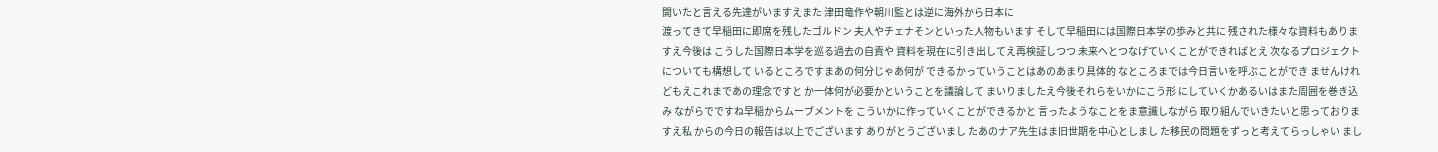開いたと言える先達がいますえまた 津田竜作や朝川監とは逆に海外から日本に
渡ってきて早稲田に即席を残したゴルドン 夫人やチェナそンといった人物もいます そして早稲田には国際日本学の歩みと共に 残された様々な資料もありますえ今後は こうした国際日本学を巡る過去の自責や 資料を現在に引き出してえ再検証しつつ 未来へとつなげていくことができればとえ 次なるプロジェクトについても構想して いるところですまあの何分じゃあ何が できるかっていうことはあのあまり具体的 なところまでは今日言いを呼ぶことができ ませんけれどもえこれまであの理念ですと か一体何が必要かということを議論して まいりましたえ今後それらをいかにこう形 にしていくかあるいはまた周囲を巻き込み ながらでですね早稲からムーブメントを こういかに作っていくことができるかと 言ったようなことをま意識しながら 取り組んでいきたいと思っておりますえ私 からの今日の報告は以上でございます ありがとうございまし たあのナア先生はま旧世期を中心としまし た移民の問題をずっと考えてらっしゃい まし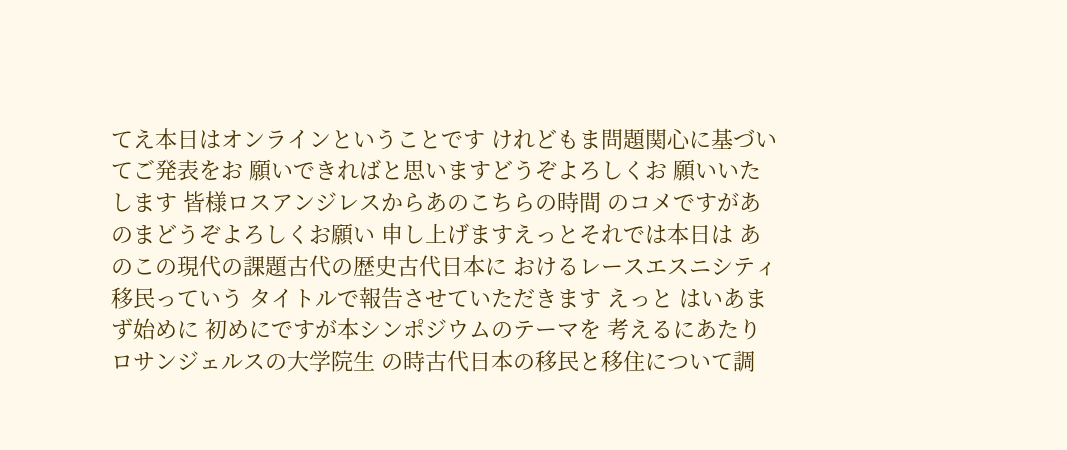てえ本日はオンラインということです けれどもま問題関心に基づいてご発表をお 願いできればと思いますどうぞよろしくお 願いいたします 皆様ロスアンジレスからあのこちらの時間 のコメですがあのまどうぞよろしくお願い 申し上げますえっとそれでは本日は あのこの現代の課題古代の歴史古代日本に おけるレースエスニシティ移民っていう タイトルで報告させていただきます えっと はいあまず始めに 初めにですが本シンポジウムのテーマを 考えるにあたりロサンジェルスの大学院生 の時古代日本の移民と移住について調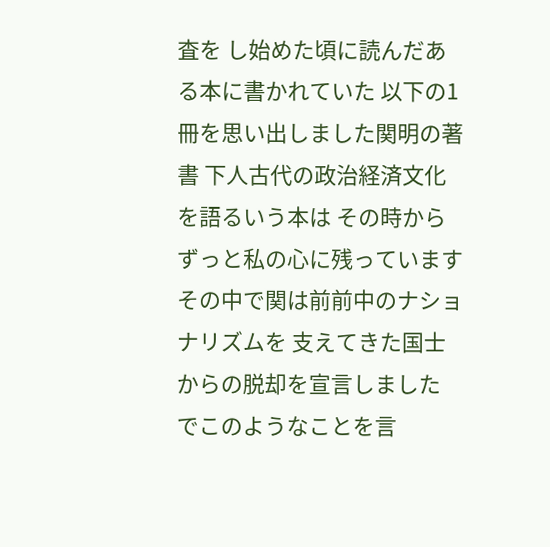査を し始めた頃に読んだある本に書かれていた 以下の1冊を思い出しました関明の著書 下人古代の政治経済文化を語るいう本は その時からずっと私の心に残っています その中で関は前前中のナショナリズムを 支えてきた国士からの脱却を宣言しました でこのようなことを言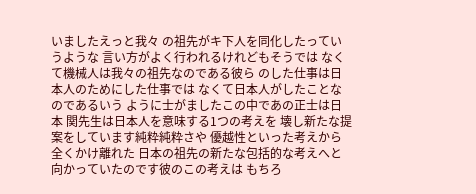いましたえっと我々 の祖先がキ下人を同化したっていうような 言い方がよく行われるけれどもそうでは なくて機械人は我々の祖先なのである彼ら のした仕事は日本人のためにした仕事では なくて日本人がしたことなのであるいう ように士がましたこの中であの正士は日本 関先生は日本人を意味する1つの考えを 壊し新たな提案をしています純粋純粋さや 優越性といった考えから全くかけ離れた 日本の祖先の新たな包括的な考えへと
向かっていたのです彼のこの考えは もちろ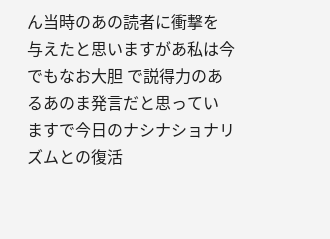ん当時のあの読者に衝撃を 与えたと思いますがあ私は今でもなお大胆 で説得力のあるあのま発言だと思ってい ますで今日のナシナショナリズムとの復活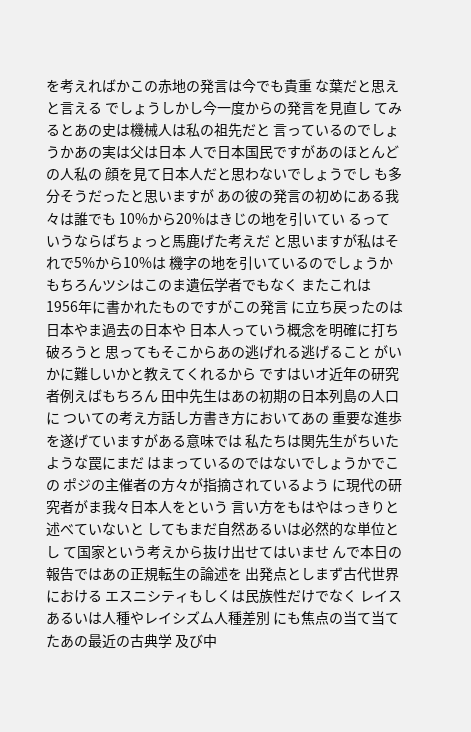を考えればかこの赤地の発言は今でも貴重 な葉だと思えと言える でしょうしかし今一度からの発言を見直し てみるとあの史は機械人は私の祖先だと 言っているのでしょうかあの実は父は日本 人で日本国民ですがあのほとんどの人私の 顔を見て日本人だと思わないでしょうでし も多分そうだったと思いますが あの彼の発言の初めにある我々は誰でも 10%から20%はきじの地を引いてい るっていうならばちょっと馬鹿げた考えだ と思いますが私はそれで5%から10%は 機字の地を引いているのでしょうか もちろんツシはこのま遺伝学者でもなく またこれは 1956年に書かれたものですがこの発言 に立ち戻ったのは日本やま過去の日本や 日本人っていう概念を明確に打ち破ろうと 思ってもそこからあの逃げれる逃げること がいかに難しいかと教えてくれるから ですはいオ近年の研究者例えばもちろん 田中先生はあの初期の日本列島の人口に ついての考え方話し方書き方においてあの 重要な進歩を遂げていますがある意味では 私たちは関先生がちいたような罠にまだ はまっているのではないでしょうかでこの ポジの主催者の方々が指摘されているよう に現代の研究者がま我々日本人をという 言い方をもはやはっきりと述べていないと してもまだ自然あるいは必然的な単位とし て国家という考えから抜け出せてはいませ んで本日の報告ではあの正規転生の論述を 出発点としまず古代世界における エスニシティもしくは民族性だけでなく レイスあるいは人種やレイシズム人種差別 にも焦点の当て当てたあの最近の古典学 及び中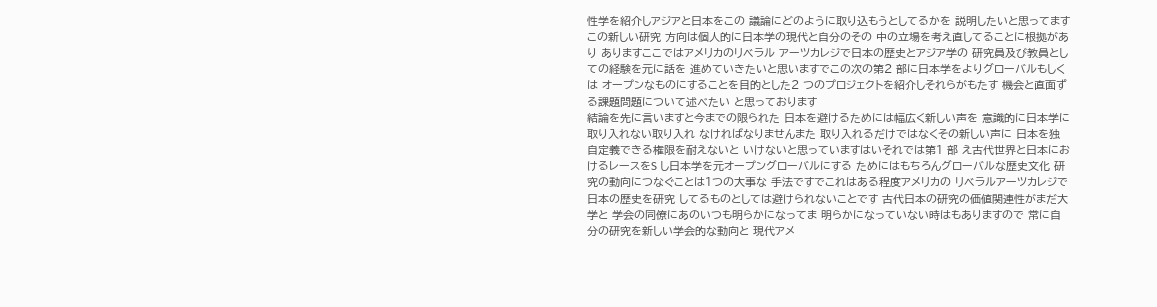性学を紹介しアジアと日本をこの 議論にどのように取り込もうとしてるかを 説明したいと思ってますこの新しい研究 方向は個人的に日本学の現代と自分のその 中の立場を考え直してることに根拠があり ありますここではアメリカのリベラル アーツカレジで日本の歴史とアジア学の 研究員及び教員としての経験を元に話を 進めていきたいと思いますでこの次の第2 部に日本学をよりグローバルもしくは オープンなものにすることを目的とした2 つのプロジェクトを紹介しそれらがもたす 機会と直面ずる課題問題について述べたい と思っております
結論を先に言いますと今までの限られた 日本を避けるためには幅広く新しい声を 意識的に日本学に取り入れない取り入れ なければなりませんまた 取り入れるだけではなくその新しい声に 日本を独自定義できる権限を耐えないと いけないと思っていますはいそれでは第1 部 え古代世界と日本におけるレースをS し日本学を元オープングローバルにする ためにはもちろんグローバルな歴史文化 研究の動向につなぐことは1つの大事な 手法ですでこれはある程度アメリカの リベラルアーツカレジで日本の歴史を研究 してるものとしては避けられないことです 古代日本の研究の価値関連性がまだ大学と 学会の同僚にあのいつも明らかになってま 明らかになっていない時はもありますので 常に自分の研究を新しい学会的な動向と 現代アメ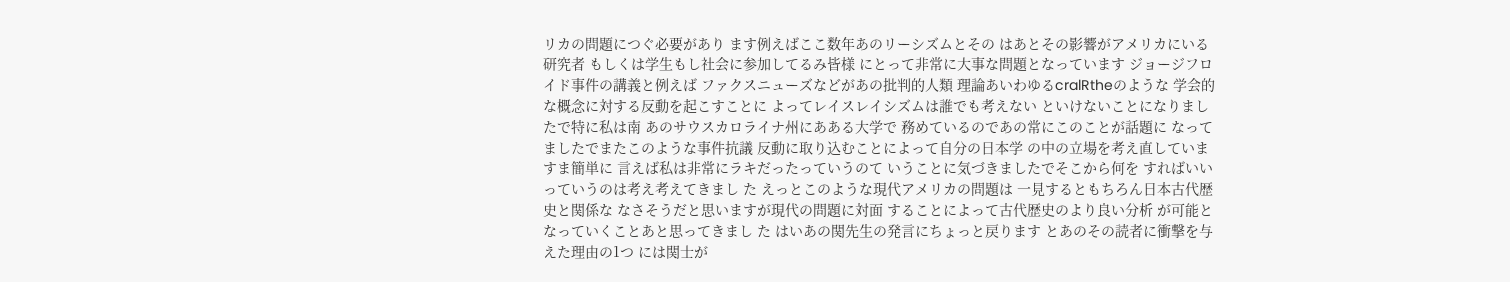リカの問題につぐ必要があり ます例えばここ数年あのリーシズムとその はあとその影響がアメリカにいる研究者 もしくは学生もし社会に参加してるみ皆様 にとって非常に大事な問題となっています ジョージフロイド事件の講義と例えば ファクスニューズなどがあの批判的人類 理論あいわゆるcralRtheのような 学会的な概念に対する反動を起こすことに よってレイスレイシズムは誰でも考えない といけないことになりましたで特に私は南 あのサウスカロライナ州にあある大学で 務めているのであの常にこのことが話題に なってましたでまたこのような事件抗議 反動に取り込むことによって自分の日本学 の中の立場を考え直していますま簡単に 言えば私は非常にラキだったっていうのて いうことに気づきましたでそこから何を すればいいっていうのは考え考えてきまし た えっとこのような現代アメリカの問題は 一見するともちろん日本古代歴史と関係な なさそうだと思いますが現代の問題に対面 することによって古代歴史のより良い分析 が可能となっていくことあと思ってきまし た はいあの関先生の発言にちょっと戻ります とあのその読者に衝撃を与えた理由の1つ には関士が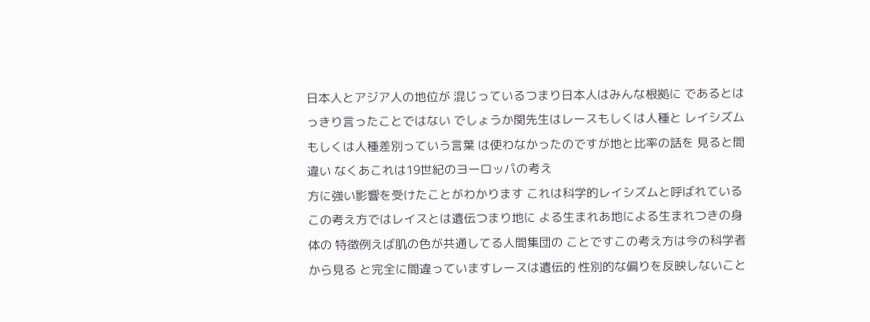日本人とアジア人の地位が 混じっているつまり日本人はみんな根拠に であるとはっきり言ったことではない でしょうか関先生はレースもしくは人種と レイシズムもしくは人種差別っていう言葉 は使わなかったのですが地と比率の話を 見ると間違い なくあこれは19世紀のヨーロッパの考え
方に強い影響を受けたことがわかります これは科学的レイシズムと呼ばれている この考え方ではレイスとは遺伝つまり地に よる生まれあ地による生まれつきの身体の 特徴例えば肌の色が共通してる人間集団の ことですこの考え方は今の科学者から見る と完全に間違っていますレースは遺伝的 性別的な偏りを反映しないこと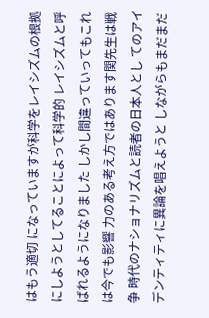はもう適切 になっていますが科学をレイシズムの根拠 にしようとしてることによって科学的 レイシズムと呼ばれるようになりました しかし間違っていってもこれは今でも影響 力のある考え方ではあります関先生は戦争 時代のナショナリズムと読者の日本人とし てのアイデンティティに異論を唱えようと しながらもまだまだ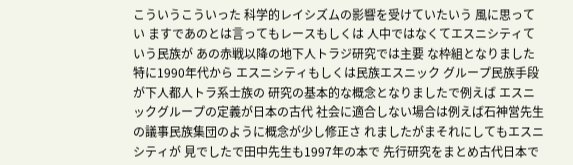こういうこういった 科学的レイシズムの影響を受けていたいう 風に思ってい ますであのとは言ってもレースもしくは 人中ではなくてエスニシティていう民族が あの赤戦以降の地下人トラジ研究では主要 な枠組となりました特に1990年代から エスニシティもしくは民族エスニック グループ民族手段が下人都人トラ系士族の 研究の基本的な概念となりましたで例えば エスニックグループの定義が日本の古代 社会に適合しない場合は例えば石神営先生 の議事民族集団のように概念が少し修正さ れましたがまそれにしてもエスニシティが 見でしたで田中先生も1997年の本で 先行研究をまとめ古代日本で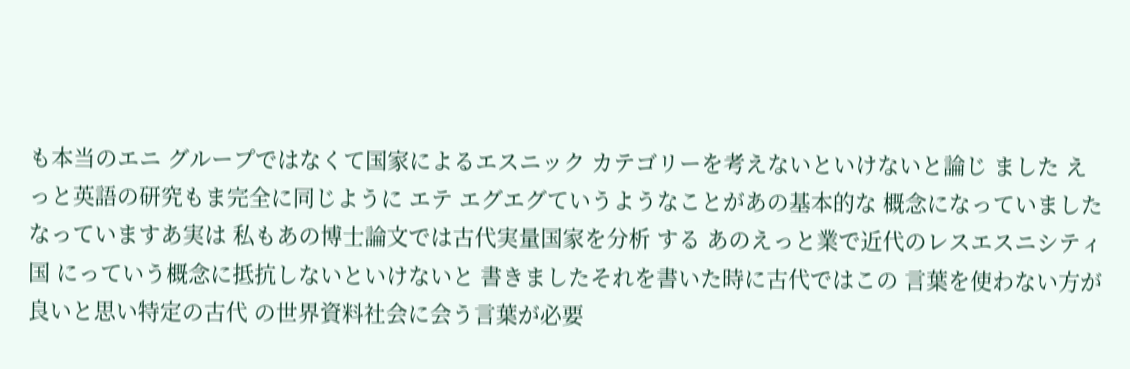も本当のエニ グループではなくて国家によるエスニック カテゴリーを考えないといけないと論じ ました えっと英語の研究もま完全に同じように エテ エグエグていうようなことがあの基本的な 概念になっていましたなっていますあ実は 私もあの博士論文では古代実量国家を分析 する あのえっと業で近代のレスエスニシティ国 にっていう概念に抵抗しないといけないと 書きましたそれを書いた時に古代ではこの 言葉を使わない方が良いと思い特定の古代 の世界資料社会に会う言葉が必要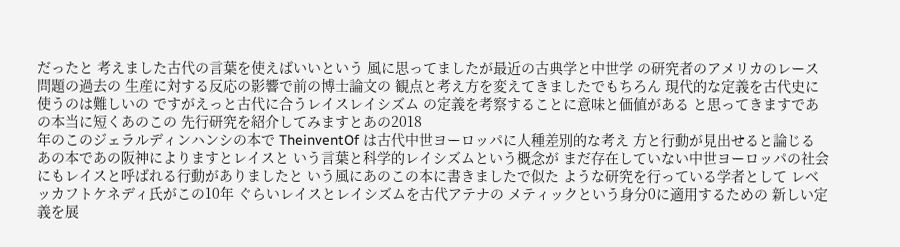だったと 考えました古代の言葉を使えばいいという 風に思ってましたが最近の古典学と中世学 の研究者のアメリカのレース問題の過去の 生産に対する反応の影響で前の博士論文の 観点と考え方を変えてきましたでもちろん 現代的な定義を古代史に使うのは難しいの ですがえっと古代に合うレイスレイシズム の定義を考察することに意味と価値がある と思ってきますであの本当に短くあのこの 先行研究を紹介してみますとあの2018
年のこのジェラルディンハンシの本で TheinventOf は古代中世ヨーロッパに人種差別的な考え 方と行動が見出せると論じる あの本であの阪神によりますとレイスと いう言葉と科学的レイシズムという概念が まだ存在していない中世ヨーロッパの社会 にもレイスと呼ばれる行動がありましたと いう風にあのこの本に書きましたで似た ような研究を行っている学者として レベッカフトケネディ氏がこの10年 ぐらいレイスとレイシズムを古代アテナの メティックという身分0に適用するための 新しい定義を展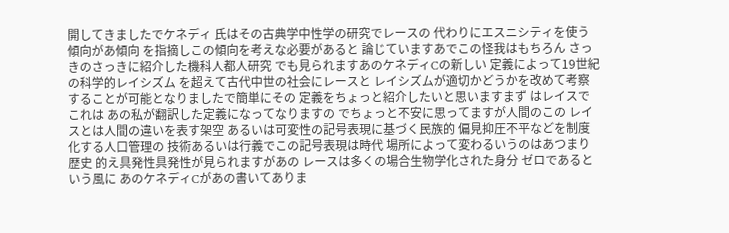開してきましたでケネディ 氏はその古典学中性学の研究でレースの 代わりにエスニシティを使う傾向があ傾向 を指摘しこの傾向を考えな必要があると 論じていますあでこの怪我はもちろん さっきのさっきに紹介した機科人都人研究 でも見られますあのケネディCの新しい 定義によって19世紀の科学的レイシズム を超えて古代中世の社会にレースと レイシズムが適切かどうかを改めて考察 することが可能となりましたで簡単にその 定義をちょっと紹介したいと思いますまず はレイスでこれは あの私が翻訳した定義になってなりますの でちょっと不安に思ってますが人間のこの レイスとは人間の違いを表す架空 あるいは可変性の記号表現に基づく民族的 偏見抑圧不平などを制度化する人口管理の 技術あるいは行義でこの記号表現は時代 場所によって変わるいうのはあつまり歴史 的え具発性具発性が見られますがあの レースは多くの場合生物学化された身分 ゼロであるという風に あのケネディCがあの書いてありま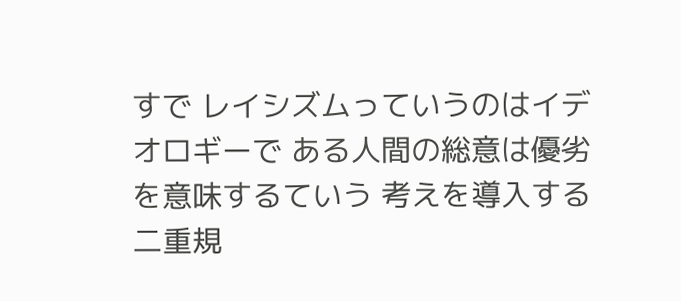すで レイシズムっていうのはイデオロギーで ある人間の総意は優劣を意味するていう 考えを導入する二重規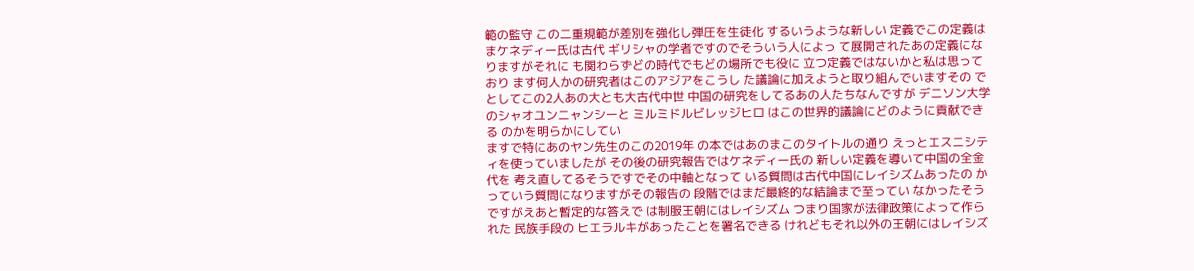範の監守 この二重規範が差別を強化し弾圧を生徒化 するいうような新しい 定義でこの定義はまケネディー氏は古代 ギリシャの学者ですのでそういう人によっ て展開されたあの定義になりますがそれに も関わらずどの時代でもどの場所でも役に 立つ定義ではないかと私は思っており ます何人かの研究者はこのアジアをこうし た議論に加えようと取り組んでいますその でとしてこの2人あの大とも大古代中世 中国の研究をしてるあの人たちなんですが デニソン大学のシャオユンニャンシーと ミルミドルビレッジヒロ はこの世界的議論にどのように貢献できる のかを明らかにしてい
ますで特にあのヤン先生のこの2019年 の本ではあのまこのタイトルの通り えっとエスニシティを使っていましたが その後の研究報告ではケネディー氏の 新しい定義を導いて中国の全金代を 考え直してるそうですでその中軸となって いる質問は古代中国にレイシズムあったの かっていう質問になりますがその報告の 段階ではまだ最終的な結論まで至ってい なかったそうですがえあと暫定的な答えで は制服王朝にはレイシズム つまり国家が法律政策によって作られた 民族手段の ヒエラルキがあったことを署名できる けれどもそれ以外の王朝にはレイシズ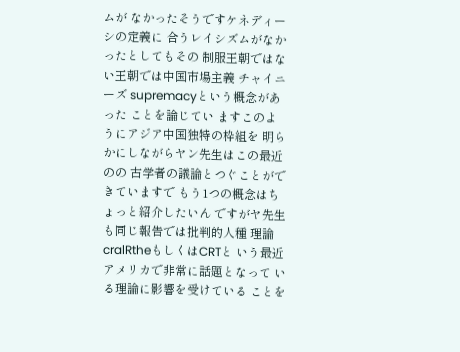ムが なかったそうですケネディーシの定義に 合うレイシズムがなかったとしてもその 制服王朝ではない王朝では中国市場主義 チャイニーズ supremacyという概念があった ことを論じてい ますこのようにアジア中国独特の枠組を 明らかにしながらヤン先生はこの最近のの 古学者の議論とつぐことができていますで もう1つの概念はちょっと紹介したいん ですがヤ先生も同じ報告では批判的人種 理論cralRtheもしくはCRTと いう最近アメリカで非常に話題となって いる理論に影響を受けている ことを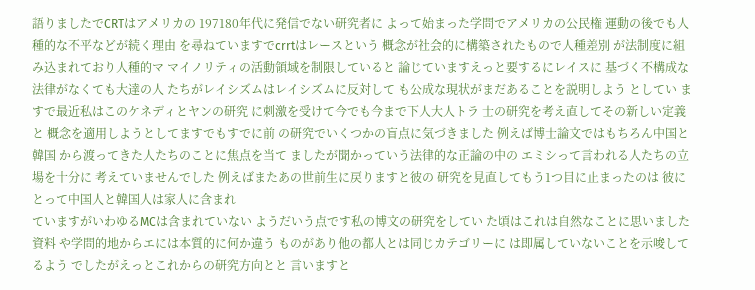語りましたでCRTはアメリカの 197180年代に発信でない研究者に よって始まった学問でアメリカの公民権 運動の後でも人種的な不平などが続く理由 を尋ねていますでcrrtはレースという 概念が社会的に構築されたもので人種差別 が法制度に組み込まれており人種的マ マイノリティの活動領域を制限していると 論じていますえっと要するにレイスに 基づく不構成な法律がなくても大達の人 たちがレイシズムはレイシズムに反対して も公成な現状がまだあることを説明しよう としてい ますで最近私はこのケネディとヤンの研究 に刺激を受けて今でも今まで下人大人トラ 士の研究を考え直してその新しい定義と 概念を適用しようとしてますでもすでに前 の研究でいくつかの盲点に気づきました 例えば博士論文ではもちろん中国と韓国 から渡ってきた人たちのことに焦点を当て ましたが聞かっていう法律的な正論の中の エミシって言われる人たちの立場を十分に 考えていませんでした 例えばまたあの世前生に戻りますと彼の 研究を見直してもう1つ目に止まったのは 彼にとって中国人と韓国人は家人に含まれ
ていますがいわゆるMCは含まれていない ようだいう点です私の博文の研究をしてい た頃はこれは自然なことに思いました資料 や学問的地からエには本質的に何か違う ものがあり他の都人とは同じカテゴリーに は即属していないことを示唆してるよう でしたがえっとこれからの研究方向とと 言いますと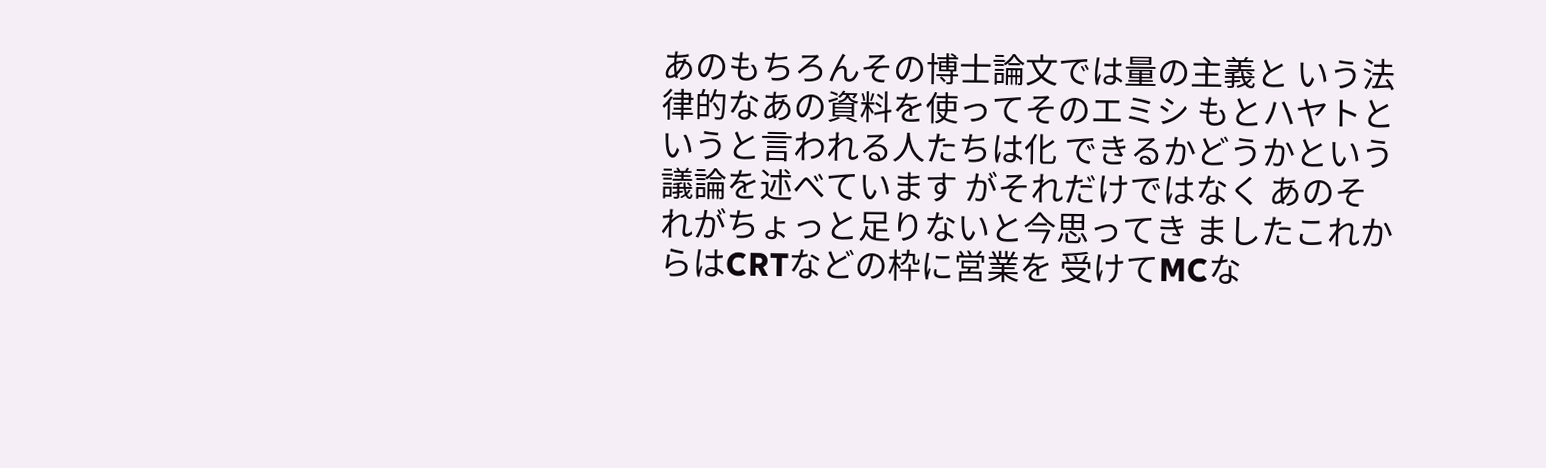あのもちろんその博士論文では量の主義と いう法律的なあの資料を使ってそのエミシ もとハヤトというと言われる人たちは化 できるかどうかという議論を述べています がそれだけではなく あのそれがちょっと足りないと今思ってき ましたこれからはCRTなどの枠に営業を 受けてMCな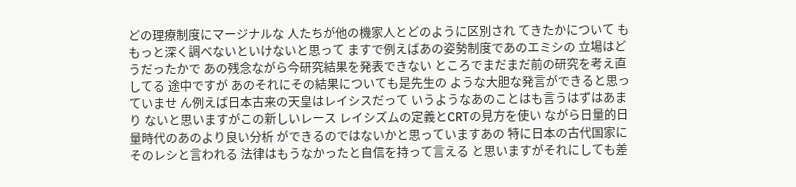どの理療制度にマージナルな 人たちが他の機家人とどのように区別され てきたかについて ももっと深く調べないといけないと思って ますで例えばあの姿勢制度であのエミシの 立場はどうだったかで あの残念ながら今研究結果を発表できない ところでまだまだ前の研究を考え直してる 途中ですが あのそれにその結果についても是先生の ような大胆な発言ができると思っていませ ん例えば日本古来の天皇はレイシスだって いうようなあのことはも言うはずはあまり ないと思いますがこの新しいレース レイシズムの定義とCRTの見方を使い ながら日量的日量時代のあのより良い分析 ができるのではないかと思っていますあの 特に日本の古代国家にそのレシと言われる 法律はもうなかったと自信を持って言える と思いますがそれにしても差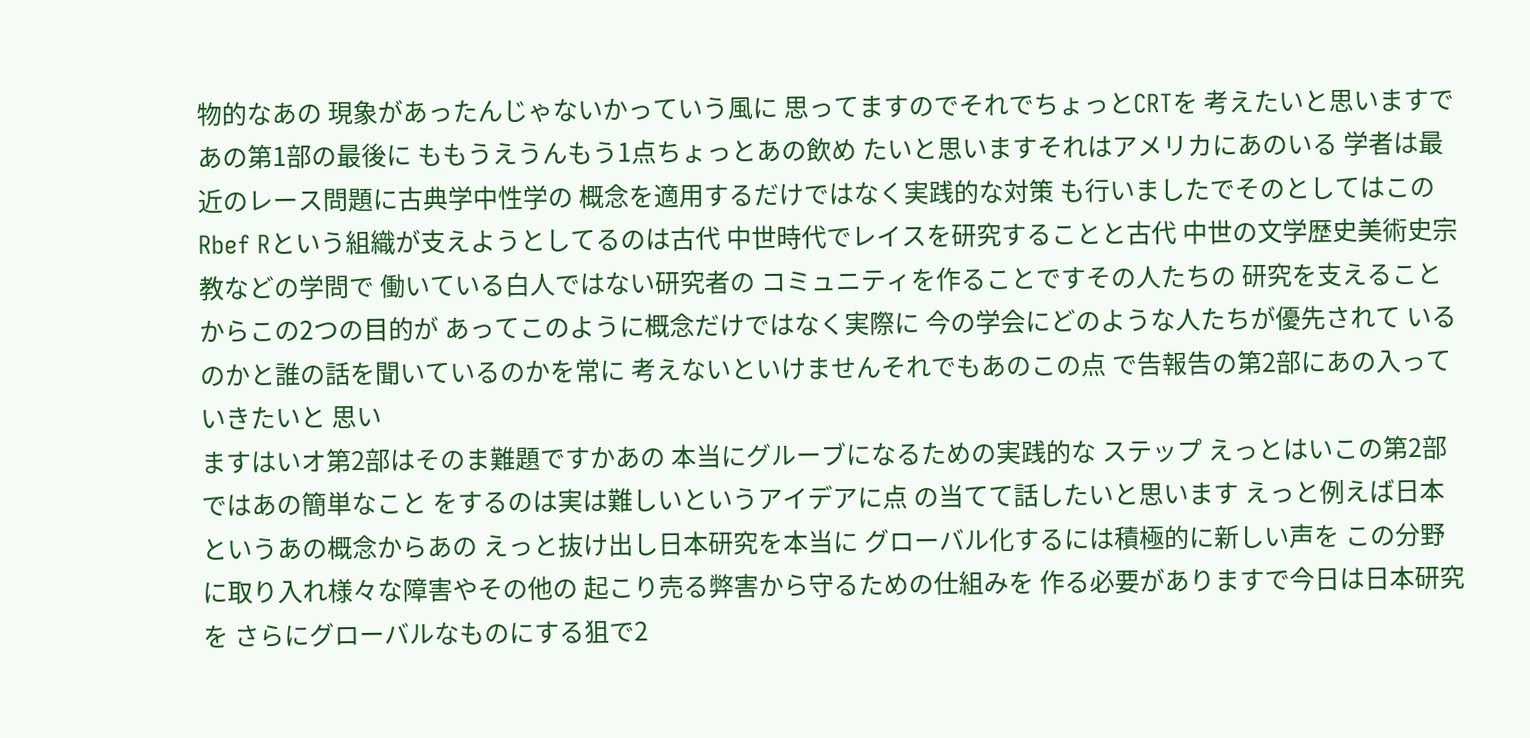物的なあの 現象があったんじゃないかっていう風に 思ってますのでそれでちょっとCRTを 考えたいと思いますであの第1部の最後に ももうえうんもう1点ちょっとあの飲め たいと思いますそれはアメリカにあのいる 学者は最近のレース問題に古典学中性学の 概念を適用するだけではなく実践的な対策 も行いましたでそのとしてはこのRbef Rという組織が支えようとしてるのは古代 中世時代でレイスを研究することと古代 中世の文学歴史美術史宗教などの学問で 働いている白人ではない研究者の コミュニティを作ることですその人たちの 研究を支えることからこの2つの目的が あってこのように概念だけではなく実際に 今の学会にどのような人たちが優先されて いるのかと誰の話を聞いているのかを常に 考えないといけませんそれでもあのこの点 で告報告の第2部にあの入っていきたいと 思い
ますはいオ第2部はそのま難題ですかあの 本当にグルーブになるための実践的な ステップ えっとはいこの第2部ではあの簡単なこと をするのは実は難しいというアイデアに点 の当てて話したいと思います えっと例えば日本というあの概念からあの えっと抜け出し日本研究を本当に グローバル化するには積極的に新しい声を この分野に取り入れ様々な障害やその他の 起こり売る弊害から守るための仕組みを 作る必要がありますで今日は日本研究を さらにグローバルなものにする狙で2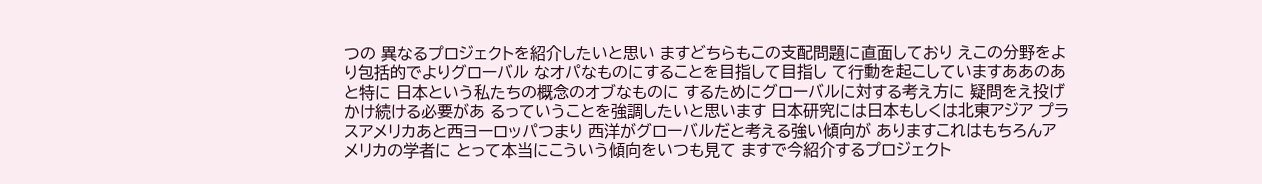つの 異なるプロジェクトを紹介したいと思い ますどちらもこの支配問題に直面しており えこの分野をより包括的でよりグローバル なオパなものにすることを目指して目指し て行動を起こしていますああのあと特に 日本という私たちの概念のオブなものに するためにグローバルに対する考え方に 疑問をえ投げかけ続ける必要があ るっていうことを強調したいと思います 日本研究には日本もしくは北東アジア プラスアメリカあと西ヨーロッパつまり 西洋がグローバルだと考える強い傾向が ありますこれはもちろんアメリカの学者に とって本当にこういう傾向をいつも見て ますで今紹介するプロジェクト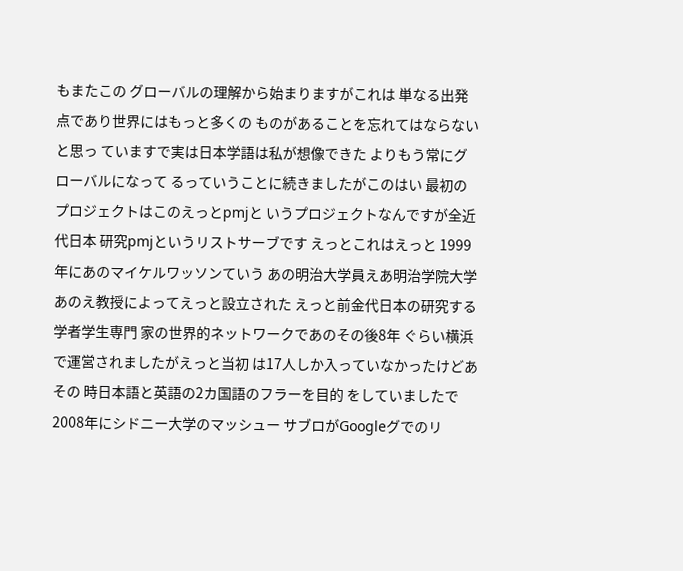もまたこの グローバルの理解から始まりますがこれは 単なる出発点であり世界にはもっと多くの ものがあることを忘れてはならないと思っ ていますで実は日本学語は私が想像できた よりもう常にグローバルになって るっていうことに続きましたがこのはい 最初のプロジェクトはこのえっとpmjと いうプロジェクトなんですが全近代日本 研究pmjというリストサーブです えっとこれはえっと 1999年にあのマイケルワッソンていう あの明治大学員えあ明治学院大学 あのえ教授によってえっと設立された えっと前金代日本の研究する学者学生専門 家の世界的ネットワークであのその後8年 ぐらい横浜で運営されましたがえっと当初 は17人しか入っていなかったけどあその 時日本語と英語の2カ国語のフラーを目的 をしていましたで 2008年にシドニー大学のマッシュー サブロがGoogleグでのリ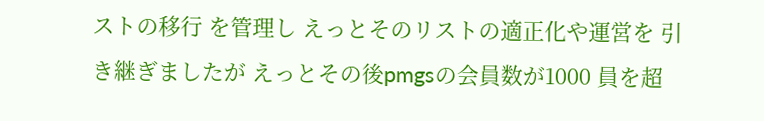ストの移行 を管理し えっとそのリストの適正化や運営を 引き継ぎましたが えっとその後pmgsの会員数が1000 員を超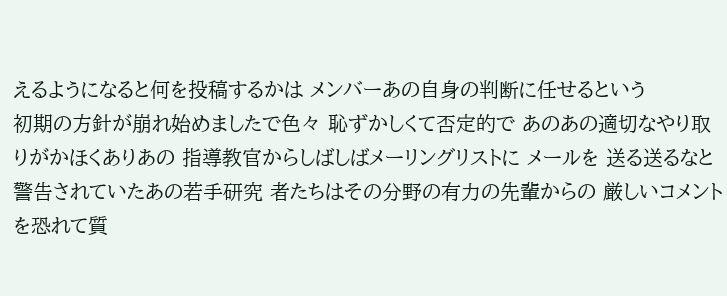えるようになると何を投稿するかは メンバーあの自身の判断に任せるという
初期の方針が崩れ始めましたで色々 恥ずかしくて否定的で あのあの適切なやり取りがかほくありあの 指導教官からしばしばメーリングリストに メールを 送る送るなと警告されていたあの若手研究 者たちはその分野の有力の先輩からの 厳しいコメントを恐れて質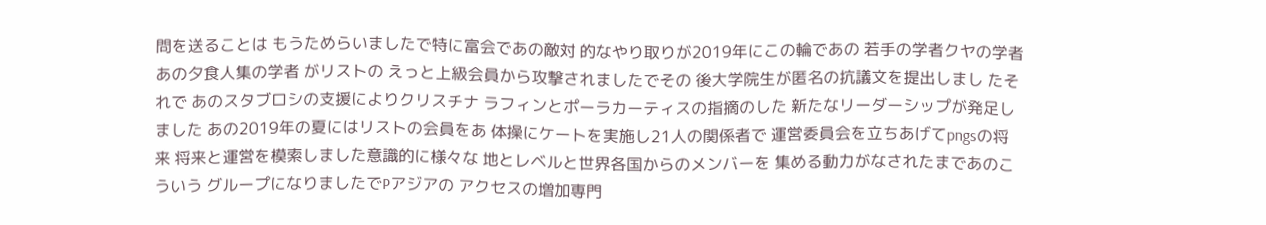問を送ることは もうためらいましたで特に富会であの敵対 的なやり取りが2019年にこの輪であの 若手の学者クヤの学者あの夕食人集の学者 がリストの えっと上級会員から攻撃されましたでその 後大学院生が匿名の抗議文を提出しまし たそれで あのスタブロシの支援によりクリスチナ ラフィンとポーラカーティスの指摘のした 新たなリーダーシップが発足しました あの2019年の夏にはリストの会員をあ 体操にケートを実施し21人の関係者で 運営委員会を立ちあげてpngsの将来 将来と運営を模索しました意識的に様々な 地とレベルと世界各国からのメンバーを 集める動力がなされたまであのこういう グループになりましたでPアジアの アクセスの増加専門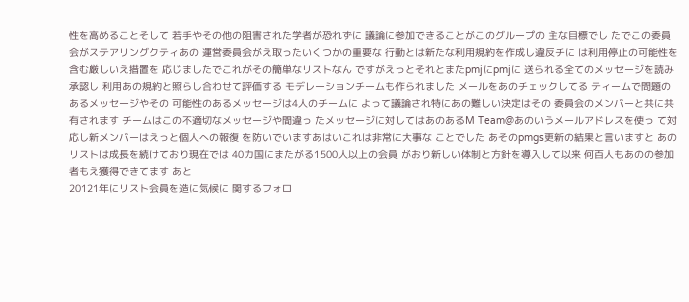性を高めることそして 若手やその他の阻害された学者が恐れずに 議論に参加できることがこのグループの 主な目標でし たでこの委員会がステアリングクティあの 運営委員会がえ取ったいくつかの重要な 行動とは新たな利用規約を作成し違反チに は利用停止の可能性を含む厳しいえ措置を 応じましたでこれがその簡単なリストなん ですがえっとそれとまたpmjにpmjに 送られる全てのメッセージを読み承認し 利用あの規約と照らし合わせて評価する モデレーションチームも作られました メールをあのチェックしてる ティームで問題のあるメッセージやその 可能性のあるメッセージは4人のチームに よって議論され特にあの難しい決定はその 委員会のメンバーと共に共有されます チームはこの不適切なメッセージや間違っ たメッセージに対してはあのあるM Team@あのいうメールアドレスを使っ て対応し新メンバーはえっと個人への報復 を防いでいますあはいこれは非常に大事な ことでした あそのpmgs更新の結果と言いますと あのリストは成長を続けており現在では 40カ国にまたがる1500人以上の会員 がおり新しい体制と方針を導入して以来 何百人もあのの参加者もえ獲得できてます あと
20121年にリスト会員を造に気候に 関するフォロ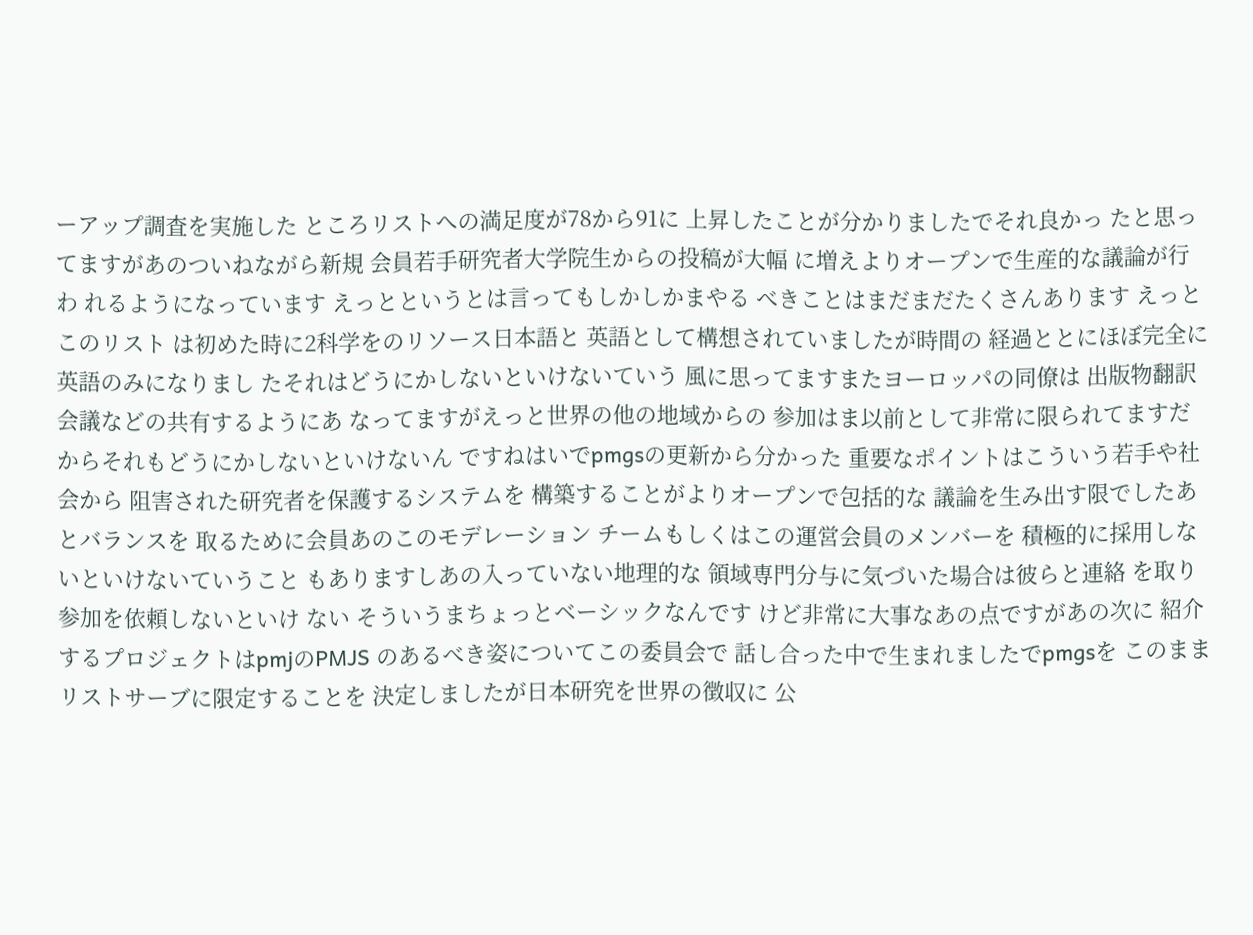ーアップ調査を実施した ところリストへの満足度が78から91に 上昇したことが分かりましたでそれ良かっ たと思ってますがあのついねながら新規 会員若手研究者大学院生からの投稿が大幅 に増えよりオープンで生産的な議論が行わ れるようになっています えっとというとは言ってもしかしかまやる べきことはまだまだたくさんあります えっとこのリスト は初めた時に2科学をのリソース日本語と 英語として構想されていましたが時間の 経過ととにほぼ完全に英語のみになりまし たそれはどうにかしないといけないていう 風に思ってますまたヨーロッパの同僚は 出版物翻訳会議などの共有するようにあ なってますがえっと世界の他の地域からの 参加はま以前として非常に限られてますだ からそれもどうにかしないといけないん ですねはいでpmgsの更新から分かった 重要なポイントはこういう若手や社会から 阻害された研究者を保護するシステムを 構築することがよりオープンで包括的な 議論を生み出す限でしたあとバランスを 取るために会員あのこのモデレーション チームもしくはこの運営会員のメンバーを 積極的に採用しないといけないていうこと もありますしあの入っていない地理的な 領域専門分与に気づいた場合は彼らと連絡 を取り参加を依頼しないといけ ない そういうまちょっとベーシックなんです けど非常に大事なあの点ですがあの次に 紹介するプロジェクトはpmjのPMJS のあるべき姿についてこの委員会で 話し合った中で生まれましたでpmgsを このままリストサーブに限定することを 決定しましたが日本研究を世界の徴収に 公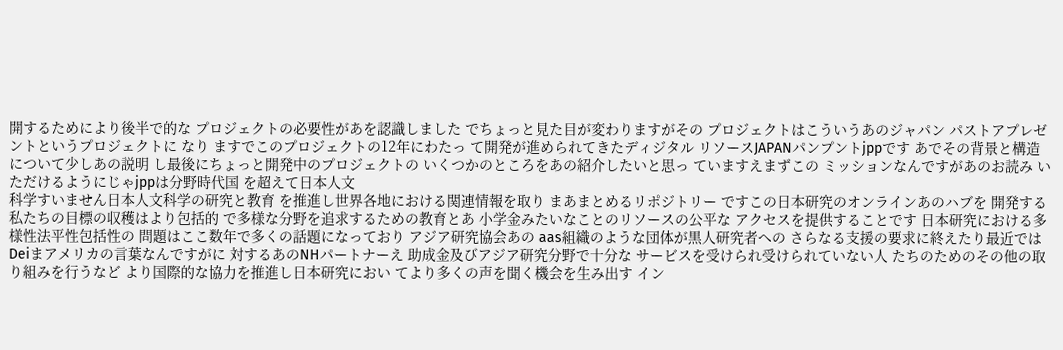開するためにより後半で的な プロジェクトの必要性があを認識しました でちょっと見た目が変わりますがその プロジェクトはこういうあのジャパン パストアプレゼントというプロジェクトに なり ますでこのプロジェクトの12年にわたっ て開発が進められてきたディジタル リソースJAPANパンプントjppです あでその背景と構造について少しあの説明 し最後にちょっと開発中のプロジェクトの いくつかのところをあの紹介したいと思っ ていますえまずこの ミッションなんですがあのお読み いただけるようにじゃjppは分野時代国 を超えて日本人文
科学すいません日本人文科学の研究と教育 を推進し世界各地における関連情報を取り まあまとめるリポジトリー ですこの日本研究のオンラインあのハブを 開発する私たちの目標の収穫はより包括的 で多様な分野を追求するための教育とあ 小学金みたいなことのリソースの公平な アクセスを提供することです 日本研究における多様性法平性包括性の 問題はここ数年で多くの話題になっており アジア研究協会あの aas組織のような団体が黒人研究者への さらなる支援の要求に終えたり最近では Deiまアメリカの言葉なんですがに 対するあのNHパートナーえ 助成金及びアジア研究分野で十分な サービスを受けられ受けられていない人 たちのためのその他の取り組みを行うなど より国際的な協力を推進し日本研究におい てより多くの声を聞く機会を生み出す イン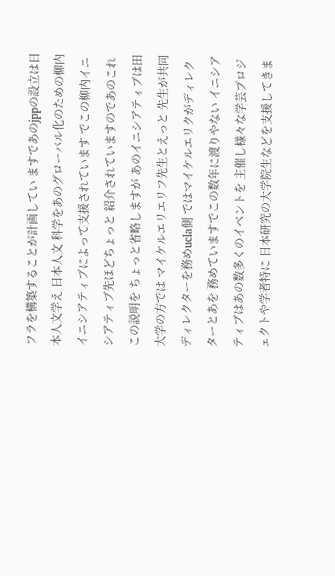フラを構築することが計画してい ますであのjppの設立は日本人文学え 日本人文 科学をあのグローバル化のための柳内 イニシアティブによって支援されています でこの柳内イニシアティブ先ほどちょっと 紹介されていますのであのこれこの説明を ちょっと省略しますが あのイニシアティブは田大学の方では マイケルエリエリフ先生とえっと 先生が共同ディレクターを務めucla側 ではマイケルエリクがディレクターとあを 務めていますでこの数年に渡りやない イニシアティブはあの数多くのイベントを 主催し様々な学芸プロジェクトや学者特に 日本研究の大学院生などを支援してきま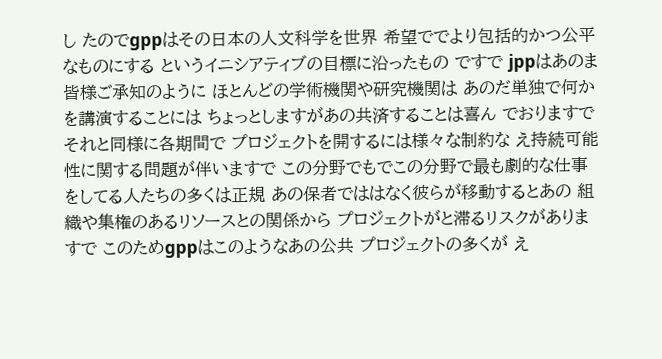し たのでgppはその日本の人文科学を世界 希望ででより包括的かつ公平なものにする というイニシアティブの目標に沿ったもの ですで jppはあのま皆様ご承知のように ほとんどの学術機関や研究機関は あのだ単独で何かを講演することには ちょっとしますがあの共済することは喜ん でおりますでそれと同様に各期間で プロジェクトを開するには様々な制約な え持続可能性に関する問題が伴いますで この分野でもでこの分野で最も劇的な仕事 をしてる人たちの多くは正規 あの保者でははなく彼らが移動するとあの 組織や集権のあるリソースとの関係から プロジェクトがと滞るリスクがありますで このためgppはこのようなあの公共 プロジェクトの多くが え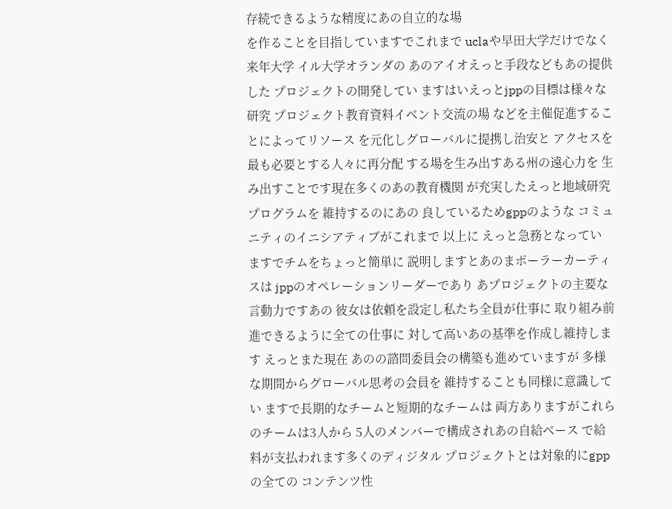存続できるような精度にあの自立的な場
を作ることを目指していますでこれまで uclaや早田大学だけでなく来年大学 イル大学オランダの あのアイオえっと手段などもあの提供した プロジェクトの開発してい ますはいえっとjppの目標は様々な研究 プロジェクト教育資料イベント交流の場 などを主催促進することによってリソース を元化しグローバルに提携し治安と アクセスを最も必要とする人々に再分配 する場を生み出すある州の遠心力を 生み出すことです現在多くのあの教育機関 が充実したえっと地域研究プログラムを 維持するのにあの 良しているためgppのような コミュニティのイニシアティブがこれまで 以上に えっと急務となってい ますでチムをちょっと簡単に 説明しますとあのまポーラーカーティスは jppのオペレーションリーダーであり あプロジェクトの主要な言動力ですあの 彼女は依頼を設定し私たち全員が仕事に 取り組み前進できるように全ての仕事に 対して高いあの基準を作成し維持します えっとまた現在 あのの諮問委員会の構築も進めていますが 多様な期間からグローバル思考の会員を 維持することも同様に意識してい ますで長期的なチームと短期的なチームは 両方ありますがこれらのチームは3人から 5人のメンバーで構成されあの自給ベース で給料が支払われます多くのディジタル プロジェクトとは対象的にgppの全ての コンテンツ性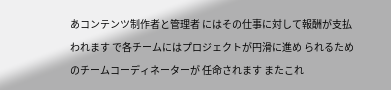あコンテンツ制作者と管理者 にはその仕事に対して報酬が支払われます で各チームにはプロジェクトが円滑に進め られるためのチームコーディネーターが 任命されます またこれ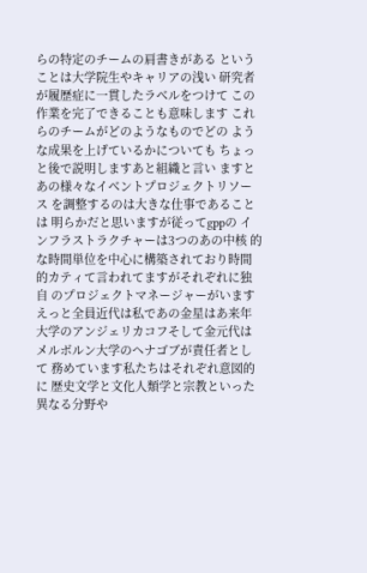らの特定のチームの肩書きがある ということは大学院生やキャリアの浅い 研究者が履歴症に一貫したラベルをつけて この作業を完了できることも意味します これらのチームがどのようなものでどの ような成果を上げているかについても ちょっと後で説明しますあと組織と言い ますと あの様々なイベントプロジェクトリソース を調整するのは大きな仕事であることは 明らかだと思いますが従ってgppの インフラストラクチャーは3つのあの中核 的な時間単位を中心に構築されており時間 的カティて言われてますがそれぞれに独自 のプロジェクトマネージャーがいます えっと全員近代は私であの金星はあ来年
大学のアンジェリカコフそして金元代は メルボルン大学のヘナゴブが責任者として 務めています私たちはそれぞれ意図的に 歴史文学と文化人類学と宗教といった 異なる分野や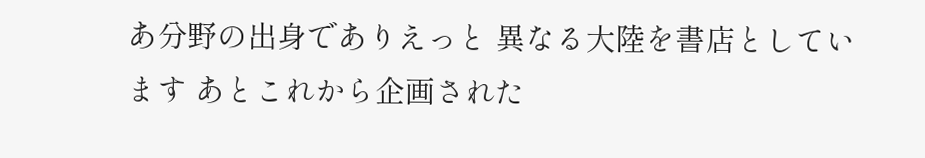あ分野の出身でありえっと 異なる大陸を書店としてい ます あとこれから企画された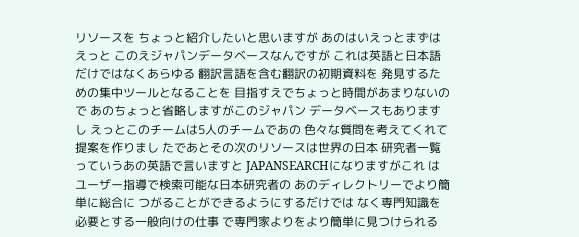リソースを ちょっと紹介したいと思いますが あのはいえっとまずはえっと このえジャパンデータベースなんですが これは英語と日本語だけではなくあらゆる 翻訳言語を含む翻訳の初期資料を 発見するための集中ツールとなることを 目指すえでちょっと時間があまりないので あのちょっと省略しますがこのジャパン データベースもありますし えっとこのチームは5人のチームであの 色々な質問を考えてくれて提案を作りまし たであとその次のリソースは世界の日本 研究者一覧っていうあの英語で言いますと JAPANSEARCHになりますがこれ はユーザー指導で検索可能な日本研究者の あのディレクトリーでより簡単に総合に つがることができるようにするだけでは なく専門知識を必要とする一般向けの仕事 で専門家よりをより簡単に見つけられる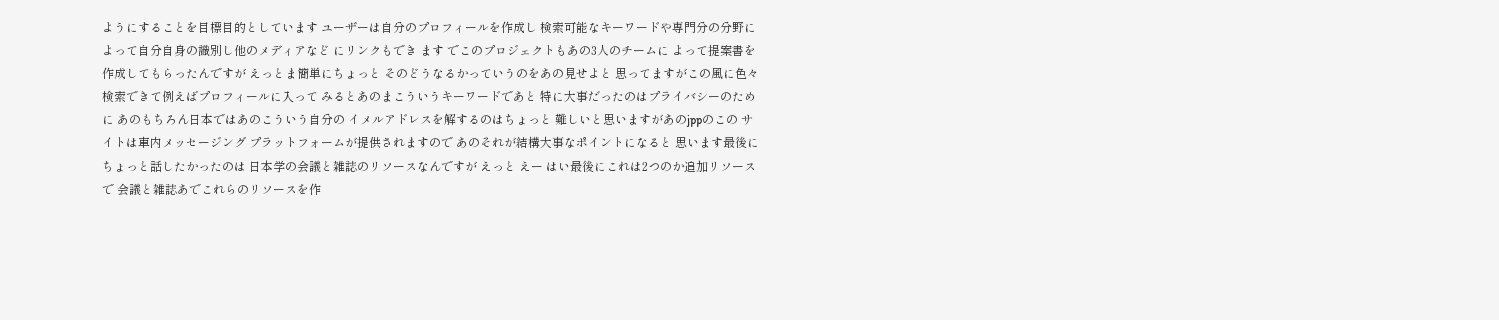ようにすることを目標目的としています ユーザーは自分のプロフィールを作成し 検索可能なキーワードや専門分の分野に よって自分自身の識別し他のメディアなど にリンクもでき ます でこのプロジェクトもあの3人のチームに よって提案書を作成してもらったんですが えっとま簡単にちょっと そのどうなるかっていうのをあの見せよと 思ってますがこの風に色々 検索できて例えばプロフィールに入って みるとあのまこういうキーワードであと 特に大事だったのはプライバシーのために あのもちろん日本ではあのこういう自分の イメルアドレスを解するのはちょっと 難しいと思いますがあのjppのこの サイトは車内メッセージング プラットフォームが提供されますので あのそれが結構大事なポイントになると 思います最後にちょっと話したかったのは 日本学の会議と雑誌のリソースなんですが えっと えー はい最後にこれは2つのか追加リソースで 会議と雑誌あでこれらのリソースを作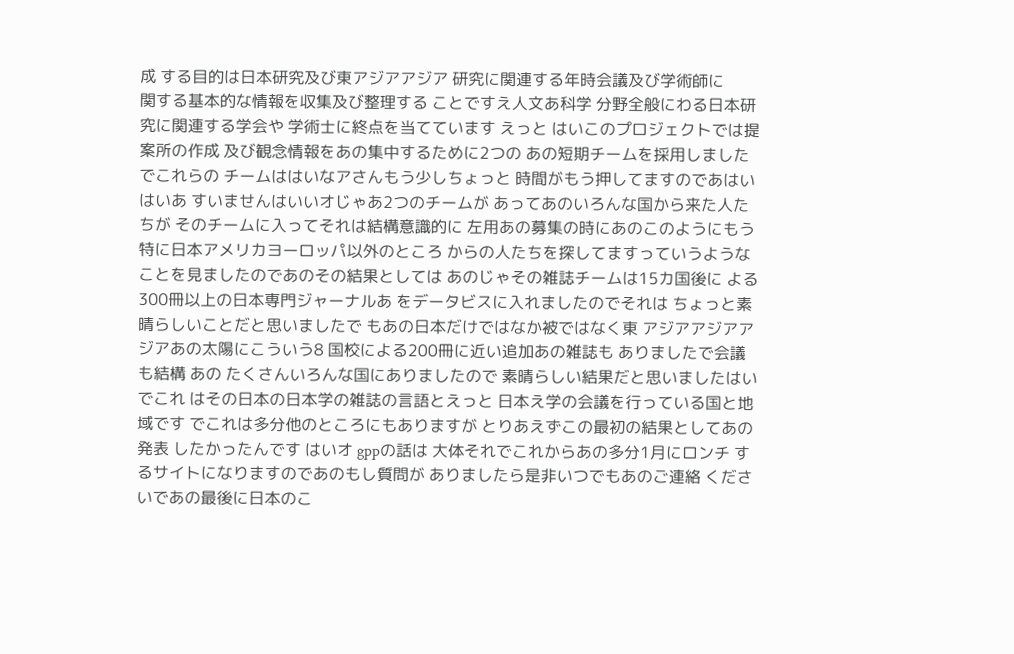成 する目的は日本研究及び東アジアアジア 研究に関連する年時会議及び学術師に
関する基本的な情報を収集及び整理する ことですえ人文あ科学 分野全般にわる日本研究に関連する学会や 学術士に終点を当てています えっと はいこのプロジェクトでは提案所の作成 及び観念情報をあの集中するために2つの あの短期チームを採用しましたでこれらの チームははいなアさんもう少しちょっと 時間がもう押してますのであはいはいあ すいませんはいいオじゃあ2つのチームが あってあのいろんな国から来た人たちが そのチームに入ってそれは結構意識的に 左用あの募集の時にあのこのようにもう 特に日本アメリカヨーロッパ以外のところ からの人たちを探してますっていうような ことを見ましたのであのその結果としては あのじゃその雑誌チームは15カ国後に よる300冊以上の日本専門ジャーナルあ をデータビスに入れましたのでそれは ちょっと素晴らしいことだと思いましたで もあの日本だけではなか被ではなく東 アジアアジアアジアあの太陽にこういう8 国校による200冊に近い追加あの雑誌も ありましたで会議も結構 あの たくさんいろんな国にありましたので 素晴らしい結果だと思いましたはいでこれ はその日本の日本学の雑誌の言語とえっと 日本え学の会議を行っている国と地域です でこれは多分他のところにもありますが とりあえずこの最初の結果としてあの発表 したかったんです はいオ gppの話は 大体それでこれからあの多分1月にロンチ するサイトになりますのであのもし質問が ありましたら是非いつでもあのご連絡 くださいであの最後に日本のこ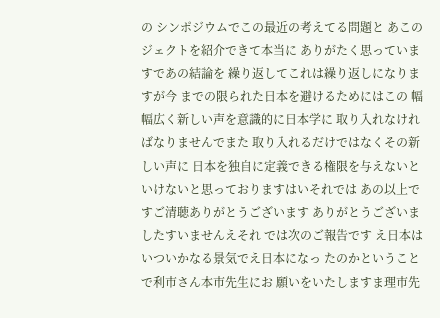の シンポジウムでこの最近の考えてる問題と あこのジェクトを紹介できて本当に ありがたく思っていますであの結論を 繰り返してこれは繰り返しになりますが今 までの限られた日本を避けるためにはこの 幅幅広く新しい声を意識的に日本学に 取り入れなければなりませんでまた 取り入れるだけではなくその新しい声に 日本を独自に定義できる権限を与えないと いけないと思っておりますはいそれでは あの以上ですご清聴ありがとうございます ありがとうございましたすいませんえそれ では次のご報告です え日本はいついかなる景気でえ日本になっ たのかということで利市さん本市先生にお 願いをいたしますま理市先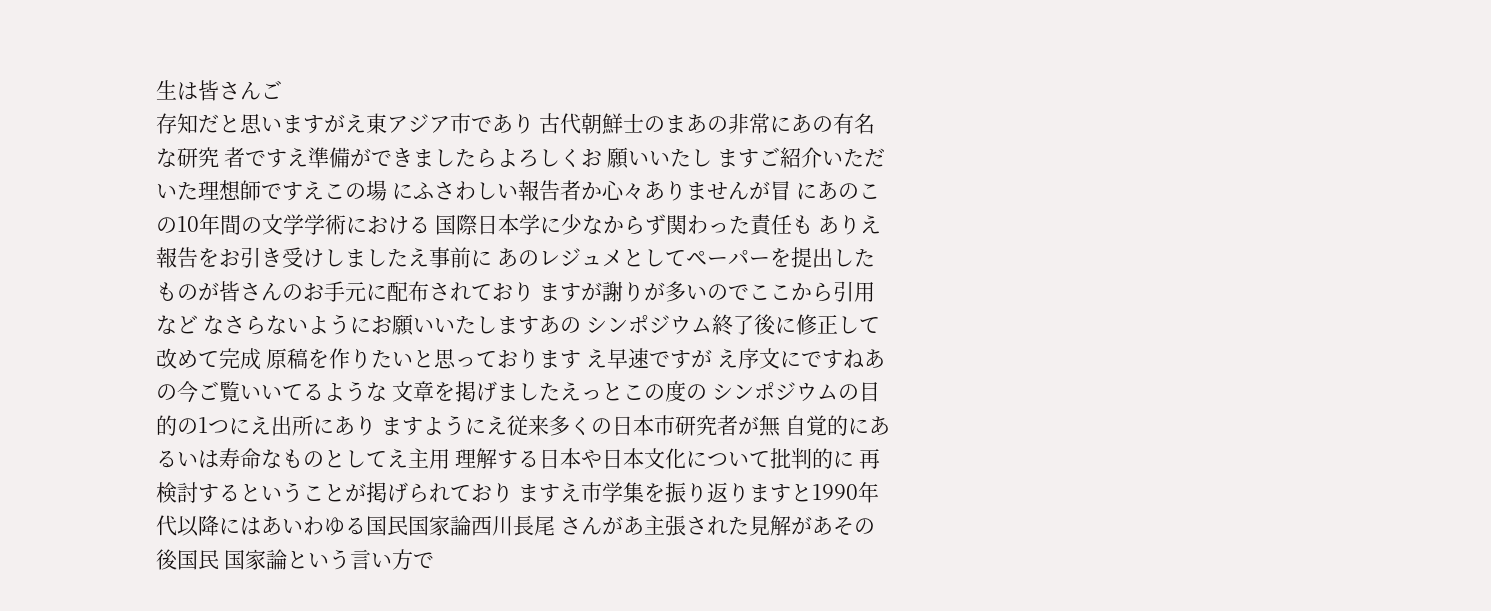生は皆さんご
存知だと思いますがえ東アジア市であり 古代朝鮮士のまあの非常にあの有名な研究 者ですえ準備ができましたらよろしくお 願いいたし ますご紹介いただいた理想師ですえこの場 にふさわしい報告者か心々ありませんが冒 にあのこの10年間の文学学術における 国際日本学に少なからず関わった責任も ありえ報告をお引き受けしましたえ事前に あのレジュメとしてペーパーを提出した ものが皆さんのお手元に配布されており ますが謝りが多いのでここから引用など なさらないようにお願いいたしますあの シンポジウム終了後に修正して改めて完成 原稿を作りたいと思っております え早速ですが え序文にですねあの今ご覧いいてるような 文章を掲げましたえっとこの度の シンポジウムの目的の1つにえ出所にあり ますようにえ従来多くの日本市研究者が無 自覚的にあるいは寿命なものとしてえ主用 理解する日本や日本文化について批判的に 再検討するということが掲げられており ますえ市学集を振り返りますと1990年 代以降にはあいわゆる国民国家論西川長尾 さんがあ主張された見解があその後国民 国家論という言い方で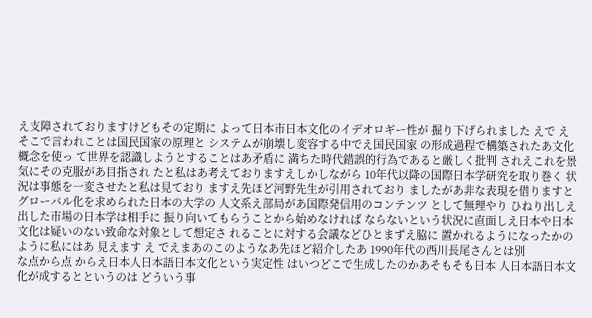え支障されておりますけどもその定期に よって日本市日本文化のイデオロギー性が 掘り下げられました えで えそこで言われことは国民国家の原理と システムが崩壊し変容する中でえ国民国家 の形成過程で構築されたあ文化概念を使っ て世界を認識しようとすることはあ矛盾に 満ちた時代錯誤的行為であると厳しく批判 されえこれを景気にその克服があ目指され たと私はあ考えておりますえしかしながら 10年代以降の国際日本学研究を取り巻く 状況は事態を一変させたと私は見ており ますえ先ほど河野先生が引用されており ましたがあ非な表現を借りますと グローバル化を求められた日本の大学の 人文系え部局があ国際発信用のコンテンツ として無理やり ひねり出しえ出した市場の日本学は相手に 振り向いてもらうことから始めなければ ならないという状況に直面しえ日本や日本 文化は疑いのない致命な対象として想定さ れることに対する会議などひとまずえ脇に 置かれるようになったかのように私にはあ 見えます え でえまあのこのようなあ先ほど紹介したあ 1990年代の西川長尾さんとは別
な点から点 からえ日本人日本語日本文化という実定性 はいつどこで生成したのかあそもそも日本 人日本語日本文化が成するとというのは どういう事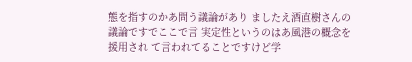態を指すのかあ問う議論があり ましたえ酒直樹さんの議論ですでここで言 実定性というのはあ風港の概念を援用され て言われてることですけど学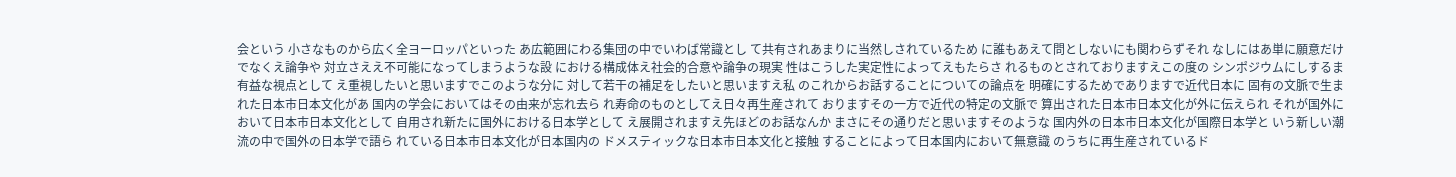会という 小さなものから広く全ヨーロッパといった あ広範囲にわる集団の中でいわば常識とし て共有されあまりに当然しされているため に誰もあえて問としないにも関わらずそれ なしにはあ単に願意だけでなくえ論争や 対立さええ不可能になってしまうような設 における構成体え社会的合意や論争の現実 性はこうした実定性によってえもたらさ れるものとされておりますえこの度の シンポジウムにしするま有益な視点として え重視したいと思いますでこのような分に 対して若干の補足をしたいと思いますえ私 のこれからお話することについての論点を 明確にするためでありますで近代日本に 固有の文脈で生まれた日本市日本文化があ 国内の学会においてはその由来が忘れ去ら れ寿命のものとしてえ日々再生産されて おりますその一方で近代の特定の文脈で 算出された日本市日本文化が外に伝えられ それが国外において日本市日本文化として 自用され新たに国外における日本学として え展開されますえ先ほどのお話なんか まさにその通りだと思いますそのような 国内外の日本市日本文化が国際日本学と いう新しい潮流の中で国外の日本学で語ら れている日本市日本文化が日本国内の ドメスティックな日本市日本文化と接触 することによって日本国内において無意識 のうちに再生産されているド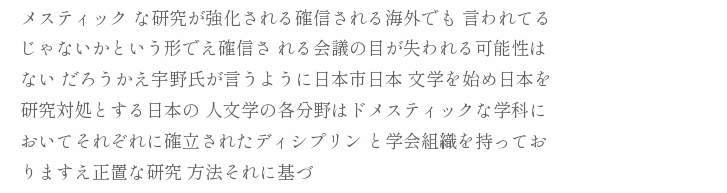メスティック な研究が強化される確信される海外でも 言われてるじゃないかという形でえ確信さ れる会議の目が失われる可能性はない だろうかえ宇野氏が言うように日本市日本 文学を始め日本を研究対処とする日本の 人文学の各分野はドメスティックな学科に おいてそれぞれに確立されたディシプリン と学会組織を持っておりますえ正置な研究 方法それに基づ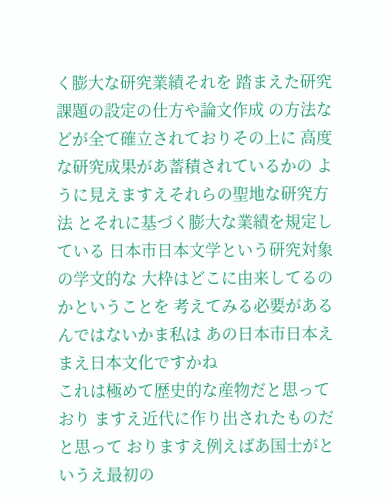く膨大な研究業績それを 踏まえた研究課題の設定の仕方や論文作成 の方法などが全て確立されておりその上に 高度な研究成果があ蓄積されているかの ように見えますえそれらの聖地な研究方法 とそれに基づく膨大な業績を規定している 日本市日本文学という研究対象の学文的な 大枠はどこに由来してるのかということを 考えてみる必要があるんではないかま私は あの日本市日本えまえ日本文化ですかね
これは極めて歴史的な産物だと思っており ますえ近代に作り出されたものだと思って おりますえ例えばあ国士がというえ最初の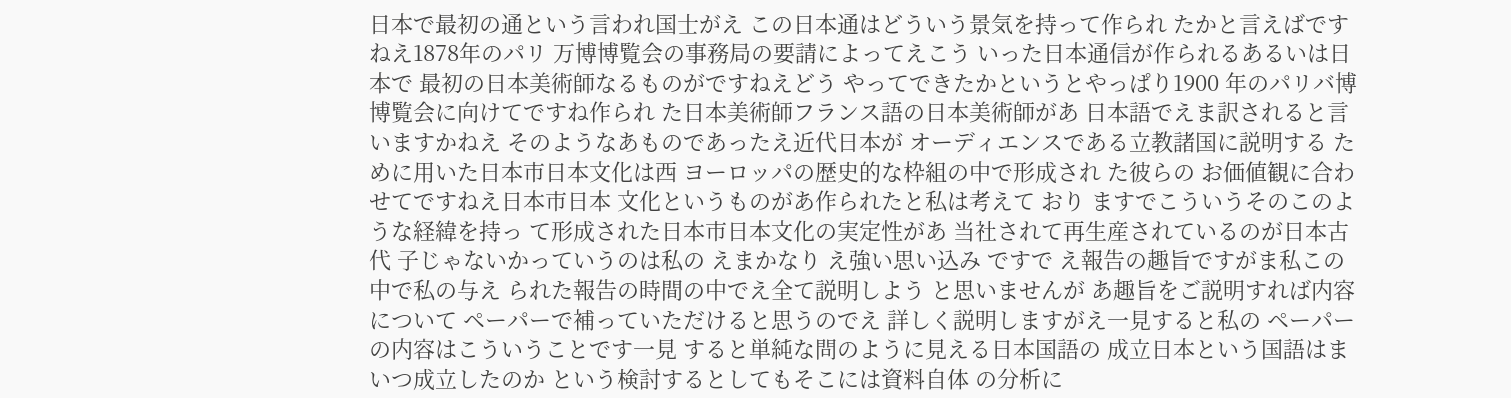日本で最初の通という言われ国士がえ この日本通はどういう景気を持って作られ たかと言えばですねえ1878年のパリ 万博博覧会の事務局の要請によってえこう いった日本通信が作られるあるいは日本で 最初の日本美術師なるものがですねえどう やってできたかというとやっぱり1900 年のパリバ博博覧会に向けてですね作られ た日本美術師フランス語の日本美術師があ 日本語でえま訳されると言いますかねえ そのようなあものであったえ近代日本が オーディエンスである立教諸国に説明する ために用いた日本市日本文化は西 ヨーロッパの歴史的な枠組の中で形成され た彼らの お価値観に合わせてですねえ日本市日本 文化というものがあ作られたと私は考えて おり ますでこういうそのこのような経緯を持っ て形成された日本市日本文化の実定性があ 当社されて再生産されているのが日本古代 子じゃないかっていうのは私の えまかなり え強い思い込み ですで え報告の趣旨ですがま私この中で私の与え られた報告の時間の中でえ全て説明しよう と思いませんが あ趣旨をご説明すれば内容について ペーパーで補っていただけると思うのでえ 詳しく説明しますがえ一見すると私の ペーパーの内容はこういうことです一見 すると単純な問のように見える日本国語の 成立日本という国語はまいつ成立したのか という検討するとしてもそこには資料自体 の分析に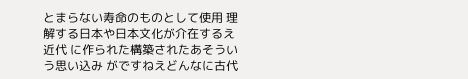とまらない寿命のものとして使用 理解する日本や日本文化が介在するえ近代 に作られた構築されたあそういう思い込み がですねえどんなに古代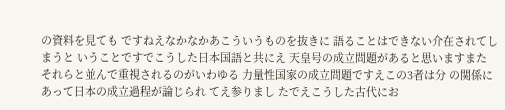の資料を見ても ですねえなかなかあこういうものを抜きに 語ることはできない介在されてしまうと いうことですでこうした日本国語と共にえ 天皇号の成立問題があると思いますまた それらと並んで重視されるのがいわゆる 力量性国家の成立問題ですえこの3者は分 の関係にあって日本の成立過程が論じられ てえ参りまし たでえこうした古代にお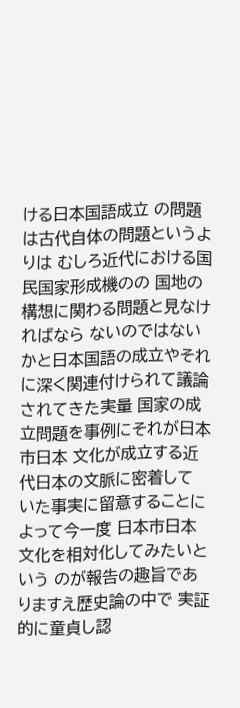ける日本国語成立 の問題は古代自体の問題というよりは むしろ近代における国民国家形成機のの 国地の構想に関わる問題と見なければなら ないのではないかと日本国語の成立やそれ
に深く関連付けられて議論されてきた実量 国家の成立問題を事例にそれが日本市日本 文化が成立する近代日本の文脈に密着して いた事実に留意することによって今一度 日本市日本文化を相対化してみたいという のが報告の趣旨でありますえ歴史論の中で 実証的に童貞し認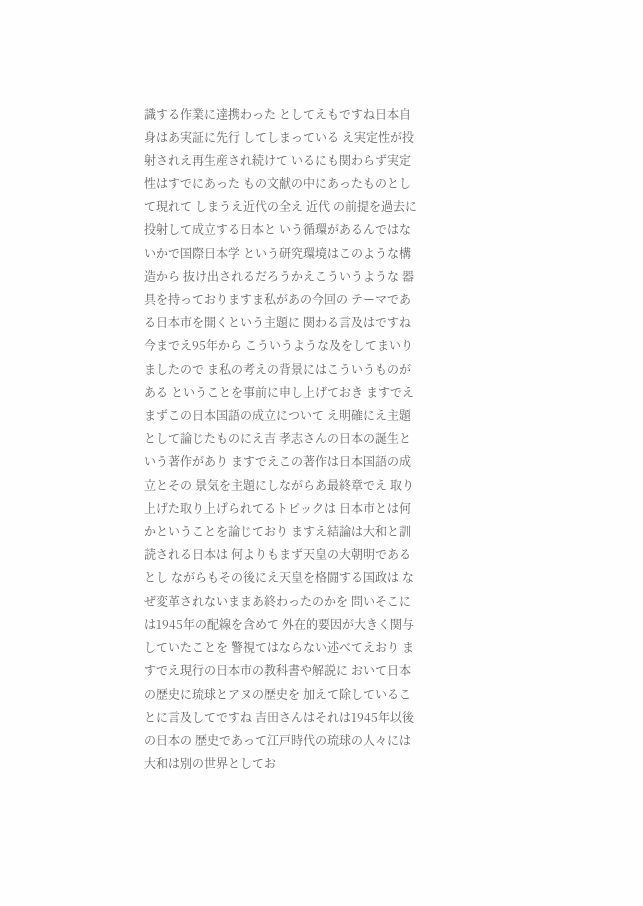識する作業に達携わった としてえもですね日本自身はあ実証に先行 してしまっている え実定性が投射されえ再生産され続けて いるにも関わらず実定性はすでにあった もの文献の中にあったものとして現れて しまうえ近代の全え 近代 の前提を過去に投射して成立する日本と いう循環があるんではないかで国際日本学 という研究環境はこのような構造から 抜け出されるだろうかえこういうような 器具を持っておりますま私があの今回の テーマである日本市を開くという主題に 関わる言及はですね今までえ95年から こういうような及をしてまいりましたので ま私の考えの背景にはこういうものがある ということを事前に申し上げておき ますでえまずこの日本国語の成立について え明確にえ主題として論じたものにえ吉 孝志さんの日本の誕生という著作があり ますでえこの著作は日本国語の成立とその 景気を主題にしながらあ最終章でえ 取り上げた取り上げられてるトピックは 日本市とは何かということを論じており ますえ結論は大和と訓読される日本は 何よりもまず天皇の大朝明であるとし ながらもその後にえ天皇を格闘する国政は なぜ変革されないままあ終わったのかを 問いそこには1945年の配線を含めて 外在的要因が大きく関与していたことを 警視てはならない述べてえおり ますでえ現行の日本市の教科書や解説に おいて日本の歴史に琉球とアヌの歴史を 加えて除していることに言及してですね 吉田さんはそれは1945年以後の日本の 歴史であって江戸時代の琉球の人々には 大和は別の世界としてお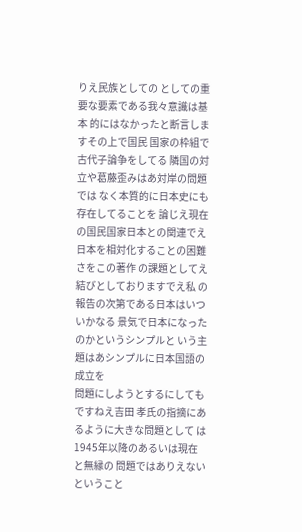りえ民族としての としての重要な要素である我々意識は基本 的にはなかったと断言しますその上で国民 国家の枠組で古代子論争をしてる 隣国の対立や葛藤歪みはあ対岸の問題では なく本質的に日本史にも存在してることを 論じえ現在の国民国家日本との関連でえ 日本を相対化することの困難さをこの著作 の課題としてえ結びとしておりますでえ私 の報告の次第である日本はいついかなる 景気で日本になったのかというシンプルと いう主題はあシンプルに日本国語の成立を
問題にしようとするにしてもですねえ吉田 孝氏の指摘にあるように大きな問題として は1945年以降のあるいは現在と無縁の 問題ではありえないということ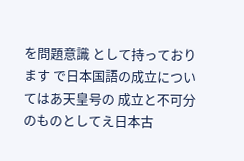を問題意識 として持っております で日本国語の成立についてはあ天皇号の 成立と不可分のものとしてえ日本古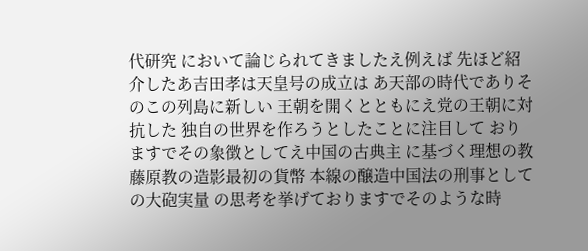代研究 において論じられてきましたえ例えば 先ほど紹介したあ吉田孝は天皇号の成立は あ天部の時代でありそのこの列島に新しい 王朝を開くとともにえ党の王朝に対抗した 独自の世界を作ろうとしたことに注目して おりますでその象徴としてえ中国の古典主 に基づく理想の教藤原教の造影最初の貨幣 本線の醸造中国法の刑事としての大砲実量 の思考を挙げておりますでそのような時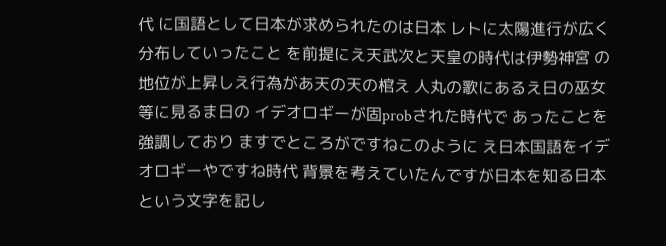代 に国語として日本が求められたのは日本 レトに太陽進行が広く分布していったこと を前提にえ天武次と天皇の時代は伊勢神宮 の地位が上昇しえ行為があ天の天の棺え 人丸の歌にあるえ日の巫女等に見るま日の イデオロギーが固probされた時代で あったことを強調しており ますでところがですねこのように え日本国語をイデオロギーやですね時代 背景を考えていたんですが日本を知る日本 という文字を記し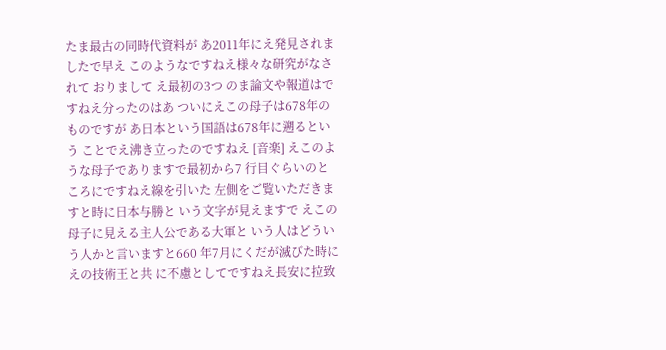たま最古の同時代資料が あ2011年にえ発見されましたで早え このようなですねえ様々な研究がなされて おりまして え最初の3つ のま論文や報道はですねえ分ったのはあ ついにえこの母子は678年のものですが あ日本という国語は678年に遡るという ことでえ沸き立ったのですねえ [音楽] えこのような母子でありますで最初から7 行目ぐらいのところにですねえ線を引いた 左側をご覧いただきますと時に日本与勝と いう文字が見えますで えこの母子に見える主人公である大軍と いう人はどういう人かと言いますと660 年7月にくだが滅びた時にえの技術王と共 に不慮としてですねえ長安に拉致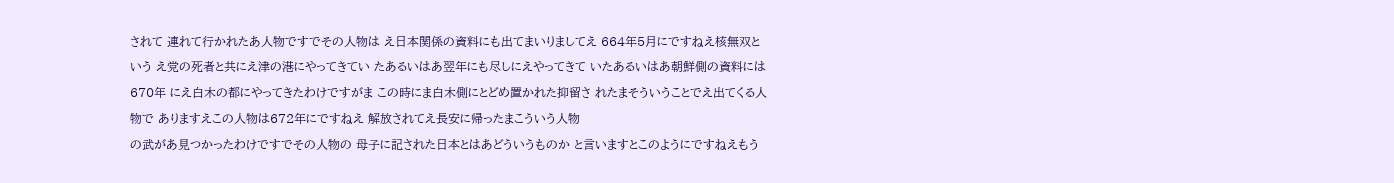されて 連れて行かれたあ人物ですでその人物は え日本関係の資料にも出てまいりましてえ 664年5月にですねえ核無双という え党の死者と共にえ津の港にやってきてい たあるいはあ翌年にも尽しにえやってきて いたあるいはあ朝鮮側の資料には670年 にえ白木の都にやってきたわけですがま この時にま白木側にとどめ置かれた抑留さ れたまそういうことでえ出てくる人物で ありますえこの人物は672年にですねえ 解放されてえ長安に帰ったまこういう人物
の武があ見つかったわけですでその人物の 母子に記された日本とはあどういうものか と言いますとこのようにですねえもう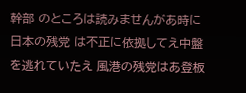幹部 のところは読みませんがあ時に日本の残党 は不正に依拠してえ中盤を逃れていたえ 風港の残党はあ登板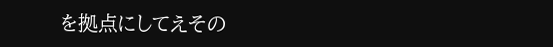を拠点にしてえその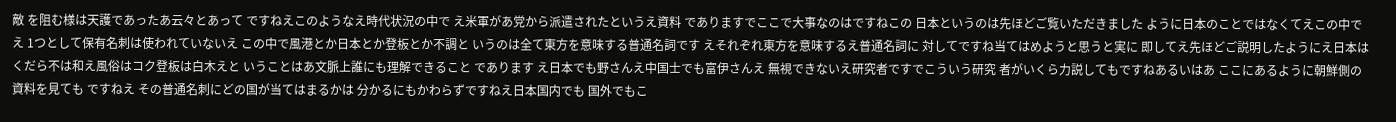敵 を阻む様は天護であったあ云々とあって ですねえこのようなえ時代状況の中で え米軍があ党から派遣されたというえ資料 でありますでここで大事なのはですねこの 日本というのは先ほどご覧いただきました ように日本のことではなくてえこの中でえ 1つとして保有名刺は使われていないえ この中で風港とか日本とか登板とか不調と いうのは全て東方を意味する普通名詞です えそれぞれ東方を意味するえ普通名詞に 対してですね当てはめようと思うと実に 即してえ先ほどご説明したようにえ日本は くだら不は和え風俗はコク登板は白木えと いうことはあ文脈上誰にも理解できること であります え日本でも野さんえ中国士でも富伊さんえ 無視できないえ研究者ですでこういう研究 者がいくら力説してもですねあるいはあ ここにあるように朝鮮側の資料を見ても ですねえ その普通名刺にどの国が当てはまるかは 分かるにもかわらずですねえ日本国内でも 国外でもこ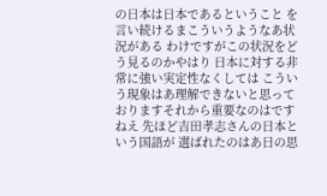の日本は日本であるということ を 言い続けるまこういうようなあ状況がある わけですがこの状況をどう見るのかやはり 日本に対する非常に強い実定性なくしては こういう現象はあ理解できないと思って おりますそれから重要なのはですねえ 先ほど吉田孝志さんの日本という国語が 選ばれたのはあ日の思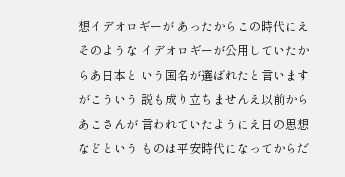想イデオロギーが あったからこの時代にえそのような イデオロギーが公用していたからあ日本と いう国名が選ばれたと言いますがこういう 説も成り立ちませんえ以前からあこさんが 言われていたようにえ日の思想などという ものは平安時代になってからだ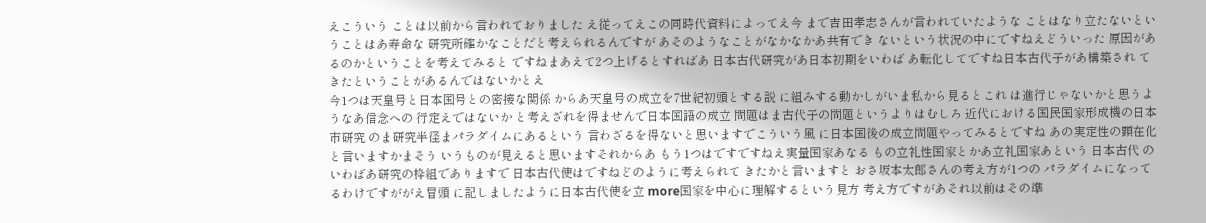えこういう ことは以前から言われておりました え従ってえこの同時代資料によってえ今 まで吉田孝志さんが言われていたような ことはなり立たないということはあ寿命な 研究所確かなことだと考えられるんですが あそのようなことがなかなかあ共有でき ないという状況の中にですねえどういった 原因があるのかということを考えてみると ですねまあえて2つ上げるとすればあ 日本古代研究があ日本初期をいわば あ転化してですね日本古代子があ構築され てきたということがあるんではないかとえ
今1つは天皇号と日本国号との密接な関係 からあ天皇号の成立を7世紀初頭とする説 に組みする動かしがいま私から見るとこれ は進行じゃないかと思うようなあ信念への 行定えではないか と考えざれを得ませんで日本国語の成立 問題はま古代子の問題というよりはむしろ 近代における国民国家形成機の日本市研究 のま研究半径まパラダイムにあるという 言わざるを得ないと思いますでこういう風 に日本国後の成立問題やってみるとですね あの実定性の顕在化と言いますかまそう いうものが見えると思いますそれからあ もう1つはですですねえ実量国家あなる もの立礼性国家とかあ立礼国家あという 日本古代 のいわばあ研究の枠組でありますで 日本古代使はですねどのように考えられて きたかと言いますと おさ坂本太郎さんの考え方が1つの パラダイムになってるわけですががえ冒頭 に記しましたように日本古代使を立 more国家を中心に理解するという見方 考え方ですがあそれ以前はその準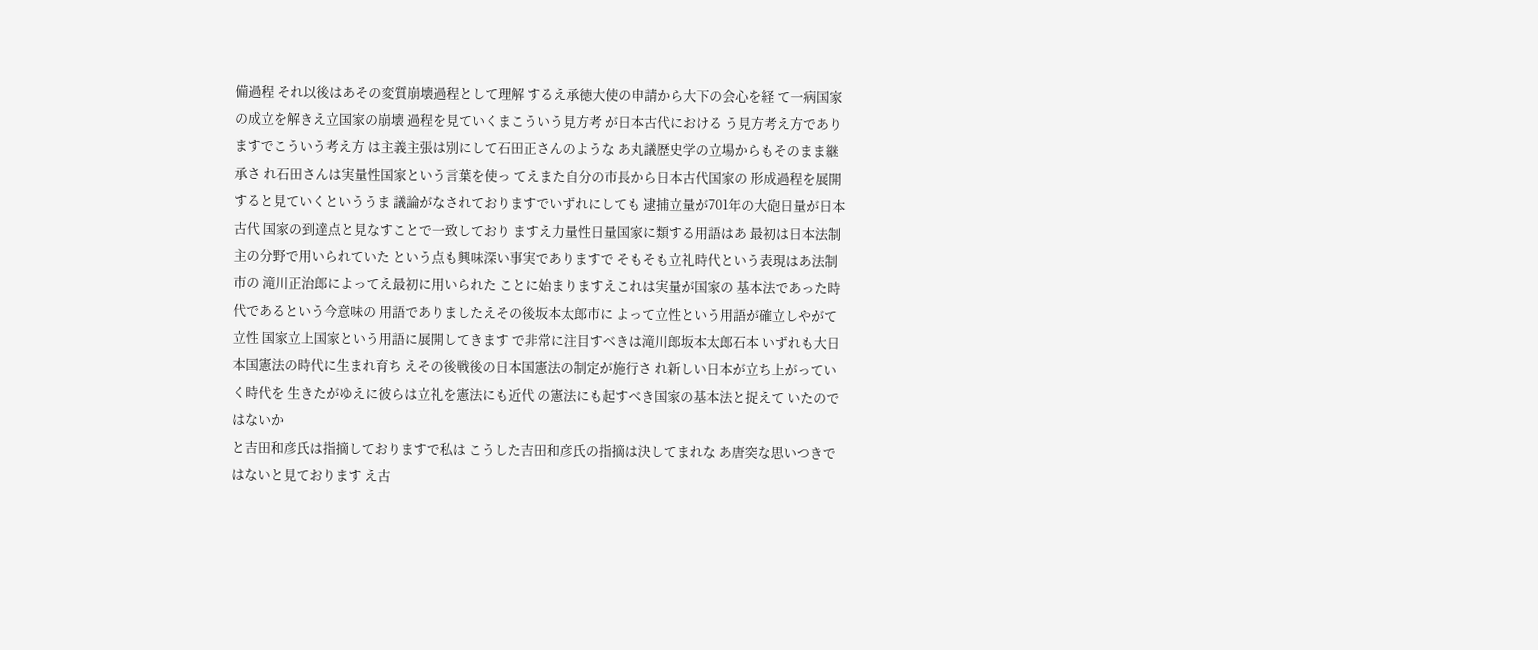備過程 それ以後はあその変質崩壊過程として理解 するえ承徳大使の申請から大下の会心を経 て一病国家の成立を解きえ立国家の崩壊 過程を見ていくまこういう見方考 が日本古代における う見方考え方でありますでこういう考え方 は主義主張は別にして石田正さんのような あ丸議歴史学の立場からもそのまま継承さ れ石田さんは実量性国家という言葉を使っ てえまた自分の市長から日本古代国家の 形成過程を展開すると見ていくといううま 議論がなされておりますでいずれにしても 逮捕立量が701年の大砲日量が日本古代 国家の到達点と見なすことで一致しており ますえ力量性日量国家に類する用語はあ 最初は日本法制主の分野で用いられていた という点も興味深い事実でありますで そもそも立礼時代という表現はあ法制市の 滝川正治郎によってえ最初に用いられた ことに始まりますえこれは実量が国家の 基本法であった時代であるという今意味の 用語でありましたえその後坂本太郎市に よって立性という用語が確立しやがて立性 国家立上国家という用語に展開してきます で非常に注目すべきは滝川郎坂本太郎石本 いずれも大日本国憲法の時代に生まれ育ち えその後戦後の日本国憲法の制定が施行さ れ新しい日本が立ち上がっていく時代を 生きたがゆえに彼らは立礼を憲法にも近代 の憲法にも起すべき国家の基本法と捉えて いたのではないか
と吉田和彦氏は指摘しておりますで私は こうした吉田和彦氏の指摘は決してまれな あ唐突な思いつきではないと見ております え古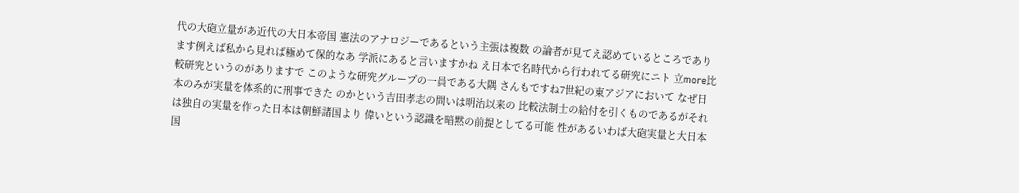代の大砲立量があ近代の大日本帝国 憲法のアナロジーであるという主張は複数 の論者が見てえ認めているところであり ます例えば私から見れば極めて保的なあ 学派にあると言いますかね え日本で名時代から行われてる研究にニト 立more比較研究というのがありますで このような研究グループの一員である大隅 さんもですね7世紀の東アジアにおいて なぜ日本のみが実量を体系的に刑事できた のかという吉田孝志の問いは明治以来の 比較法制士の給付を引くものであるがそれ は独自の実量を作った日本は朝鮮諸国より 偉いという認識を暗黙の前提としてる可能 性があるいわば大砲実量と大日本国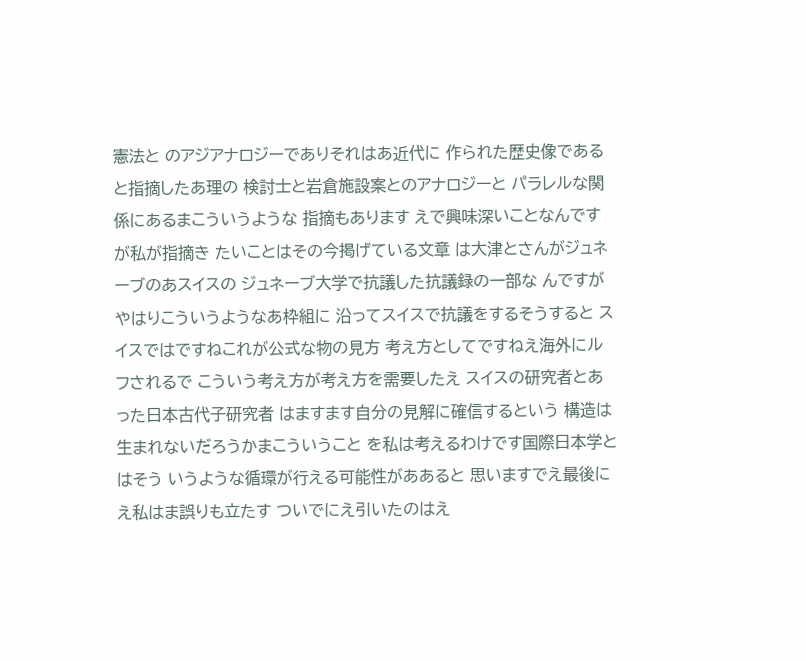憲法と のアジアナロジーでありそれはあ近代に 作られた歴史像であると指摘したあ理の 検討士と岩倉施設案とのアナロジーと パラレルな関係にあるまこういうような 指摘もあります えで興味深いことなんですが私が指摘き たいことはその今掲げている文章 は大津とさんがジュネーブのあスイスの ジュネーブ大学で抗議した抗議録の一部な んですがやはりこういうようなあ枠組に 沿ってスイスで抗議をするそうすると スイスではですねこれが公式な物の見方 考え方としてですねえ海外にルフされるで こういう考え方が考え方を需要したえ スイスの研究者とあった日本古代子研究者 はますます自分の見解に確信するという 構造は生まれないだろうかまこういうこと を私は考えるわけです国際日本学とはそう いうような循環が行える可能性がああると 思いますでえ最後にえ私はま誤りも立たす ついでにえ引いたのはえ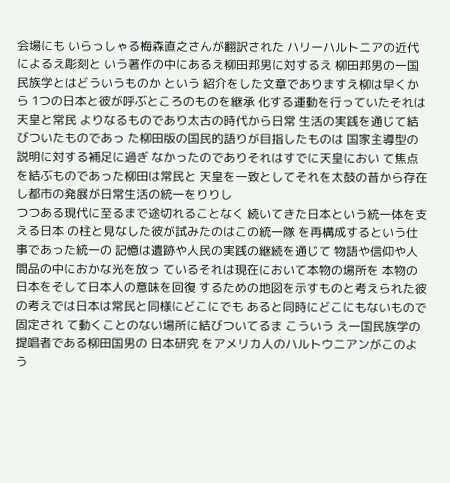会場にも いらっしゃる梅森直之さんが翻訳された ハリーハルトニアの近代によるえ彫刻と いう著作の中にあるえ柳田邦男に対するえ 柳田邦男の一国民族学とはどういうものか という 紹介をした文章でありますえ柳は早くから 1つの日本と彼が呼ぶところのものを継承 化する運動を行っていたそれは天皇と常民 よりなるものであり太古の時代から日常 生活の実践を通じて結びついたものであっ た柳田版の国民的語りが目指したものは 国家主導型の説明に対する補足に過ぎ なかったのでありそれはすでに天皇におい て焦点を結ぶものであった柳田は常民と 天皇を一致としてそれを太鼓の昔から存在 し都市の発展が日常生活の統一をりりし
つつある現代に至るまで途切れることなく 続いてきた日本という統一体を支える日本 の柱と見なした彼が試みたのはこの統一隊 を再構成するという仕事であった統一の 記憶は遺跡や人民の実践の継続を通じて 物語や信仰や人間品の中におかな光を放っ ているそれは現在において本物の場所を 本物の日本をそして日本人の意味を回復 するための地図を示すものと考えられた彼 の考えでは日本は常民と同様にどこにでも あると同時にどこにもないもので固定され て動くことのない場所に結びついてるま こういう え一国民族学の提唱者である柳田国男の 日本研究 をアメリカ人のハルトウニアンがこのよう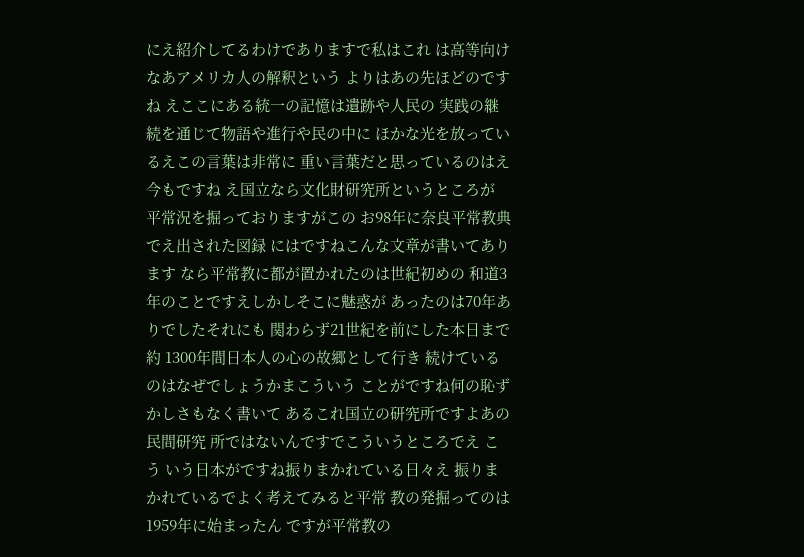にえ紹介してるわけでありますで私はこれ は高等向けなあアメリカ人の解釈という よりはあの先ほどのですね えここにある統一の記憶は遺跡や人民の 実践の継続を通じて物語や進行や民の中に ほかな光を放っているえこの言葉は非常に 重い言葉だと思っているのはえ今もですね え国立なら文化財研究所というところが 平常況を掘っておりますがこの お98年に奈良平常教典でえ出された図録 にはですねこんな文章が書いてあります なら平常教に都が置かれたのは世紀初めの 和道3年のことですえしかしそこに魅惑が あったのは70年ありでしたそれにも 関わらず21世紀を前にした本日まで約 1300年間日本人の心の故郷として行き 続けているのはなぜでしょうかまこういう ことがですね何の恥ずかしさもなく書いて あるこれ国立の研究所ですよあの民間研究 所ではないんですでこういうところでえ こう いう日本がですね振りまかれている日々え 振りまかれているでよく考えてみると平常 教の発掘ってのは1959年に始まったん ですが平常教の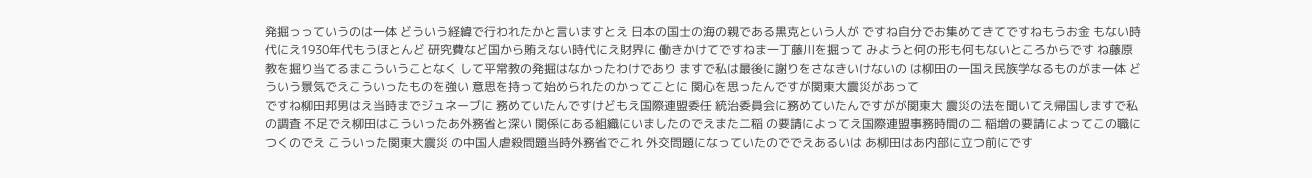発掘っっていうのは一体 どういう経緯で行われたかと言いますとえ 日本の国士の海の親である黒克という人が ですね自分でお集めてきてですねもうお金 もない時代にえ1930年代もうほとんど 研究費など国から賄えない時代にえ財界に 働きかけてですねま一丁藤川を掘って みようと何の形も何もないところからです ね藤原教を掘り当てるまこういうことなく して平常教の発掘はなかったわけであり ますで私は最後に謝りをさなきいけないの は柳田の一国え民族学なるものがま一体 どういう景気でえこういったものを強い 意思を持って始められたのかってことに 関心を思ったんですが関東大震災があって
ですね柳田邦男はえ当時までジュネーブに 務めていたんですけどもえ国際連盟委任 統治委員会に務めていたんですがが関東大 震災の法を聞いてえ帰国しますで私の調査 不足でえ柳田はこういったあ外務省と深い 関係にある組織にいましたのでえまた二稲 の要請によってえ国際連盟事務時間の二 稲増の要請によってこの職につくのでえ こういった関東大震災 の中国人虐殺問題当時外務省でこれ 外交問題になっていたのででえあるいは あ柳田はあ内部に立つ前にです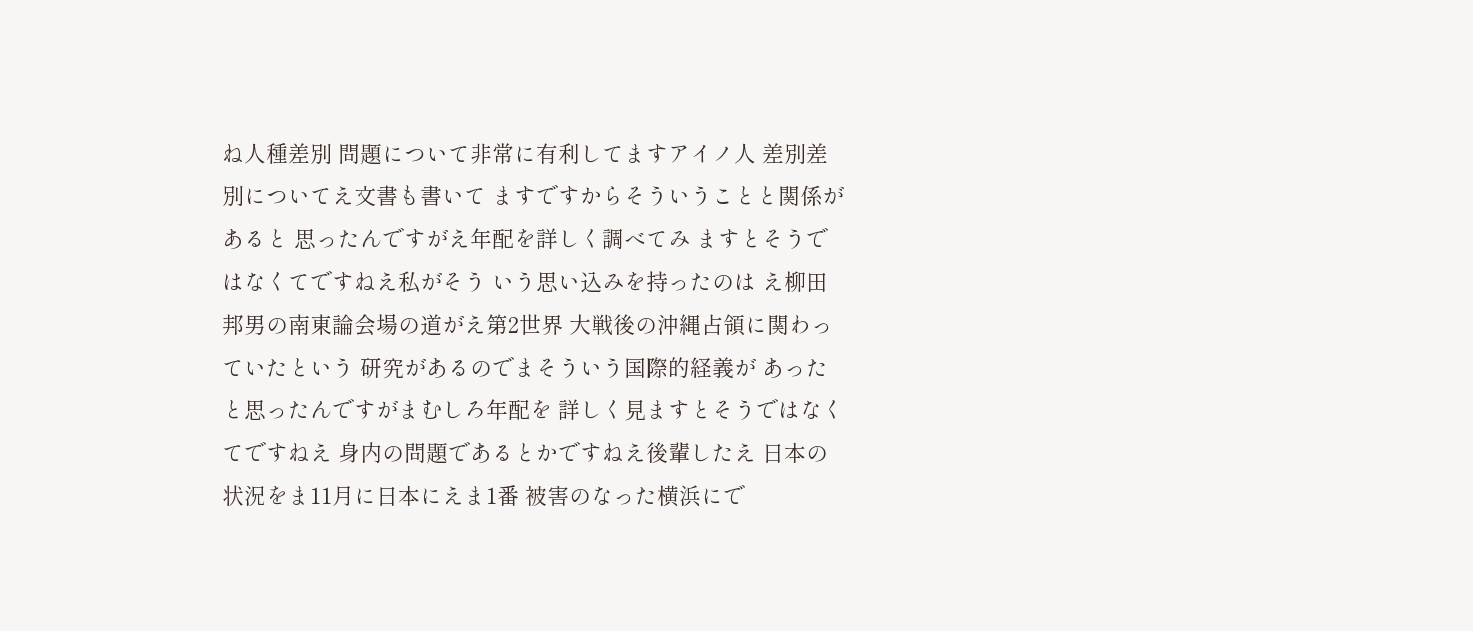ね人種差別 問題について非常に有利してますアイノ人 差別差別についてえ文書も書いて ますですからそういうことと関係があると 思ったんですがえ年配を詳しく調べてみ ますとそうではなくてですねえ私がそう いう思い込みを持ったのは え柳田邦男の南東論会場の道がえ第2世界 大戦後の沖縄占領に関わっていたという 研究があるのでまそういう国際的経義が あったと思ったんですがまむしろ年配を 詳しく見ますとそうではなくてですねえ 身内の問題であるとかですねえ後輩したえ 日本の状況をま11月に日本にえま1番 被害のなった横浜にで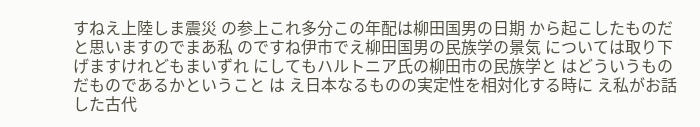すねえ上陸しま震災 の参上これ多分この年配は柳田国男の日期 から起こしたものだと思いますのでまあ私 のですね伊市でえ柳田国男の民族学の景気 については取り下げますけれどもまいずれ にしてもハルトニア氏の柳田市の民族学と はどういうものだものであるかということ は え日本なるものの実定性を相対化する時に え私がお話した古代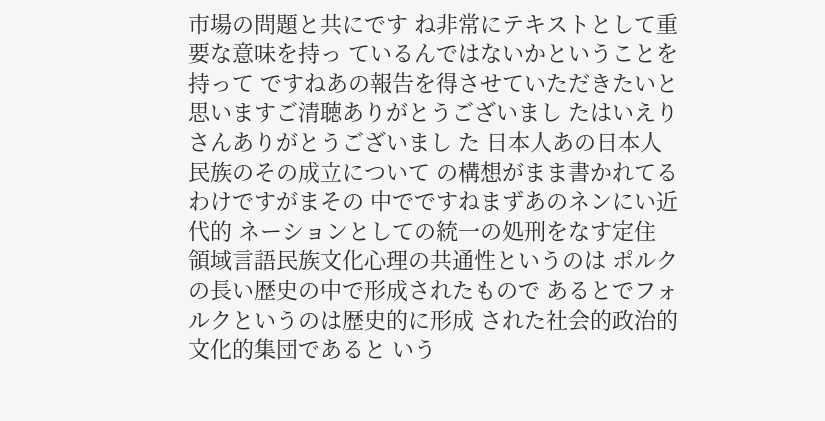市場の問題と共にです ね非常にテキストとして重要な意味を持っ ているんではないかということを持って ですねあの報告を得させていただきたいと 思いますご清聴ありがとうございまし たはいえりさんありがとうございまし た 日本人あの日本人民族のその成立について の構想がまま書かれてるわけですがまその 中でですねまずあのネンにい近代的 ネーションとしての統一の処刑をなす定住 領域言語民族文化心理の共通性というのは ポルクの長い歴史の中で形成されたもので あるとでフォルクというのは歴史的に形成 された社会的政治的文化的集団であると いう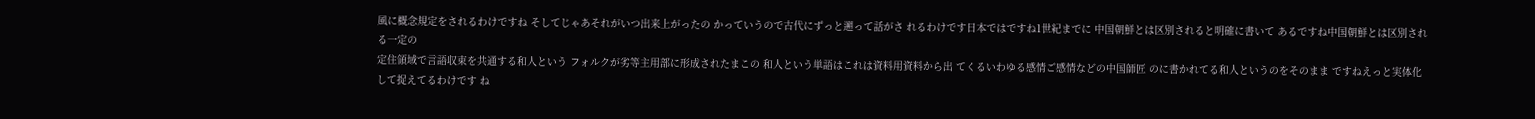風に概念規定をされるわけですね そしてじゃあそれがいつ出来上がったの かっていうので古代にずっと遡って話がさ れるわけです日本ではですね1世紀までに 中国朝鮮とは区別されると明確に書いて あるですね中国朝鮮とは区別される一定の
定住領域で言語収束を共通する和人という フォルクが劣等主用部に形成されたまこの 和人という単語はこれは資料用資料から出 てくるいわゆる感情ご感情などの中国師匠 のに書かれてる和人というのをそのまま ですねえっと実体化して捉えてるわけです ね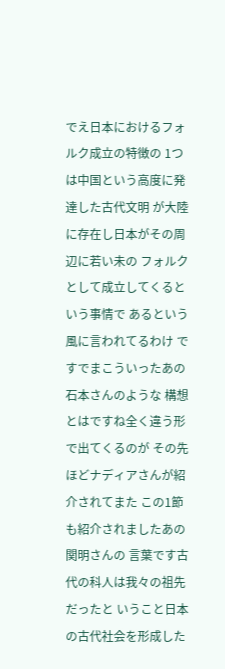でえ日本におけるフォルク成立の特徴の 1つは中国という高度に発達した古代文明 が大陸に存在し日本がその周辺に若い未の フォルクとして成立してくるという事情で あるという風に言われてるわけ ですでまこういったあの石本さんのような 構想とはですね全く違う形で出てくるのが その先ほどナディアさんが紹介されてまた この1節も紹介されましたあの関明さんの 言葉です古代の科人は我々の祖先だったと いうこと日本の古代社会を形成した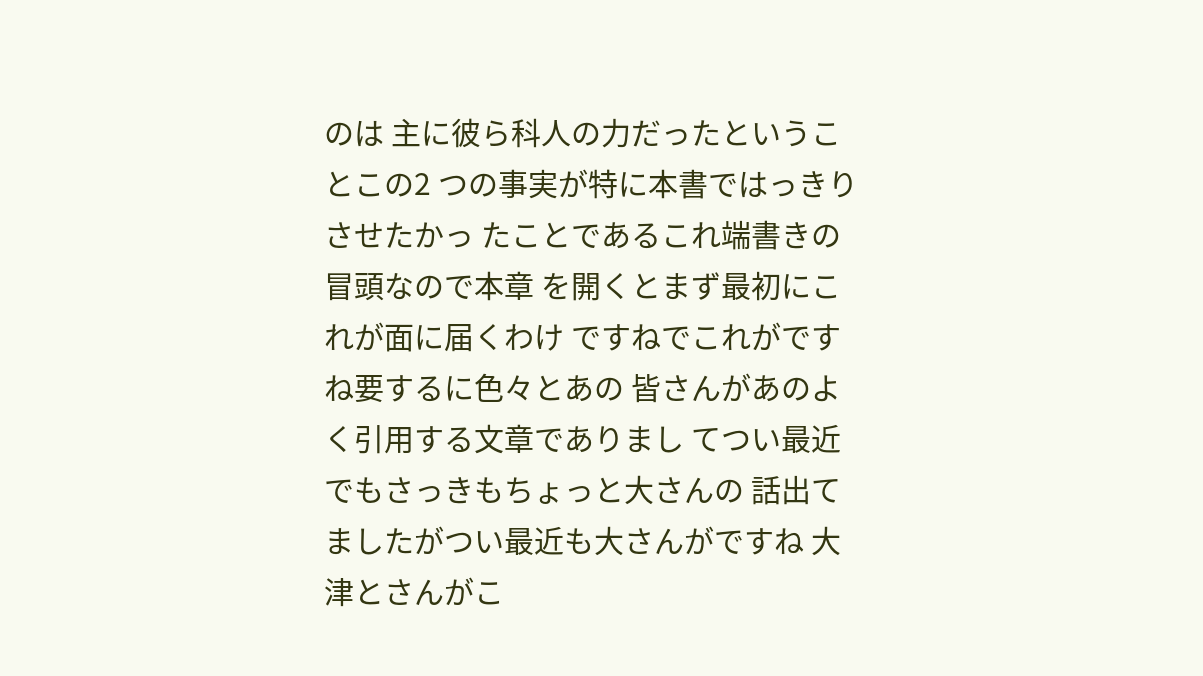のは 主に彼ら科人の力だったということこの2 つの事実が特に本書ではっきりさせたかっ たことであるこれ端書きの冒頭なので本章 を開くとまず最初にこれが面に届くわけ ですねでこれがですね要するに色々とあの 皆さんがあのよく引用する文章でありまし てつい最近でもさっきもちょっと大さんの 話出てましたがつい最近も大さんがですね 大津とさんがこ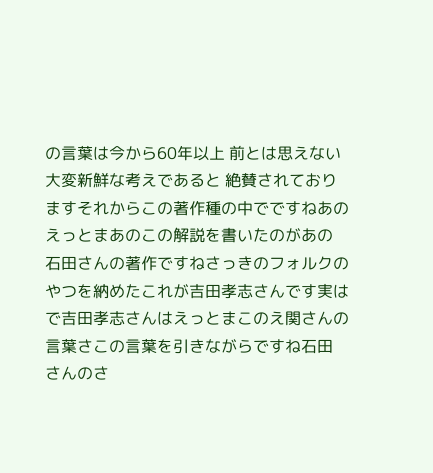の言葉は今から60年以上 前とは思えない大変新鮮な考えであると 絶賛されており ますそれからこの著作種の中でですねあの えっとまあのこの解説を書いたのがあの 石田さんの著作ですねさっきのフォルクの やつを納めたこれが吉田孝志さんです実は で吉田孝志さんはえっとまこのえ関さんの 言葉さこの言葉を引きながらですね石田 さんのさ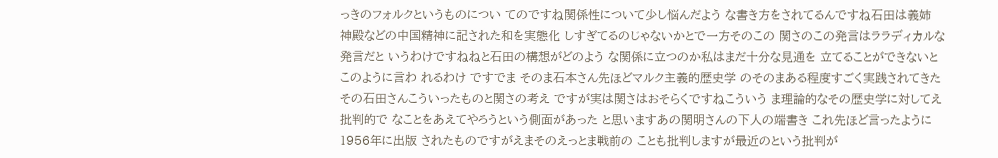っきのフォルクというものについ てのですね関係性について少し悩んだよう な書き方をされてるんですね石田は義姉 神殿などの中国精神に記された和を実態化 しすぎてるのじゃないかとで一方そのこの 関さのこの発言はララディカルな発言だと いうわけですねねと石田の構想がどのよう な関係に立つのか私はまだ十分な見通を 立てることができないとこのように言わ れるわけ ですでま そのま石本さん先ほどマルク主義的歴史学 のそのまある程度すごく実践されてきた その石田さんこういったものと関さの考え ですが実は関さはおそらくですねこういう ま理論的なその歴史学に対してえ批判的で なことをあえてやろうという側面があった と思いますあの関明さんの下人の端書き これ先ほど言ったように1956年に出版 されたものですがえまそのえっとま戦前の ことも批判しますが最近のという批判が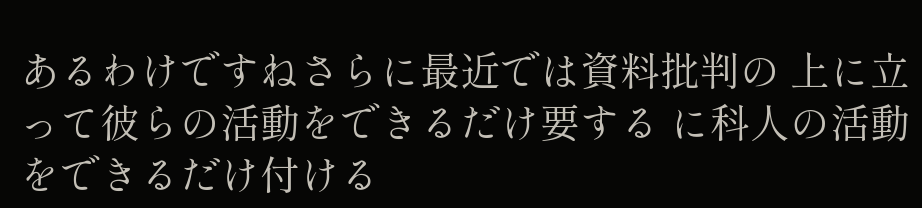あるわけですねさらに最近では資料批判の 上に立って彼らの活動をできるだけ要する に科人の活動をできるだけ付ける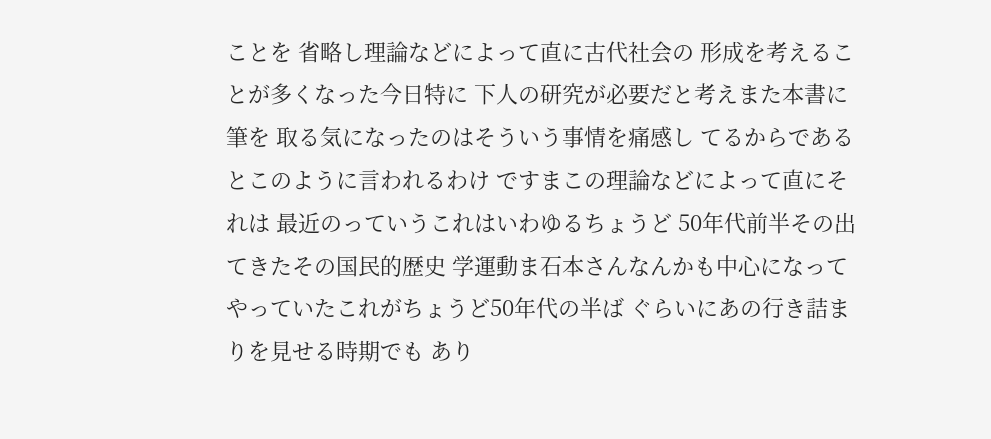ことを 省略し理論などによって直に古代社会の 形成を考えることが多くなった今日特に 下人の研究が必要だと考えまた本書に筆を 取る気になったのはそういう事情を痛感し てるからであるとこのように言われるわけ ですまこの理論などによって直にそれは 最近のっていうこれはいわゆるちょうど 50年代前半その出てきたその国民的歴史 学運動ま石本さんなんかも中心になって やっていたこれがちょうど50年代の半ば ぐらいにあの行き詰まりを見せる時期でも あり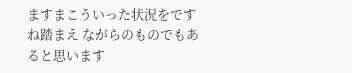ますまこういった状況をですね踏まえ ながらのものでもあると思います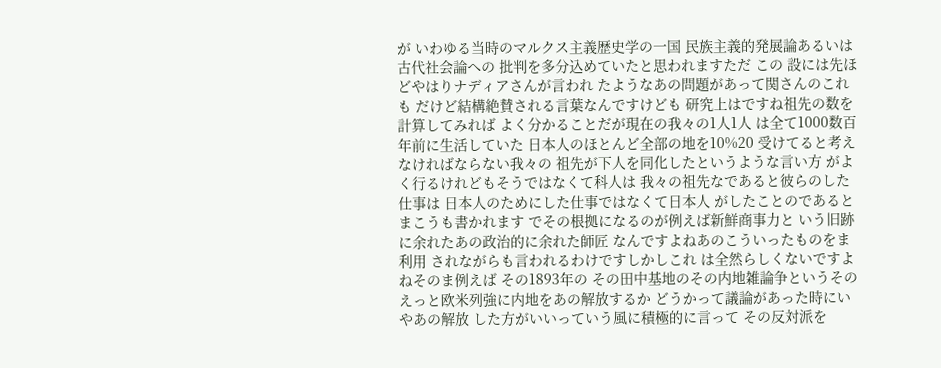が いわゆる当時のマルクス主義歴史学の一国 民族主義的発展論あるいは古代社会論への 批判を多分込めていたと思われますただ この 設には先ほどやはりナディアさんが言われ たようなあの問題があって関さんのこれも だけど結構絶賛される言葉なんですけども 研究上はですね祖先の数を計算してみれば よく分かることだが現在の我々の1人1人 は全て1000数百年前に生活していた 日本人のほとんど全部の地を10%20 受けてると考えなければならない我々の 祖先が下人を同化したというような言い方 がよく行るけれどもそうではなくて科人は 我々の祖先なであると彼らのした仕事は 日本人のためにした仕事ではなくて日本人 がしたことのであるとまこうも書かれます でその根拠になるのが例えば新鮮商事力と いう旧跡に余れたあの政治的に余れた師匠 なんですよねあのこういったものをま利用 されながらも言われるわけですしかしこれ は全然らしくないですよねそのま例えば その1893年の その田中基地のその内地雑論争というその えっと欧米列強に内地をあの解放するか どうかって議論があった時にいやあの解放 した方がいいっていう風に積極的に言って その反対派を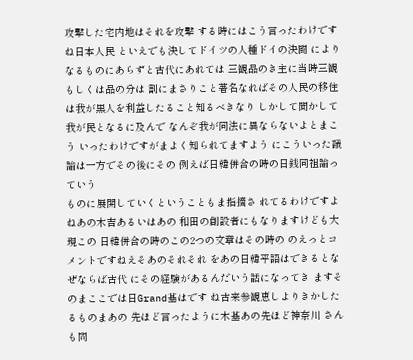攻撃した宅内地はそれを攻撃 する時にはこう言ったわけですね日本人民 といえでも決してドイツの人種ドイの決闘 によりなるものにあらずと古代にあれては 三観品のき主に当時三観もしくは品の分は 割にまさりこと著名なればその人民の移住 は我が黒人を利益したること知るべきなり しかして聞かして我が民となるに及んで なんぞ我が同法に異ならないよとまこう いったわけですがまよく知られてますよう にこういった議論は一方でその後にその 例えば日韓併合の時の日銭同祖論っていう
ものに展開していくということもま指摘さ れてるわけですよねあの木吉あるいはあの 和田の創設者にもなりますけども大現この 日韓併合の時のこの2つの文章はその時の のえっとコメントですねえそあのそれそれ をあの日韓平語はできるとなぜならば古代 にその経験があるんだいう話になってき ますそのまここでは日Grand基はです ね古来参観恵しよりきかしたるものまあの 先ほど言ったように木基あの先ほど神奈川 さんも問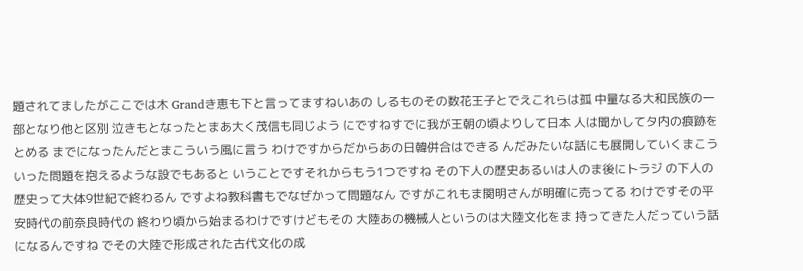題されてましたがここでは木 Grandき恵も下と言ってますねいあの しるものその数花王子とでえこれらは孤 中量なる大和民族の一部となり他と区別 泣きもとなったとまあ大く茂信も同じよう にですねすでに我が王朝の頃よりして日本 人は聞かしてタ内の痕跡をとめる までになったんだとまこういう風に言う わけですからだからあの日韓併合はできる んだみたいな話にも展開していくまこう いった問題を抱えるような設でもあると いうことですそれからもう1つですね その下人の歴史あるいは人のま後にトラジ の下人の歴史って大体9世紀で終わるん ですよね教科書もでなぜかって問題なん ですがこれもま関明さんが明確に売ってる わけですその平安時代の前奈良時代の 終わり頃から始まるわけですけどもその 大陸あの機械人というのは大陸文化をま 持ってきた人だっていう話になるんですね でその大陸で形成された古代文化の成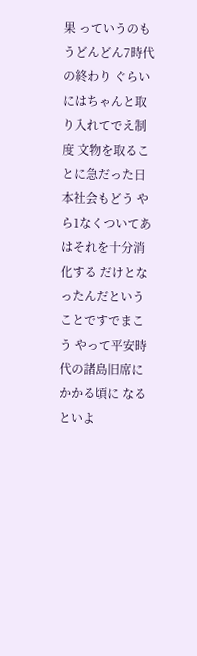果 っていうのもうどんどん7時代の終わり ぐらいにはちゃんと取り入れてでえ制度 文物を取ることに急だった日本社会もどう やら1なくついてあはそれを十分消化する だけとなったんだということですでまこう やって平安時代の諸島旧席にかかる頃に なるといよ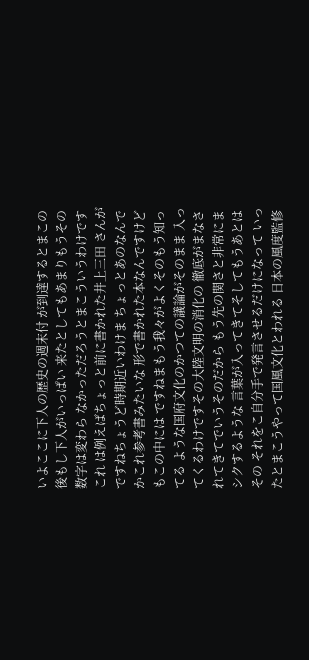いよここに下人の歴史の週末付 が到達するとまこの後もし下人がいっぱい 来たとしてもあまりもうその数字は変わら なかっただろうとまこういうわけですこれ は例えばちょっと前に書かれた井上三田 さんがですねちょうど時期近いわけま ちょっとあのなんでかこれ参考書みたいな 形で書かれた本なんですけどもこの中には ですねまもう我々がよくそのもう知ってる ような国府文化のかつての議論がそのまま 入ってくるわけですその大陸文明の消化の 徹底がまなされてきてでいうそのだから もう先の関さと非常にまシクするような 言葉が入ってきてそしてもうあとはその それをこ自分手で発言させるだけになって いったとまこうやって国風文化とわれる 日本の風度監修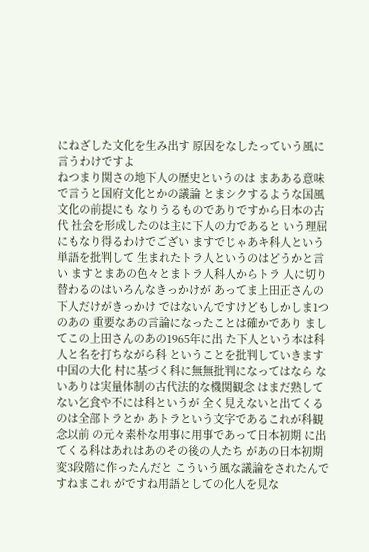にねざした文化を生み出す 原因をなしたっていう風に言うわけですよ
ねつまり関さの地下人の歴史というのは まあある意味で言うと国府文化とかの議論 とまシクするような国風文化の前提にも なりうるものでありですから日本の古代 社会を形成したのは主に下人の力であると いう理屈にもなり得るわけでござい ますでじゃあキ科人という単語を批判して 生まれたトラ人というのはどうかと言い ますとまあの色々とまトラ人科人からトラ 人に切り替わるのはいろんなきっかけが あってま上田正さんの下人だけがきっかけ ではないんですけどもしかしま1つのあの 重要なあの言論になったことは確かであり ましてこの上田さんのあの1965年に出 た下人という本は科人と名を打ちながら科 ということを批判していきます中国の大化 村に基づく科に無無批判になってはなら ないありは実量体制の古代法的な機関観念 はまだ熟してない乞食や不には科というが 全く見えないと出てくるのは全部トラとか あトラという文字であるこれが科観念以前 の元々素朴な用事に用事であって日本初期 に出てくる科はあれはあのその後の人たち があの日本初期変3段階に作ったんだと こういう風な議論をされたんですねまこれ がですね用語としての化人を見な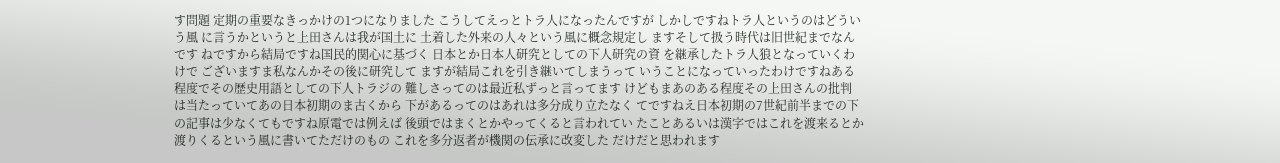す問題 定期の重要なきっかけの1つになりました こうしてえっとトラ人になったんですが しかしですねトラ人というのはどういう風 に言うかというと上田さんは我が国土に 土着した外来の人々という風に概念規定し ますそして扱う時代は旧世紀までなんです ねですから結局ですね国民的関心に基づく 日本とか日本人研究としての下人研究の資 を継承したトラ人狼となっていくわけで ございますま私なんかその後に研究して ますが結局これを引き継いてしまうって いうことになっていったわけですねある 程度でその歴史用語としての下人トラジの 難しさってのは最近私ずっと言ってます けどもまあのある程度その上田さんの批判 は当たっていてあの日本初期のま古くから 下があるってのはあれは多分成り立たなく てですねえ日本初期の7世紀前半までの下 の記事は少なくてもですね原電では例えば 後頭ではまくとかやってくると言われてい たことあるいは漢字ではこれを渡来るとか 渡りくるという風に書いてただけのもの これを多分返者が機関の伝承に改変した だけだと思われます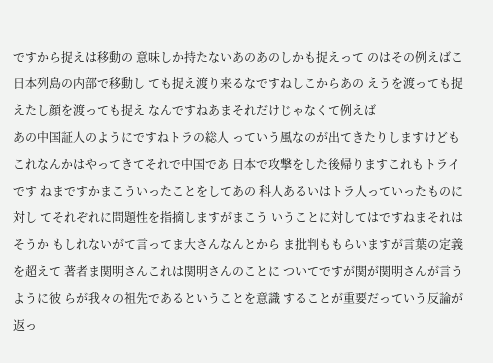ですから捉えは移動の 意味しか持たないあのあのしかも捉えって のはその例えばこ日本列島の内部で移動し ても捉え渡り来るなですねしこからあの えうを渡っても捉えたし顔を渡っても捉え なんですねあまそれだけじゃなくて例えば
あの中国証人のようにですねトラの総人 っていう風なのが出てきたりしますけども これなんかはやってきてそれで中国であ 日本で攻撃をした後帰りますこれもトライ です ねまですかまこういったことをしてあの 科人あるいはトラ人っていったものに対し てそれぞれに問題性を指摘しますがまこう いうことに対してはですねまそれはそうか もしれないがて言ってま大さんなんとから ま批判ももらいますが言葉の定義を超えて 著者ま関明さんこれは関明さんのことに ついてですが関が関明さんが言うように彼 らが我々の祖先であるということを意識 することが重要だっていう反論が返っ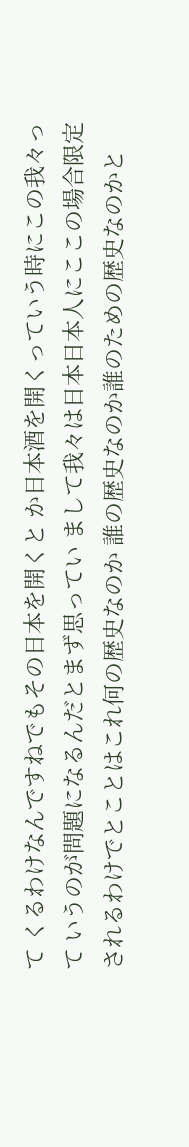て くるわけなんですねでもその日本を開くと か日本酒を開くっていう時にこの我々って いうのが問題になるんだとまず思ってい まして我々は日本日本人にここの場合限定 されるわけでとことはこれ何の歴史なのか 誰の歴史なのか誰のための歴史なのかと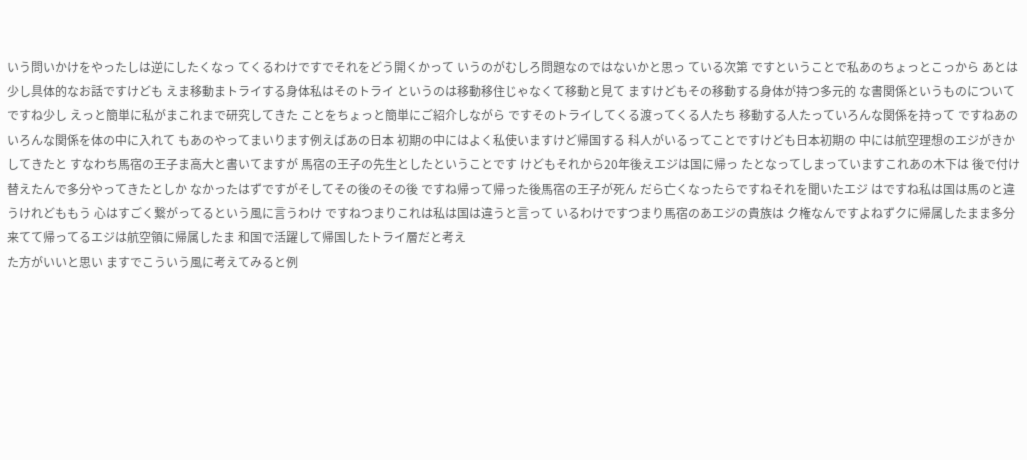いう問いかけをやったしは逆にしたくなっ てくるわけですでそれをどう開くかって いうのがむしろ問題なのではないかと思っ ている次第 ですということで私あのちょっとこっから あとは少し具体的なお話ですけども えま移動まトライする身体私はそのトライ というのは移動移住じゃなくて移動と見て ますけどもその移動する身体が持つ多元的 な書関係というものについてですね少し えっと簡単に私がまこれまで研究してきた ことをちょっと簡単にご紹介しながら ですそのトライしてくる渡ってくる人たち 移動する人たっていろんな関係を持って ですねあのいろんな関係を体の中に入れて もあのやってまいります例えばあの日本 初期の中にはよく私使いますけど帰国する 科人がいるってことですけども日本初期の 中には航空理想のエジがきかしてきたと すなわち馬宿の王子ま高大と書いてますが 馬宿の王子の先生としたということです けどもそれから20年後えエジは国に帰っ たとなってしまっていますこれあの木下は 後で付け替えたんで多分やってきたとしか なかったはずですがそしてその後のその後 ですね帰って帰った後馬宿の王子が死ん だら亡くなったらですねそれを聞いたエジ はですね私は国は馬のと違うけれどももう 心はすごく繋がってるという風に言うわけ ですねつまりこれは私は国は違うと言って いるわけですつまり馬宿のあエジの貴族は ク権なんですよねずクに帰属したまま多分 来てて帰ってるエジは航空領に帰属したま 和国で活躍して帰国したトライ層だと考え
た方がいいと思い ますでこういう風に考えてみると例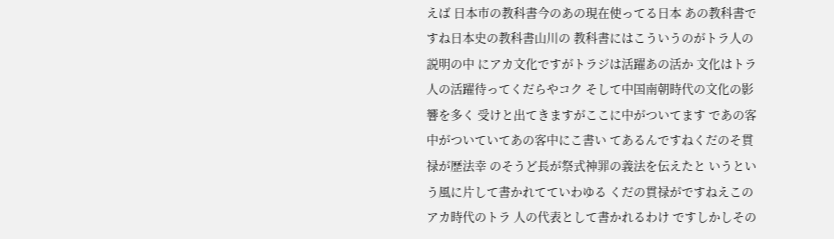えば 日本市の教科書今のあの現在使ってる日本 あの教科書ですね日本史の教科書山川の 教科書にはこういうのがトラ人の説明の中 にアカ文化ですがトラジは活躍あの活か 文化はトラ人の活躍待ってくだらやコク そして中国南朝時代の文化の影響を多く 受けと出てきますがここに中がついてます であの客中がついていてあの客中にこ書い てあるんですねくだのそ貫禄が歴法幸 のそうど長が祭式神罪の義法を伝えたと いうという風に片して書かれてていわゆる くだの貫禄がですねえこのアカ時代のトラ 人の代表として書かれるわけ ですしかしその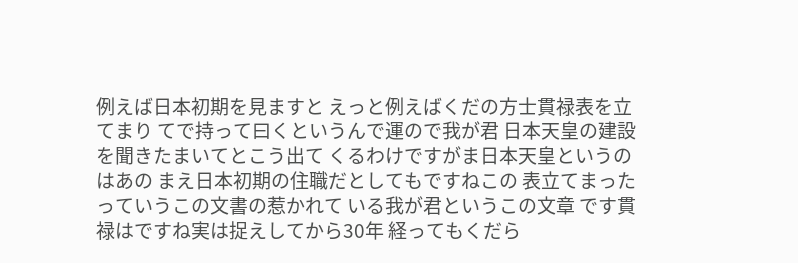例えば日本初期を見ますと えっと例えばくだの方士貫禄表を立てまり てで持って曰くというんで運ので我が君 日本天皇の建設を聞きたまいてとこう出て くるわけですがま日本天皇というのはあの まえ日本初期の住職だとしてもですねこの 表立てまったっていうこの文書の惹かれて いる我が君というこの文章 です貫禄はですね実は捉えしてから30年 経ってもくだら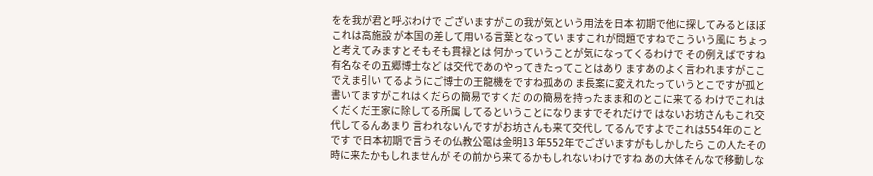をを我が君と呼ぶわけで ございますがこの我が気という用法を日本 初期で他に探してみるとほぼこれは高施設 が本国の差して用いる言葉となってい ますこれが問題ですねでこういう風に ちょっと考えてみますとそもそも貫禄とは 何かっていうことが気になってくるわけで その例えばですね有名なその五郷博士など は交代であのやってきたってことはあり ますあのよく言われますがここでえま引い てるようにご博士の王龍機をですね孤あの ま長案に変えれたっていうとこですが孤と 書いてますがこれはくだらの簡易ですくだ のの簡易を持ったまま和のとこに来てる わけでこれはくだくだ王家に除してる所属 してるということになりますでそれだけで はないお坊さんもこれ交代してるんあまり 言われないんですがお坊さんも来て交代し てるんですよでこれは554年のことです で日本初期で言うその仏教公電は金明13 年552年でございますがもしかしたら この人たその時に来たかもしれませんが その前から来てるかもしれないわけですね あの大体そんなで移動しな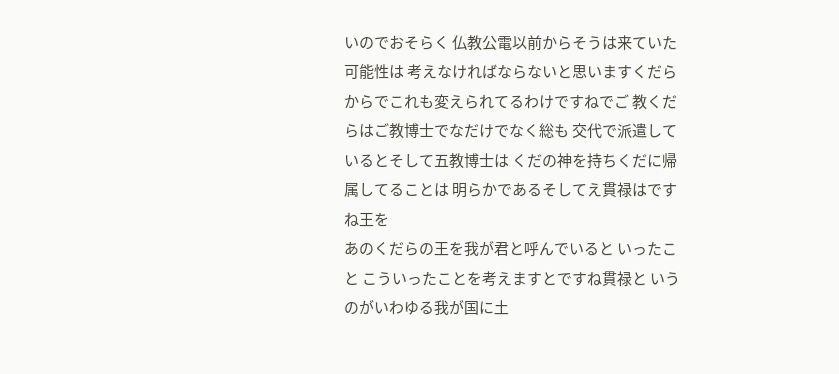いのでおそらく 仏教公電以前からそうは来ていた可能性は 考えなければならないと思いますくだら からでこれも変えられてるわけですねでご 教くだらはご教博士でなだけでなく総も 交代で派遣しているとそして五教博士は くだの神を持ちくだに帰属してることは 明らかであるそしてえ貫禄はですね王を
あのくだらの王を我が君と呼んでいると いったこと こういったことを考えますとですね貫禄と いうのがいわゆる我が国に土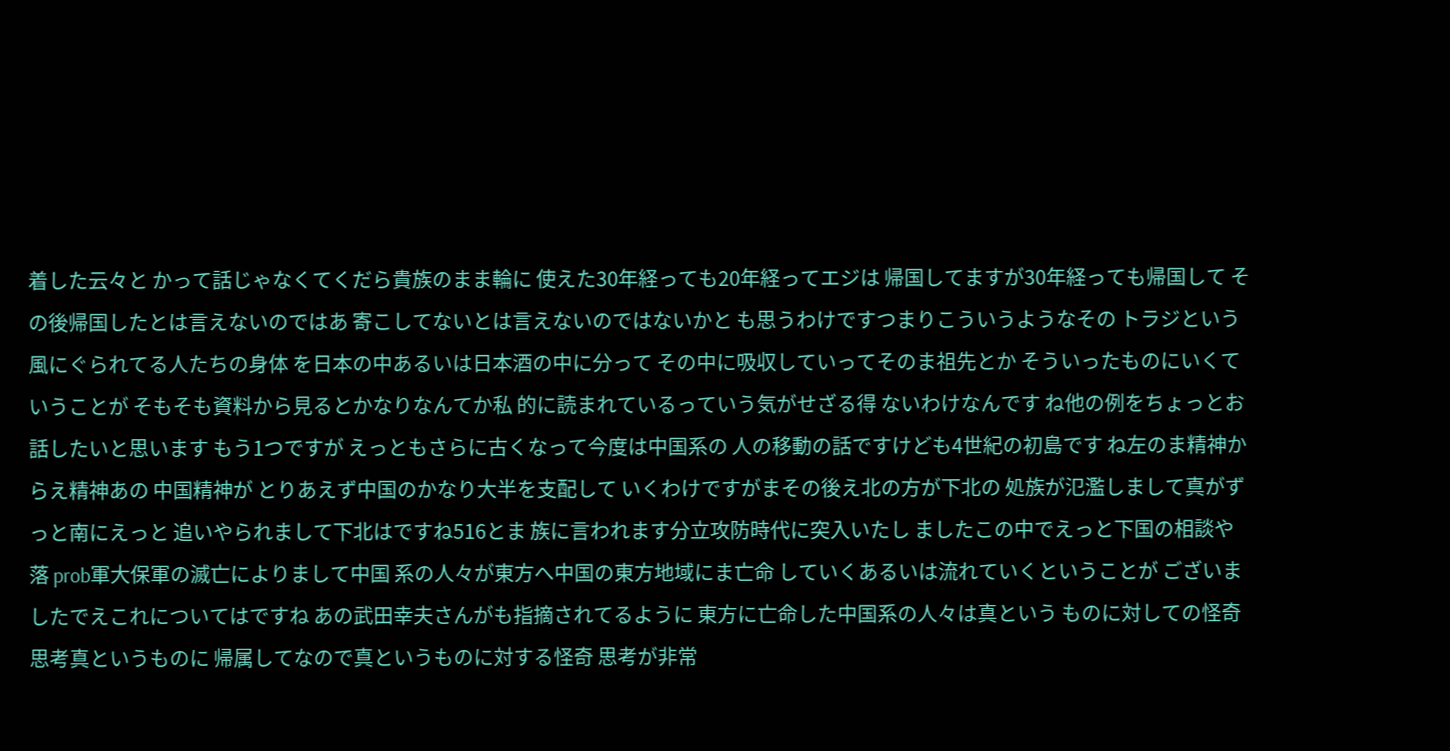着した云々と かって話じゃなくてくだら貴族のまま輪に 使えた30年経っても20年経ってエジは 帰国してますが30年経っても帰国して その後帰国したとは言えないのではあ 寄こしてないとは言えないのではないかと も思うわけですつまりこういうようなその トラジという風にぐられてる人たちの身体 を日本の中あるいは日本酒の中に分って その中に吸収していってそのま祖先とか そういったものにいくていうことが そもそも資料から見るとかなりなんてか私 的に読まれているっていう気がせざる得 ないわけなんです ね他の例をちょっとお話したいと思います もう1つですが えっともさらに古くなって今度は中国系の 人の移動の話ですけども4世紀の初島です ね左のま精神からえ精神あの 中国精神が とりあえず中国のかなり大半を支配して いくわけですがまその後え北の方が下北の 処族が氾濫しまして真がずっと南にえっと 追いやられまして下北はですね516とま 族に言われます分立攻防時代に突入いたし ましたこの中でえっと下国の相談や落 prob軍大保軍の滅亡によりまして中国 系の人々が東方へ中国の東方地域にま亡命 していくあるいは流れていくということが ございましたでえこれについてはですね あの武田幸夫さんがも指摘されてるように 東方に亡命した中国系の人々は真という ものに対しての怪奇思考真というものに 帰属してなので真というものに対する怪奇 思考が非常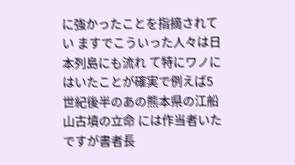に強かったことを指摘されてい ますでこういった人々は日本列島にも流れ て特にワノにはいたことが確実で例えば5 世紀後半のあの熊本県の江船山古墳の立命 には作当者いたですが書者長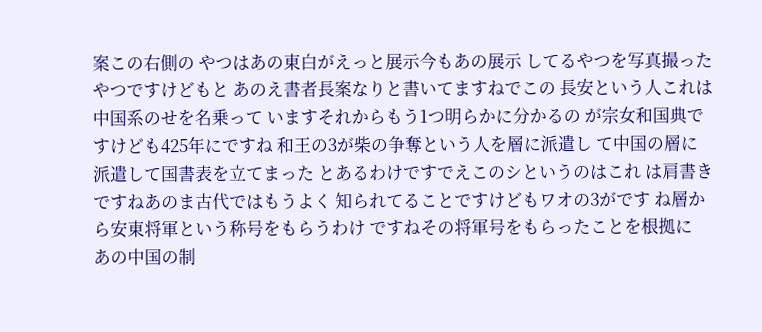案この右側の やつはあの東白がえっと展示今もあの展示 してるやつを写真撮ったやつですけどもと あのえ書者長案なりと書いてますねでこの 長安という人これは中国系のせを名乗って いますそれからもう1つ明らかに分かるの が宗女和国典ですけども425年にですね 和王の3が柴の争奪という人を層に派遣し て中国の層に派遣して国書表を立てまった とあるわけですでえこのシというのはこれ は肩書きですねあのま古代ではもうよく 知られてることですけどもワオの3がです ね層から安東将軍という称号をもらうわけ ですねその将軍号をもらったことを根拠に
あの中国の制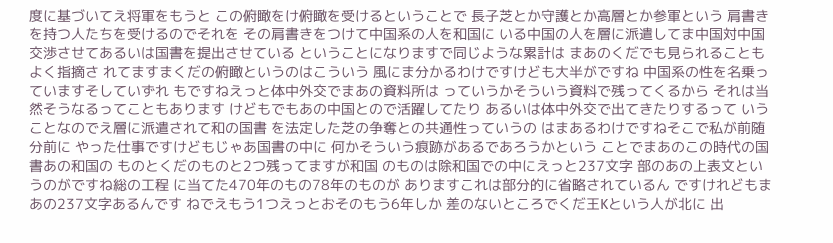度に基づいてえ将軍をもうと この俯瞰をけ俯瞰を受けるということで 長子芝とか守護とか高層とか参軍という 肩書きを持つ人たちを受けるのでそれを その肩書きをつけて中国系の人を和国に いる中国の人を層に派遣してま中国対中国 交渉させてあるいは国書を提出させている ということになりますで同じような累計は まあのくだでも見られることもよく指摘さ れてますまくだの俯瞰というのはこういう 風にま分かるわけですけども大半がですね 中国系の性を名乗っていますそしていずれ もですねえっと体中外交でまあの資料所は っていうかそういう資料で残ってくるから それは当然そうなるってこともあります けどもでもあの中国とので活躍してたり あるいは体中外交で出てきたりするって いうことなのでえ層に派遣されて和の国書 を法定した芝の争奪との共通性っていうの はまあるわけですねそこで私が前随分前に やった仕事ですけどもじゃあ国書の中に 何かそういう痕跡があるであろうかという ことでまあのこの時代の国書あの和国の ものとくだのものと2つ残ってますが和国 のものは除和国での中にえっと237文字 部のあの上表文というのがですね総の工程 に当てた470年のもの78年のものが ありますこれは部分的に省略されているん ですけれどもまあの237文字あるんです ねでえもう1つえっとおそのもう6年しか 差のないところでくだ王Kという人が北に 出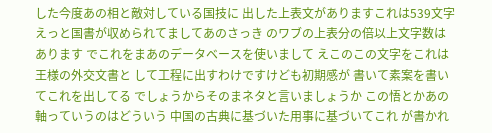した今度あの相と敵対している国技に 出した上表文がありますこれは539文字 えっと国書が収められてましてあのさっき のワブの上表分の倍以上文字数はあります でこれをまあのデータベースを使いまして えこのこの文字をこれは王様の外交文書と して工程に出すわけですけども初期感が 書いて素案を書いてこれを出してる でしょうからそのまネタと言いましょうか この悟とかあの軸っていうのはどういう 中国の古典に基づいた用事に基づいてこれ が書かれ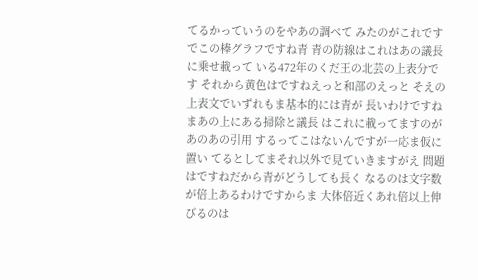てるかっていうのをやあの調べて みたのがこれですでこの棒グラフですね青 青の防線はこれはあの議長に乗せ載って いる472年のくだ王の北芸の上表分です それから黄色はですねえっと和部のえっと そえの上表文でいずれもま基本的には青が 長いわけですねまあの上にある掃除と議長 はこれに載ってますのがあのあの引用 するってこはないんですが一応ま仮に置い てるとしてまそれ以外で見ていきますがえ 問題はですねだから青がどうしても長く なるのは文字数が倍上あるわけですからま 大体倍近くあれ倍以上伸びるのは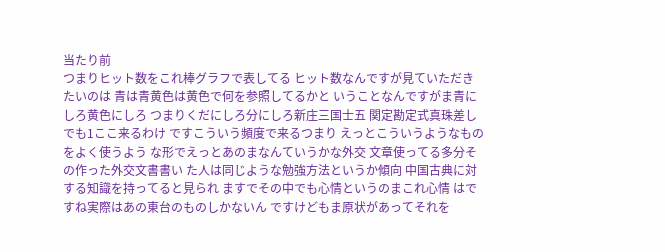当たり前
つまりヒット数をこれ棒グラフで表してる ヒット数なんですが見ていただきたいのは 青は青黄色は黄色で何を参照してるかと いうことなんですがま青にしろ黄色にしろ つまりくだにしろ分にしろ新庄三国士五 関定勘定式真珠差しでも1ここ来るわけ ですこういう頻度で来るつまり えっとこういうようなものをよく使うよう な形でえっとあのまなんていうかな外交 文章使ってる多分その作った外交文書書い た人は同じような勉強方法というか傾向 中国古典に対する知識を持ってると見られ ますでその中でも心情というのまこれ心情 はですね実際はあの東台のものしかないん ですけどもま原状があってそれを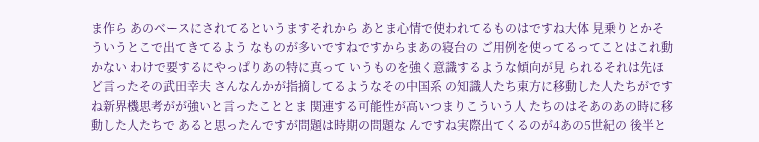ま作ら あのベースにされてるというますそれから あとま心情で使われてるものはですね大体 見乗りとかそういうとこで出てきてるよう なものが多いですねですからまあの寝台の ご用例を使ってるってことはこれ動かない わけで要するにやっぱりあの特に真って いうものを強く意識するような傾向が見 られるそれは先ほど言ったその武田幸夫 さんなんかが指摘してるようなその中国系 の知識人たち東方に移動した人たちがです ね新界機思考がが強いと言ったこととま 関連する可能性が高いつまりこういう人 たちのはそあのあの時に移動した人たちで あると思ったんですが問題は時期の問題な んですね実際出てくるのが4あの5世紀の 後半と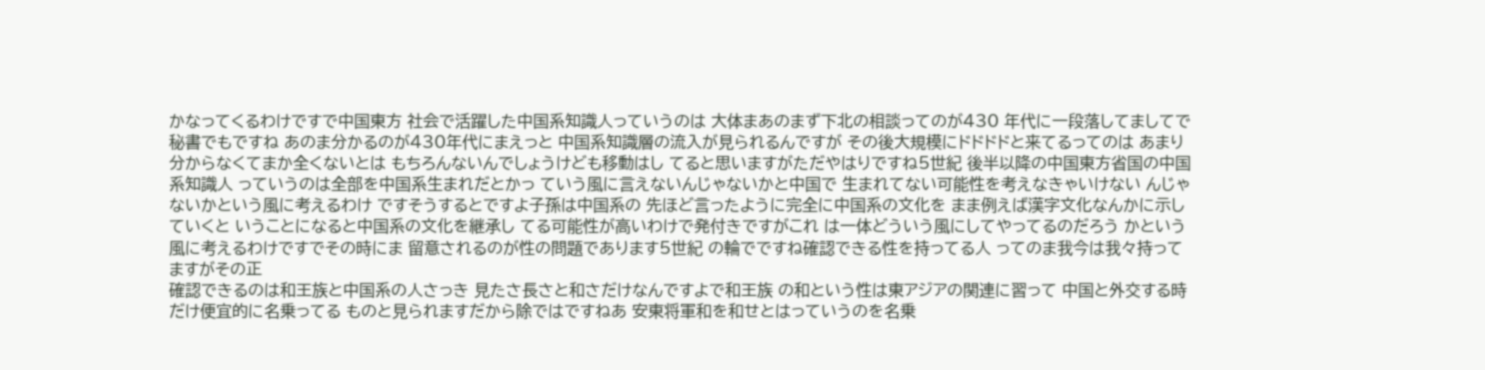かなってくるわけですで中国東方 社会で活躍した中国系知識人っていうのは 大体まあのまず下北の相談ってのが430 年代に一段落してましてで秘書でもですね あのま分かるのが430年代にまえっと 中国系知識層の流入が見られるんですが その後大規模にドドドドと来てるってのは あまり分からなくてまか全くないとは もちろんないんでしょうけども移動はし てると思いますがただやはりですね5世紀 後半以降の中国東方省国の中国系知識人 っていうのは全部を中国系生まれだとかっ ていう風に言えないんじゃないかと中国で 生まれてない可能性を考えなきゃいけない んじゃないかという風に考えるわけ ですそうするとですよ子孫は中国系の 先ほど言ったように完全に中国系の文化を まま例えば漢字文化なんかに示していくと いうことになると中国系の文化を継承し てる可能性が高いわけで発付きですがこれ は一体どういう風にしてやってるのだろう かという風に考えるわけですでその時にま 留意されるのが性の問題であります5世紀 の輪でですね確認できる性を持ってる人 ってのま我今は我々持ってますがその正
確認できるのは和王族と中国系の人さっき 見たさ長さと和さだけなんですよで和王族 の和という性は東アジアの関連に習って 中国と外交する時だけ便宜的に名乗ってる ものと見られますだから除ではですねあ 安東将軍和を和せとはっていうのを名乗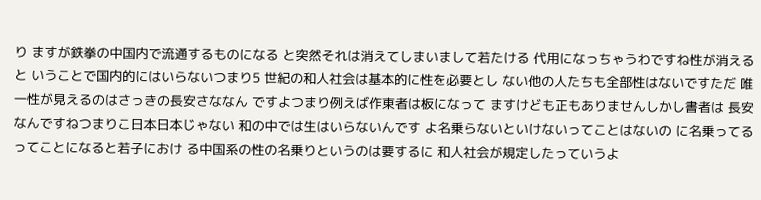り ますが鉄拳の中国内で流通するものになる と突然それは消えてしまいまして若たける 代用になっちゃうわですね性が消えると いうことで国内的にはいらないつまり5 世紀の和人社会は基本的に性を必要とし ない他の人たちも全部性はないですただ 唯一性が見えるのはさっきの長安さななん ですよつまり例えば作東者は板になって ますけども正もありませんしかし書者は 長安なんですねつまりこ日本日本じゃない 和の中では生はいらないんです よ名乗らないといけないってことはないの に名乗ってるってことになると若子におけ る中国系の性の名乗りというのは要するに 和人社会が規定したっていうよ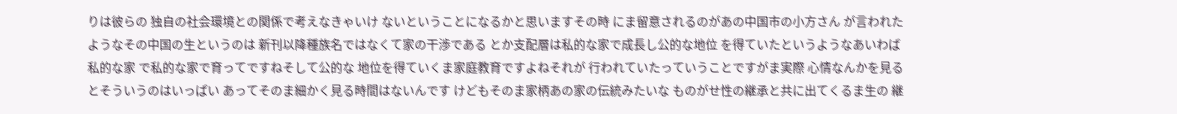りは彼らの 独自の社会環境との関係で考えなきゃいけ ないということになるかと思いますその時 にま留意されるのがあの中国市の小方さん が言われたようなその中国の生というのは 新刊以降種族名ではなくて家の干渉である とか支配層は私的な家で成長し公的な地位 を得ていたというようなあいわば私的な家 で私的な家で育ってですねそして公的な 地位を得ていくま家庭教育ですよねそれが 行われていたっていうことですがま実際 心情なんかを見るとそういうのはいっぱい あってそのま細かく見る時間はないんです けどもそのま家柄あの家の伝統みたいな ものがせ性の継承と共に出てくるま生の 継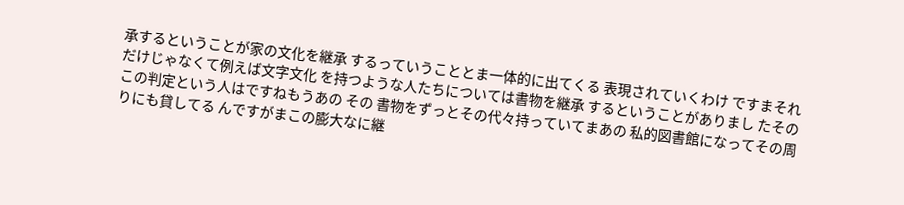承するということが家の文化を継承 するっていうこととま一体的に出てくる 表現されていくわけ ですまそれだけじゃなくて例えば文字文化 を持つような人たちについては書物を継承 するということがありまし たそのこの判定という人はですねもうあの その 書物をずっとその代々持っていてまあの 私的図書館になってその周りにも貸してる んですがまこの膨大なに継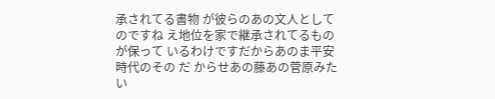承されてる書物 が彼らのあの文人としてのですね え地位を家で継承されてるものが保って いるわけですだからあのま平安時代のその だ からせあの藤あの菅原みたい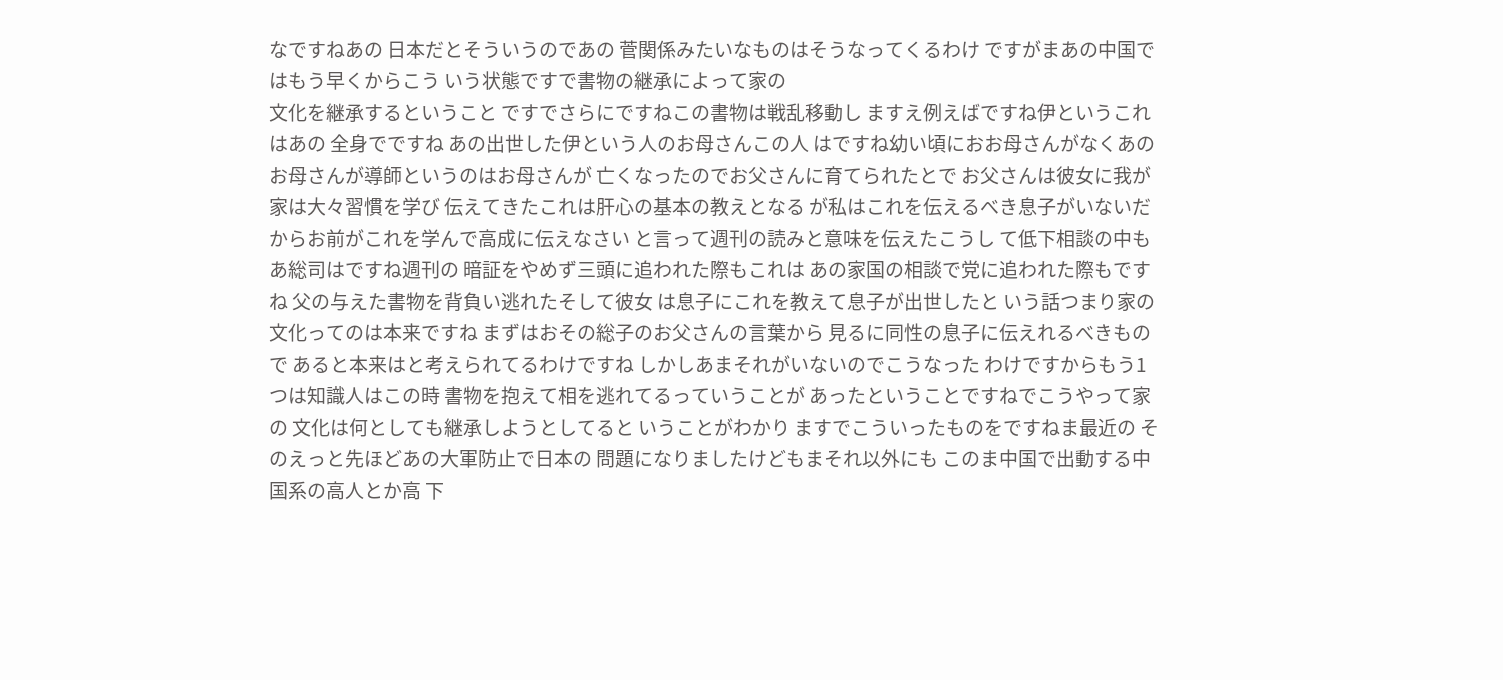なですねあの 日本だとそういうのであの 菅関係みたいなものはそうなってくるわけ ですがまあの中国ではもう早くからこう いう状態ですで書物の継承によって家の
文化を継承するということ ですでさらにですねこの書物は戦乱移動し ますえ例えばですね伊というこれはあの 全身でですね あの出世した伊という人のお母さんこの人 はですね幼い頃におお母さんがなくあの お母さんが導師というのはお母さんが 亡くなったのでお父さんに育てられたとで お父さんは彼女に我が家は大々習慣を学び 伝えてきたこれは肝心の基本の教えとなる が私はこれを伝えるべき息子がいないだ からお前がこれを学んで高成に伝えなさい と言って週刊の読みと意味を伝えたこうし て低下相談の中もあ総司はですね週刊の 暗証をやめず三頭に追われた際もこれは あの家国の相談で党に追われた際もですね 父の与えた書物を背負い逃れたそして彼女 は息子にこれを教えて息子が出世したと いう話つまり家の文化ってのは本来ですね まずはおその総子のお父さんの言葉から 見るに同性の息子に伝えれるべきもので あると本来はと考えられてるわけですね しかしあまそれがいないのでこうなった わけですからもう1つは知識人はこの時 書物を抱えて相を逃れてるっていうことが あったということですねでこうやって家の 文化は何としても継承しようとしてると いうことがわかり ますでこういったものをですねま最近の そのえっと先ほどあの大軍防止で日本の 問題になりましたけどもまそれ以外にも このま中国で出動する中国系の高人とか高 下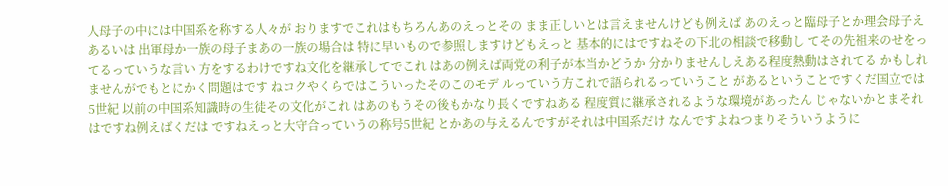人母子の中には中国系を称する人々が おりますでこれはもちろんあのえっとその まま正しいとは言えませんけども例えば あのえっと臨母子とか理会母子えあるいは 出軍母か一族の母子まあの一族の場合は 特に早いもので参照しますけどもえっと 基本的にはですねその下北の相談で移動し てその先祖来のせをってるっていうな言い 方をするわけですね文化を継承してでこれ はあの例えば両党の利子が本当かどうか 分かりませんしえある程度熱動はされてる かもしれませんがでもとにかく問題はです ねコクやくらではこういったそのこのモデ ルっていう方これで語られるっていうこと があるということですくだ国立では5世紀 以前の中国系知識時の生徒その文化がこれ はあのもうその後もかなり長くですねある 程度質に継承されるような環境があったん じゃないかとまそれはですね例えばくだは ですねえっと大守合っていうの称号5世紀 とかあの与えるんですがそれは中国系だけ なんですよねつまりそういうように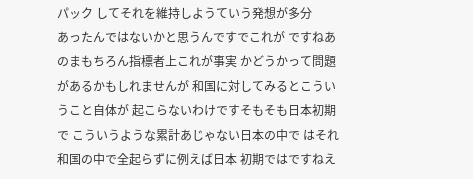パック してそれを維持しようていう発想が多分
あったんではないかと思うんですでこれが ですねあのまもちろん指標者上これが事実 かどうかって問題があるかもしれませんが 和国に対してみるとこういうこと自体が 起こらないわけですそもそも日本初期で こういうような累計あじゃない日本の中で はそれ和国の中で全起らずに例えば日本 初期ではですねえ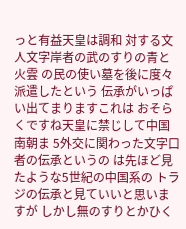っと有益天皇は調和 対する文人文字岸者の武のすりの青と火雲 の民の使い墓を後に度々派遣したという 伝承がいっぱい出てまりますこれは おそらくですね天皇に禁じして中国南朝ま 5外交に関わった文字口者の伝承というの は先ほど見たような5世紀の中国系の トラジの伝承と見ていいと思いますが しかし無のすりとかひく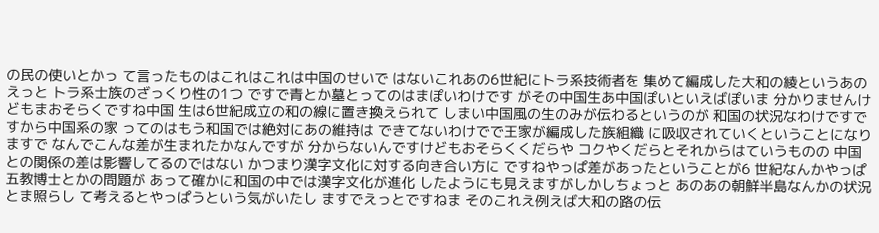の民の使いとかっ て言ったものはこれはこれは中国のせいで はないこれあの6世紀にトラ系技術者を 集めて編成した大和の綾というあのえっと トラ系士族のざっくり性の1つ ですで青とか墓とってのはまぽいわけです がその中国生あ中国ぽいといえばぽいま 分かりませんけどもまおそらくですね中国 生は6世紀成立の和の線に置き換えられて しまい中国風の生のみが伝わるというのが 和国の状況なわけですですから中国系の家 ってのはもう和国では絶対にあの維持は できてないわけでで王家が編成した族組織 に吸収されていくということになりますで なんでこんな差が生まれたかなんですが 分からないんですけどもおそらくくだらや コクやくだらとそれからはていうものの 中国との関係の差は影響してるのではない かつまり漢字文化に対する向き合い方に ですねやっぱ差があったということが6 世紀なんかやっぱ五教博士とかの問題が あって確かに和国の中では漢字文化が進化 したようにも見えますがしかしちょっと あのあの朝鮮半島なんかの状況とま照らし て考えるとやっぱうという気がいたし ますでえっとですねま そのこれえ例えば大和の路の伝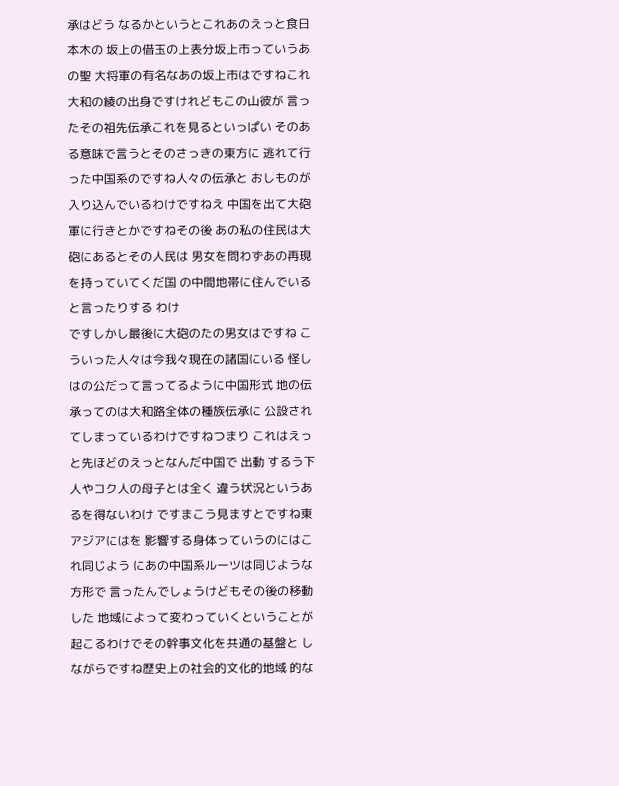承はどう なるかというとこれあのえっと食日本木の 坂上の借玉の上表分坂上市っていうあの聖 大将軍の有名なあの坂上市はですねこれ 大和の綾の出身ですけれどもこの山彼が 言ったその祖先伝承これを見るといっぱい そのある意味で言うとそのさっきの東方に 逃れて行った中国系のですね人々の伝承と おしものが入り込んでいるわけですねえ 中国を出て大砲軍に行きとかですねその後 あの私の住民は大砲にあるとその人民は 男女を問わずあの再現を持っていてくだ国 の中間地帯に住んでいると言ったりする わけ
ですしかし最後に大砲のたの男女はですね こういった人々は今我々現在の諸国にいる 怪しはの公だって言ってるように中国形式 地の伝承ってのは大和路全体の種族伝承に 公設されてしまっているわけですねつまり これはえっと先ほどのえっとなんだ中国で 出動 するう下人やコク人の母子とは全く 違う状況というあるを得ないわけ ですまこう見ますとですね東アジアにはを 影響する身体っていうのにはこれ同じよう にあの中国系ルーツは同じような方形で 言ったんでしょうけどもその後の移動した 地域によって変わっていくということが 起こるわけでその幹事文化を共通の基盤と しながらですね歴史上の社会的文化的地域 的な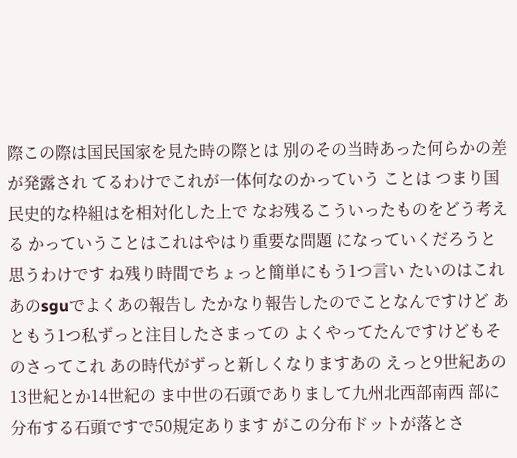際この際は国民国家を見た時の際とは 別のその当時あった何らかの差が発露され てるわけでこれが一体何なのかっていう ことは つまり国民史的な枠組はを相対化した上で なお残るこういったものをどう考える かっていうことはこれはやはり重要な問題 になっていくだろうと思うわけです ね残り時間でちょっと簡単にもう1つ言い たいのはこれあのsguでよくあの報告し たかなり報告したのでことなんですけど あともう1つ私ずっと注目したさまっての よくやってたんですけどもそのさってこれ あの時代がずっと新しくなりますあの えっと9世紀あの13世紀とか14世紀の ま中世の石頭でありまして九州北西部南西 部に分布する石頭ですで50規定あります がこの分布ドットが落とさ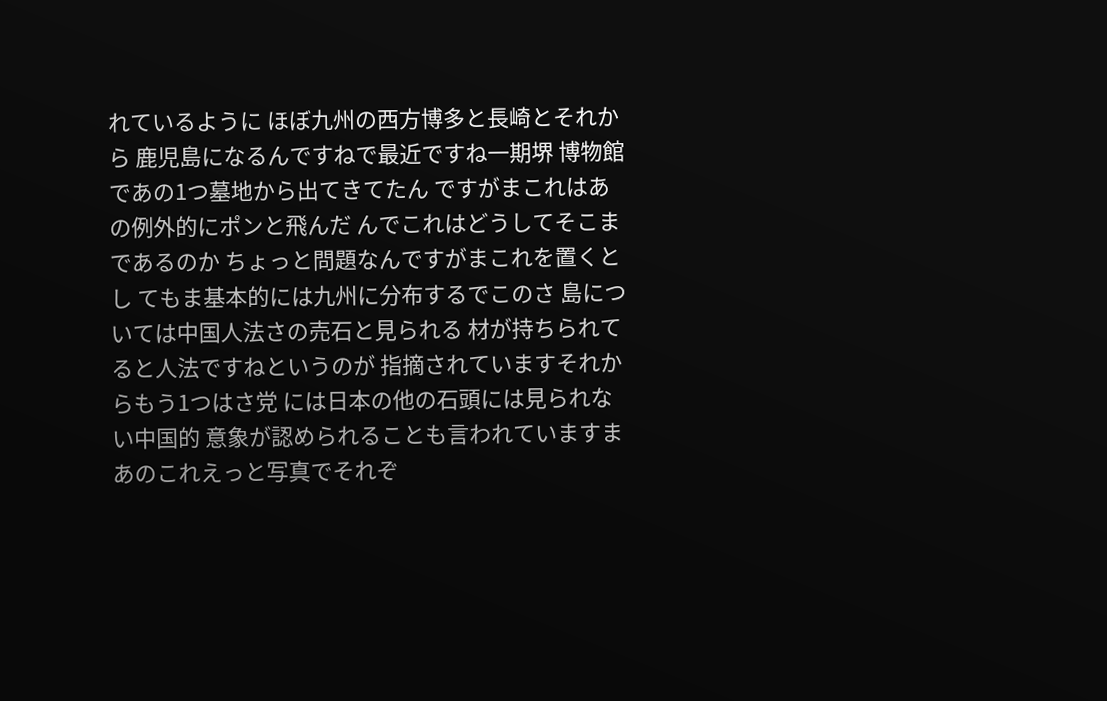れているように ほぼ九州の西方博多と長崎とそれから 鹿児島になるんですねで最近ですね一期堺 博物館であの1つ墓地から出てきてたん ですがまこれはあの例外的にポンと飛んだ んでこれはどうしてそこまであるのか ちょっと問題なんですがまこれを置くとし てもま基本的には九州に分布するでこのさ 島については中国人法さの売石と見られる 材が持ちられてると人法ですねというのが 指摘されていますそれからもう1つはさ党 には日本の他の石頭には見られない中国的 意象が認められることも言われていますま あのこれえっと写真でそれぞ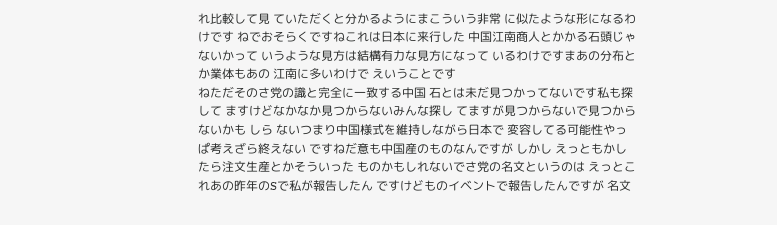れ比較して見 ていただくと分かるようにまこういう非常 に似たような形になるわけです ねでおそらくですねこれは日本に来行した 中国江南商人とかかる石頭じゃないかって いうような見方は結構有力な見方になって いるわけですまあの分布とか業体もあの 江南に多いわけで えいうことです
ねただそのさ党の識と完全に一致する中国 石とは未だ見つかってないです私も探して ますけどなかなか見つからないみんな探し てますが見つからないで見つからないかも しら ないつまり中国様式を維持しながら日本で 変容してる可能性やっぱ考えざら終えない ですねだ意も中国産のものなんですが しかし えっともかしたら注文生産とかそういった ものかもしれないでさ党の名文というのは えっとこれあの昨年のSで私が報告したん ですけどものイベントで報告したんですが 名文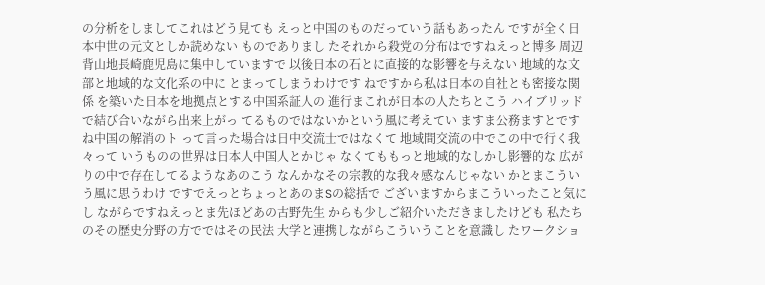の分析をしましてこれはどう見ても えっと中国のものだっていう話もあったん ですが全く日本中世の元文としか読めない ものでありまし たそれから殺党の分布はですねえっと博多 周辺背山地長崎鹿児島に集中していますで 以後日本の石とに直接的な影響を与えない 地域的な文部と地域的な文化系の中に とまってしまうわけです ねですから私は日本の自社とも密接な関係 を築いた日本を地拠点とする中国系証人の 進行まこれが日本の人たちとこう ハイブリッドで結び合いながら出来上がっ てるものではないかという風に考えてい ますま公務ますとですね中国の解消のト って言った場合は日中交流士ではなくて 地域間交流の中でこの中で行く我々って いうものの世界は日本人中国人とかじゃ なくてももっと地域的なしかし影響的な 広がりの中で存在してるようなあのこう なんかなその宗教的な我々感なんじゃない かとまこういう風に思うわけ ですでえっとちょっとあのまSの総括で ございますからまこういったこと気にし ながらですねえっとま先ほどあの古野先生 からも少しご紹介いただきましたけども 私たちのその歴史分野の方でではその民法 大学と連携しながらこういうことを意識し たワークショ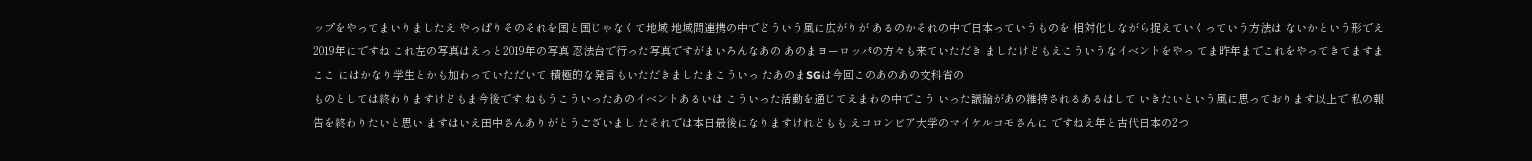ップをやってまいりましたえ やっぱりそのそれを国と国じゃなくて地域 地域間連携の中でどういう風に広がりが あるのかそれの中で日本っていうものを 相対化しながら捉えていくっていう方法は ないかという形でえ2019年にですね これ左の写真はえっと2019年の写真 忍法台で行った写真ですがまいろんなあの あのまヨーロッパの方々も来ていただき ましたけどもえこういうなイベントをやっ てま昨年までこれをやってきてますまここ にはかなり学生とかも加わっていただいて 積極的な発言もいただきましたまこういっ たあのまSGは今回このあのあの文科省の
ものとしては終わりますけどもま今後です ねもうこういったあのイベントあるいは こういった活動を通じてえまわの中でこう いった議論があの維持されるあるはして いきたいという風に思っております以上で 私の報告を終わりたいと思い ますはいえ田中さんありがとうございまし たそれでは本日最後になりますけれどもも えコロンビア大学のマイケルコモさんに ですねえ年と古代日本の2つ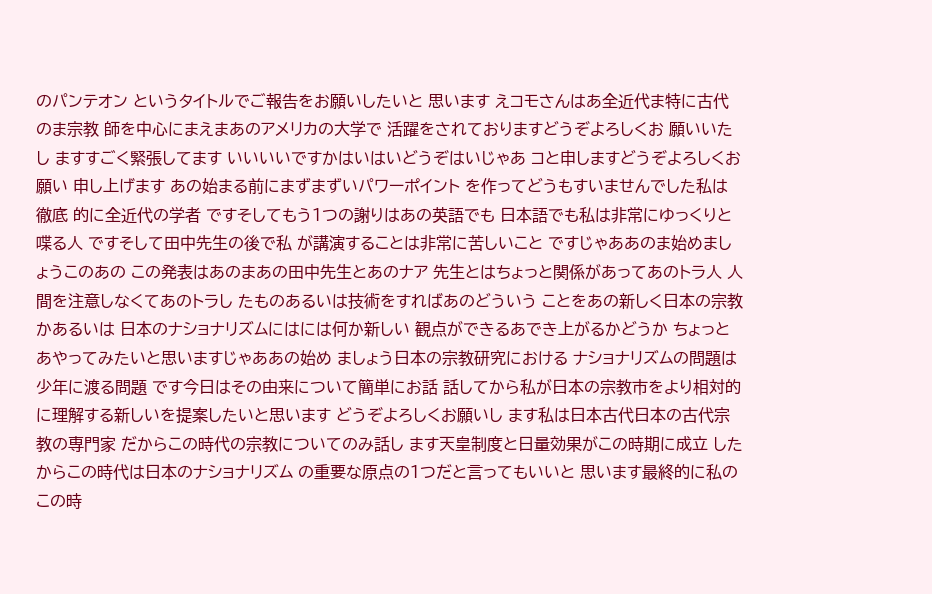のパンテオン というタイトルでご報告をお願いしたいと 思います えコモさんはあ全近代ま特に古代のま宗教 師を中心にまえまあのアメリカの大学で 活躍をされておりますどうぞよろしくお 願いいたし ますすごく緊張してます いいいいですかはいはいどうぞはいじゃあ コと申しますどうぞよろしくお願い 申し上げます あの始まる前にまずまずいパワーポイント を作ってどうもすいませんでした私は徹底 的に全近代の学者 ですそしてもう1つの謝りはあの英語でも 日本語でも私は非常にゆっくりと喋る人 ですそして田中先生の後で私 が講演することは非常に苦しいこと ですじゃああのま始めましょうこのあの この発表はあのまあの田中先生とあのナア 先生とはちょっと関係があってあのトラ人 人間を注意しなくてあのトラし たものあるいは技術をすればあのどういう ことをあの新しく日本の宗教かあるいは 日本のナショナリズムにはには何か新しい 観点ができるあでき上がるかどうか ちょっと あやってみたいと思いますじゃああの始め ましょう日本の宗教研究における ナショナリズムの問題は少年に渡る問題 です今日はその由来について簡単にお話 話してから私が日本の宗教市をより相対的 に理解する新しいを提案したいと思います どうぞよろしくお願いし ます私は日本古代日本の古代宗教の専門家 だからこの時代の宗教についてのみ話し ます天皇制度と日量効果がこの時期に成立 したからこの時代は日本のナショナリズム の重要な原点の1つだと言ってもいいと 思います最終的に私のこの時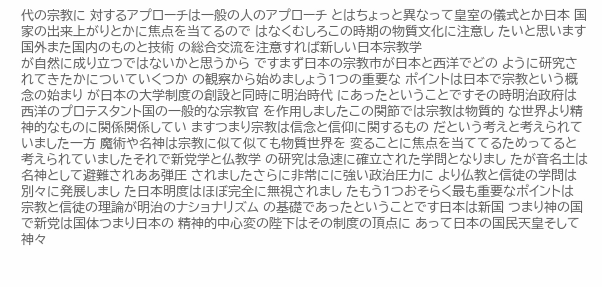代の宗教に 対するアプローチは一般の人のアプローチ とはちょっと異なって皇室の儀式とか日本 国家の出来上がりとかに焦点を当てるので はなくむしろこの時期の物質文化に注意し たいと思います国外また国内のものと技術 の総合交流を注意すれば新しい日本宗教学
が自然に成り立つではないかと思うから ですまず日本の宗教市が日本と西洋でどの ように研究されてきたかについていくつか の観察から始めましょう1つの重要な ポイントは日本で宗教という概念の始まり が日本の大学制度の創設と同時に明治時代 にあったということですその時明治政府は 西洋のプロテスタント国の一般的な宗教官 を作用しましたこの関節では宗教は物質的 な世界より精神的なものに関係関係してい ますつまり宗教は信念と信仰に関するもの だという考えと考えられていました一方 魔術や名神は宗教に似て似ても物質世界を 変ることに焦点を当ててるためってると 考えられていましたそれで新党学と仏教学 の研究は急速に確立された学問となりまし たが音名土は名神として避難されああ弾圧 されましたさらに非常にに強い政治圧力に より仏教と信徒の学問は別々に発展しまし た日本明度はほぼ完全に無視されまし たもう1つおそらく最も重要なポイントは 宗教と信徒の理論が明治のナショナリズム の基礎であったということです日本は新国 つまり神の国で新党は国体つまり日本の 精神的中心変の陛下はその制度の頂点に あって日本の国民天皇そして神々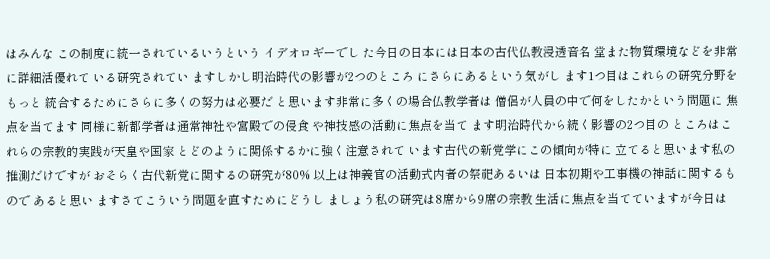はみんな この制度に統一されているいうという イデオロギーでし た今日の日本には日本の古代仏教浸透音名 堂また物質環境などを非常に詳細活優れて いる研究されてい ますしかし明治時代の影響が2つのところ にさらにあるという気がし ます1つ目はこれらの研究分野をもっと 統合するためにさらに多くの努力は必要だ と思います非常に多くの場合仏教学者は 僧侶が人員の中で何をしたかという問題に 焦点を当てます 同様に新都学者は通常神社や宮殿での侵食 や神技感の活動に焦点を当て ます明治時代から続く影響の2つ目の ところはこれらの宗教的実践が天皇や国家 とどのように関係するかに強く注意されて います古代の新党学にこの傾向が特に 立てると思います私の推測だけですが おそらく古代新党に関するの研究が80% 以上は神義官の活動式内者の祭祀あるいは 日本初期や工事機の神話に関するもので あると思い ますさてこういう問題を直すためにどうし ましょう私の研究は8席から9席の宗教 生活に焦点を当てていますが今日は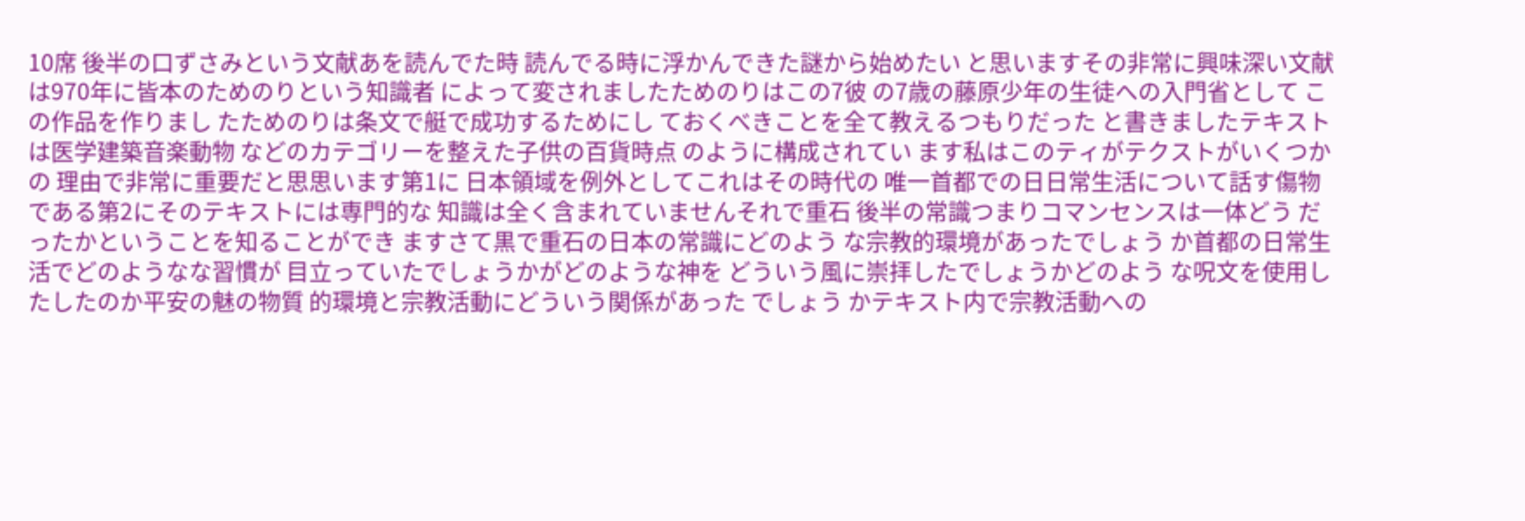10席 後半の口ずさみという文献あを読んでた時 読んでる時に浮かんできた謎から始めたい と思いますその非常に興味深い文献
は970年に皆本のためのりという知識者 によって変されましたためのりはこの7彼 の7歳の藤原少年の生徒への入門省として この作品を作りまし たためのりは条文で艇で成功するためにし ておくべきことを全て教えるつもりだった と書きましたテキストは医学建築音楽動物 などのカテゴリーを整えた子供の百貨時点 のように構成されてい ます私はこのティがテクストがいくつかの 理由で非常に重要だと思思います第1に 日本領域を例外としてこれはその時代の 唯一首都での日日常生活について話す傷物 である第2にそのテキストには専門的な 知識は全く含まれていませんそれで重石 後半の常識つまりコマンセンスは一体どう だったかということを知ることができ ますさて黒で重石の日本の常識にどのよう な宗教的環境があったでしょう か首都の日常生活でどのようなな習慣が 目立っていたでしょうかがどのような神を どういう風に崇拝したでしょうかどのよう な呪文を使用したしたのか平安の魅の物質 的環境と宗教活動にどういう関係があった でしょう かテキスト内で宗教活動への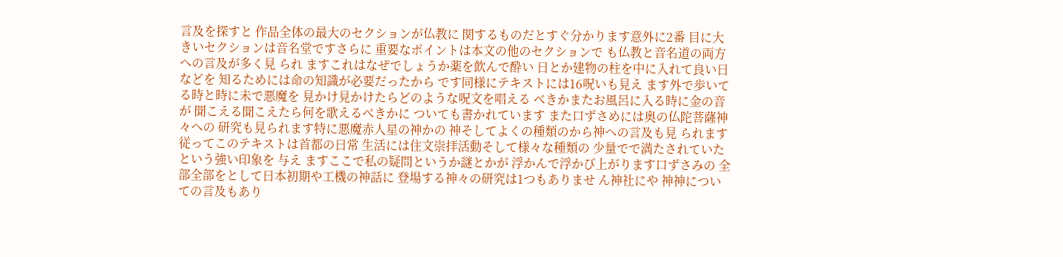言及を探すと 作品全体の最大のセクションが仏教に 関するものだとすぐ分かります意外に2番 目に大きいセクションは音名堂ですさらに 重要なポイントは本文の他のセクションで も仏教と音名道の両方への言及が多く見 られ ますこれはなぜでしょうか薬を飲んで酔い 日とか建物の柱を中に入れて良い日などを 知るためには命の知識が必要だったから です同様にテキストには16呪いも見え ます外で歩いてる時と時に未で悪魔を 見かけ見かけたらどのような呪文を唱える べきかまたお風呂に入る時に金の音が 聞こえる聞こえたら何を歌えるべきかに ついても書かれています また口ずさめには奥の仏陀菩薩神々への 研究も見られます特に悪魔赤人星の神かの 神そしてよくの種類のから神への言及も見 られます従ってこのテキストは首都の日常 生活には住文崇拝活動そして様々な種類の 少量でで満たされていたという強い印象を 与え ますここで私の疑問というか謎とかが 浮かんで浮かび上がります口ずさみの 全部全部をとして日本初期や工機の神話に 登場する神々の研究は1つもありませ ん神社にや 神神についての言及もあり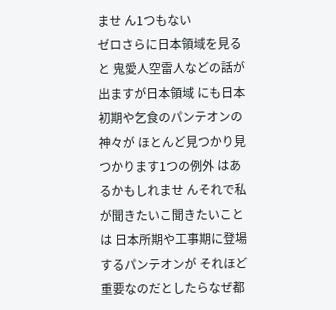ませ ん1つもない
ゼロさらに日本領域を見ると 鬼愛人空雷人などの話が出ますが日本領域 にも日本初期や乞食のパンテオンの神々が ほとんど見つかり見つかります1つの例外 はあるかもしれませ んそれで私が聞きたいこ聞きたいことは 日本所期や工事期に登場するパンテオンが それほど重要なのだとしたらなぜ都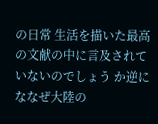の日常 生活を描いた最高の文献の中に言及されて いないのでしょう か逆にななぜ大陸の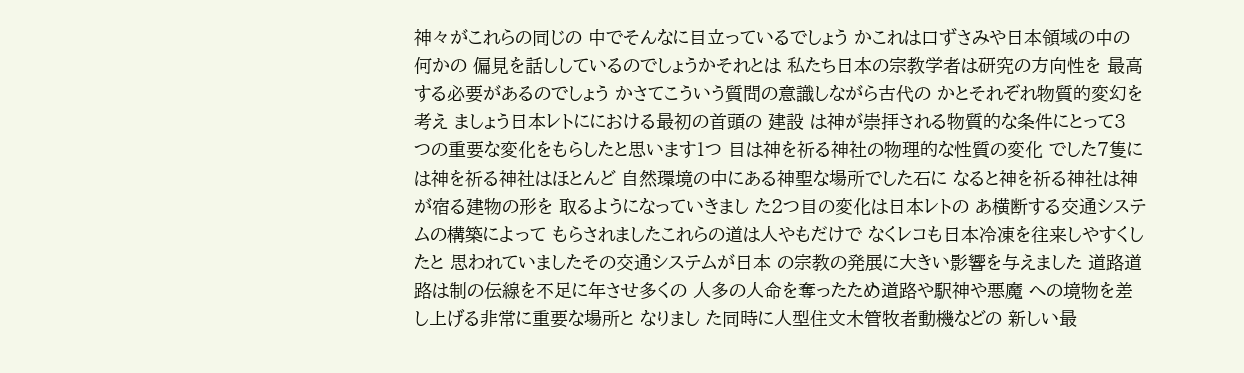神々がこれらの同じの 中でそんなに目立っているでしょう かこれは口ずさみや日本領域の中の何かの 偏見を話ししているのでしょうかそれとは 私たち日本の宗教学者は研究の方向性を 最高する必要があるのでしょう かさてこういう質問の意識しながら古代の かとそれぞれ物質的変幻を考え ましょう日本レトににおける最初の首頭の 建設 は神が崇拝される物質的な条件にとって3 つの重要な変化をもらしたと思います1つ 目は神を祈る神社の物理的な性質の変化 でした7隻には神を祈る神社はほとんど 自然環境の中にある神聖な場所でした石に なると神を祈る神社は神が宿る建物の形を 取るようになっていきまし た2つ目の変化は日本レトの あ横断する交通システムの構築によって もらされましたこれらの道は人やもだけで なくレコも日本冷凍を往来しやすくしたと 思われていましたその交通システムが日本 の宗教の発展に大きい影響を与えました 道路道路は制の伝線を不足に年させ多くの 人多の人命を奪ったため道路や駅神や悪魔 への境物を差し上げる非常に重要な場所と なりまし た同時に人型住文木管牧者動機などの 新しい最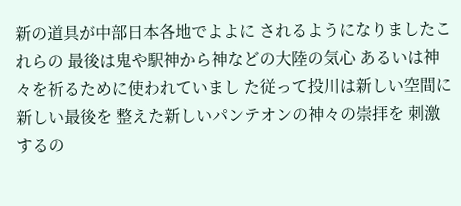新の道具が中部日本各地でよよに されるようになりましたこれらの 最後は鬼や駅神から神などの大陸の気心 あるいは神々を祈るために使われていまし た従って投川は新しい空間に新しい最後を 整えた新しいパンテオンの神々の崇拝を 刺激するの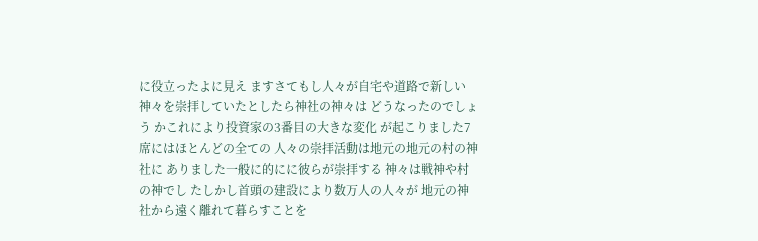に役立ったよに見え ますさてもし人々が自宅や道路で新しい 神々を崇拝していたとしたら神社の神々は どうなったのでしょう かこれにより投資家の3番目の大きな変化 が起こりました7席にはほとんどの全ての 人々の崇拝活動は地元の地元の村の神社に ありました一般に的にに彼らが崇拝する 神々は戦神や村の神でし たしかし首頭の建設により数万人の人々が 地元の神社から遠く離れて暮らすことを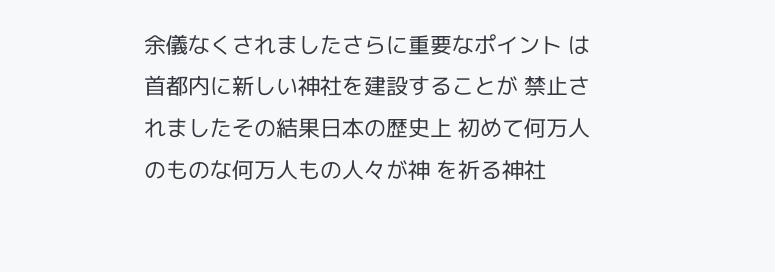余儀なくされましたさらに重要なポイント は首都内に新しい神社を建設することが 禁止されましたその結果日本の歴史上 初めて何万人のものな何万人もの人々が神 を祈る神社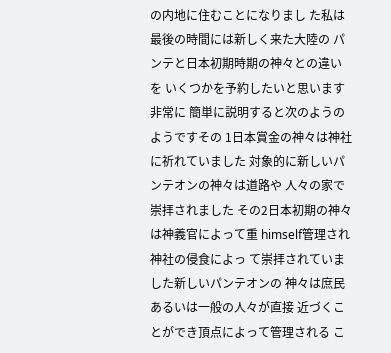の内地に住むことになりまし た私は最後の時間には新しく来た大陸の パンテと日本初期時期の神々との違いを いくつかを予約したいと思います非常に 簡単に説明すると次のようのようですその 1日本賞金の神々は神社に祈れていました 対象的に新しいパンテオンの神々は道路や 人々の家で崇拝されました その2日本初期の神々は神義官によって重 himself管理され神社の侵食によっ て崇拝されていました新しいパンテオンの 神々は庶民あるいは一般の人々が直接 近づくことができ頂点によって管理される こ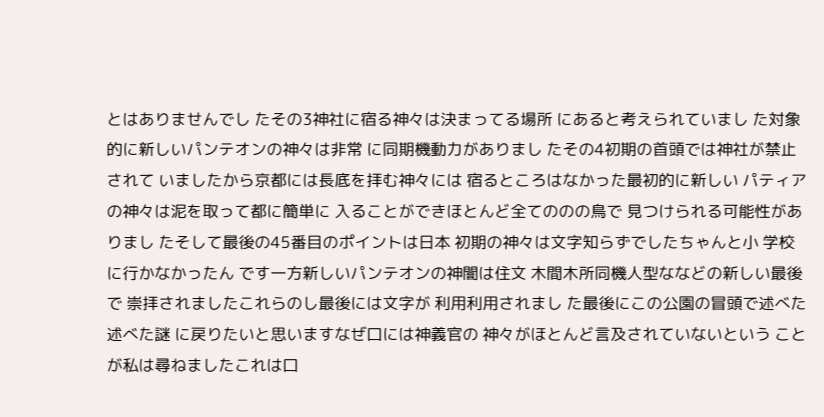とはありませんでし たその3神社に宿る神々は決まってる場所 にあると考えられていまし た対象的に新しいパンテオンの神々は非常 に同期機動力がありまし たその4初期の首頭では神社が禁止されて いましたから京都には長底を拝む神々には 宿るところはなかった最初的に新しい パティアの神々は泥を取って都に簡単に 入ることができほとんど全てののの鳥で 見つけられる可能性がありまし たそして最後の45番目のポイントは日本 初期の神々は文字知らずでしたちゃんと小 学校に行かなかったん です一方新しいパンテオンの神闇は住文 木間木所同機人型ななどの新しい最後で 崇拝されましたこれらのし最後には文字が 利用利用されまし た最後にこの公園の冒頭で述べた述べた謎 に戻りたいと思いますなぜ口には神義官の 神々がほとんど言及されていないという ことが私は尋ねましたこれは口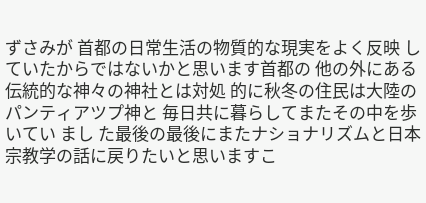ずさみが 首都の日常生活の物質的な現実をよく反映 していたからではないかと思います首都の 他の外にある伝統的な神々の神社とは対処 的に秋冬の住民は大陸の パンティアツプ神と 毎日共に暮らしてまたその中を歩いてい まし た最後の最後にまたナショナリズムと日本 宗教学の話に戻りたいと思いますこ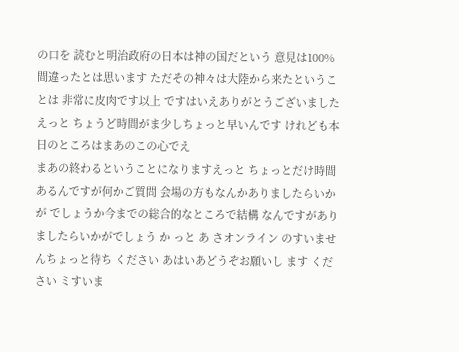の口を 読むと明治政府の日本は神の国だという 意見は100%間違ったとは思います ただその神々は大陸から来たということは 非常に皮肉です以上 ですはいえありがとうございましたえっと ちょうど時間がま少しちょっと早いんです けれども本日のところはまあのこの心でえ
まあの終わるということになりますえっと ちょっとだけ時間あるんですが何かご質問 会場の方もなんかありましたらいかが でしょうか今までの総合的なところで結構 なんですがありましたらいかがでしょう か っと あ さオンライン のすいませんちょっと待ち ください あはいあどうぞお願いし ます ください ミすいま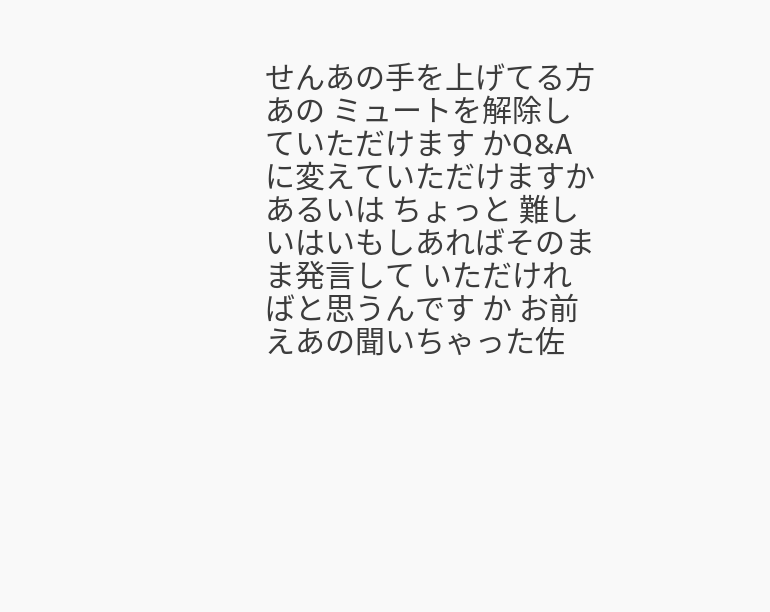せんあの手を上げてる方あの ミュートを解除していただけます かQ&Aに変えていただけますか あるいは ちょっと 難しいはいもしあればそのまま発言して いただければと思うんです か お前えあの聞いちゃった佐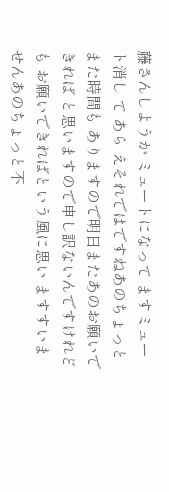藤さんしようか ミュートになって ますミュート消し て あら えそれではですねあのちょっとまた時間も ありますので明日またあのお願いできれば と思いますので申し訳ないんですけれども お願いできればという風に思い ますすいませんあのちょっと不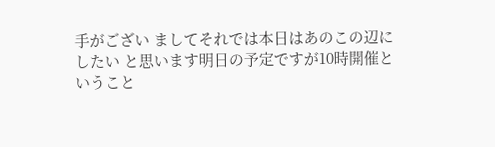手がござい ましてそれでは本日はあのこの辺にしたい と思います明日の予定ですが10時開催と いうこと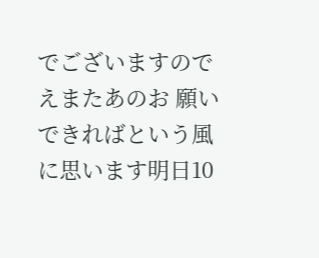でございますのでえまたあのお 願いできればという風に思います明日10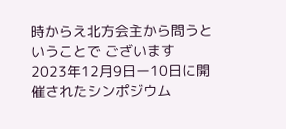時からえ北方会主から問うということで ございます
2023年12月9日ー10日に開催されたシンポジウム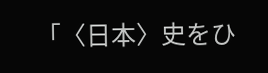「〈日本〉史をひ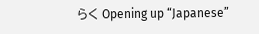らく Opening up “Japanese”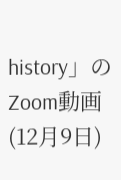history」のZoom動画(12月9日)